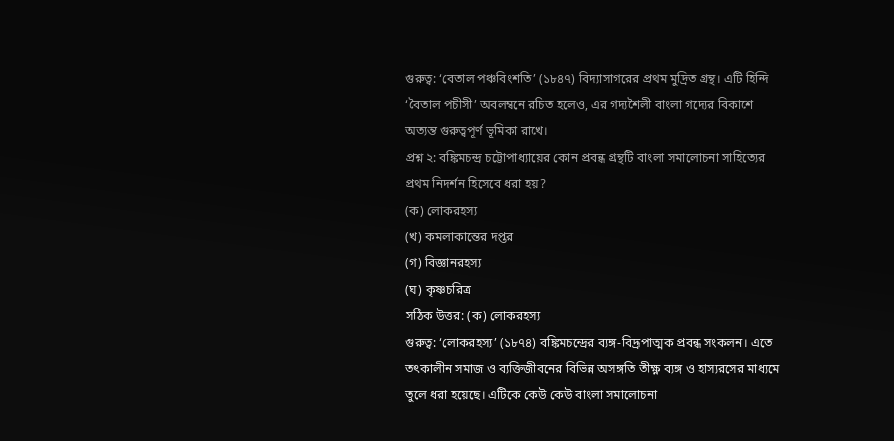গুরুত্ব: ‘বেতাল পঞ্চবিংশতি’ (১৮৪৭) বিদ্যাসাগরের প্রথম মুদ্রিত গ্রন্থ। এটি হিন্দি ‘বৈতাল পচীসী’ অবলম্বনে রচিত হলেও, এর গদ্যশৈলী বাংলা গদ্যের বিকাশে অত্যন্ত গুরুত্বপূর্ণ ভূমিকা রাখে।
প্রশ্ন ২: বঙ্কিমচন্দ্র চট্টোপাধ্যায়ের কোন প্রবন্ধ গ্রন্থটি বাংলা সমালোচনা সাহিত্যের প্রথম নিদর্শন হিসেবে ধরা হয়?
(ক) লোকরহস্য
(খ) কমলাকান্তের দপ্তর
(গ) বিজ্ঞানরহস্য
(ঘ) কৃষ্ণচরিত্র
সঠিক উত্তর: (ক) লোকরহস্য
গুরুত্ব: ‘লোকরহস্য’ (১৮৭৪) বঙ্কিমচন্দ্রের ব্যঙ্গ-বিদ্রূপাত্মক প্রবন্ধ সংকলন। এতে তৎকালীন সমাজ ও ব্যক্তিজীবনের বিভিন্ন অসঙ্গতি তীক্ষ্ণ ব্যঙ্গ ও হাস্যরসের মাধ্যমে তুলে ধরা হয়েছে। এটিকে কেউ কেউ বাংলা সমালোচনা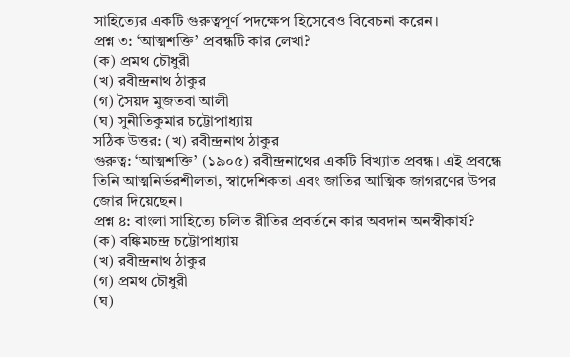সাহিত্যের একটি গুরুত্বপূর্ণ পদক্ষেপ হিসেবেও বিবেচনা করেন।
প্রশ্ন ৩: ‘আত্মশক্তি’ প্রবন্ধটি কার লেখা?
(ক) প্রমথ চৌধুরী
(খ) রবীন্দ্রনাথ ঠাকুর
(গ) সৈয়দ মুজতবা আলী
(ঘ) সুনীতিকুমার চট্টোপাধ্যায়
সঠিক উত্তর: (খ) রবীন্দ্রনাথ ঠাকুর
গুরুত্ব: ‘আত্মশক্তি’ (১৯০৫) রবীন্দ্রনাথের একটি বিখ্যাত প্রবন্ধ। এই প্রবন্ধে তিনি আত্মনির্ভরশীলতা, স্বাদেশিকতা এবং জাতির আত্মিক জাগরণের উপর জোর দিয়েছেন।
প্রশ্ন ৪: বাংলা সাহিত্যে চলিত রীতির প্রবর্তনে কার অবদান অনস্বীকার্য?
(ক) বঙ্কিমচন্দ্র চট্টোপাধ্যায়
(খ) রবীন্দ্রনাথ ঠাকুর
(গ) প্রমথ চৌধুরী
(ঘ)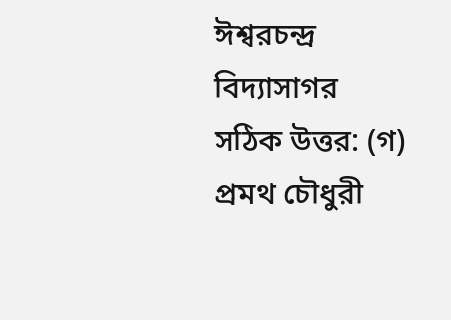ঈশ্বরচন্দ্র বিদ্যাসাগর
সঠিক উত্তর: (গ) প্রমথ চৌধুরী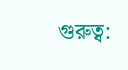গুরুত্ব: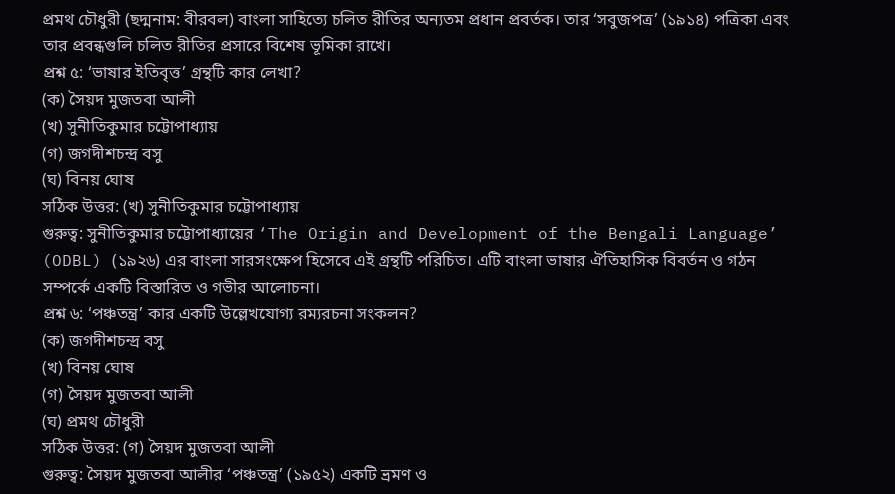প্রমথ চৌধুরী (ছদ্মনাম: বীরবল) বাংলা সাহিত্যে চলিত রীতির অন্যতম প্রধান প্রবর্তক। তার ‘সবুজপত্র’ (১৯১৪) পত্রিকা এবং তার প্রবন্ধগুলি চলিত রীতির প্রসারে বিশেষ ভূমিকা রাখে।
প্রশ্ন ৫: ‘ভাষার ইতিবৃত্ত’ গ্রন্থটি কার লেখা?
(ক) সৈয়দ মুজতবা আলী
(খ) সুনীতিকুমার চট্টোপাধ্যায়
(গ) জগদীশচন্দ্র বসু
(ঘ) বিনয় ঘোষ
সঠিক উত্তর: (খ) সুনীতিকুমার চট্টোপাধ্যায়
গুরুত্ব: সুনীতিকুমার চট্টোপাধ্যায়ের ‘The Origin and Development of the Bengali Language’ (ODBL) (১৯২৬) এর বাংলা সারসংক্ষেপ হিসেবে এই গ্রন্থটি পরিচিত। এটি বাংলা ভাষার ঐতিহাসিক বিবর্তন ও গঠন সম্পর্কে একটি বিস্তারিত ও গভীর আলোচনা।
প্রশ্ন ৬: ‘পঞ্চতন্ত্র’ কার একটি উল্লেখযোগ্য রম্যরচনা সংকলন?
(ক) জগদীশচন্দ্র বসু
(খ) বিনয় ঘোষ
(গ) সৈয়দ মুজতবা আলী
(ঘ) প্রমথ চৌধুরী
সঠিক উত্তর: (গ) সৈয়দ মুজতবা আলী
গুরুত্ব: সৈয়দ মুজতবা আলীর ‘পঞ্চতন্ত্র’ (১৯৫২) একটি ভ্রমণ ও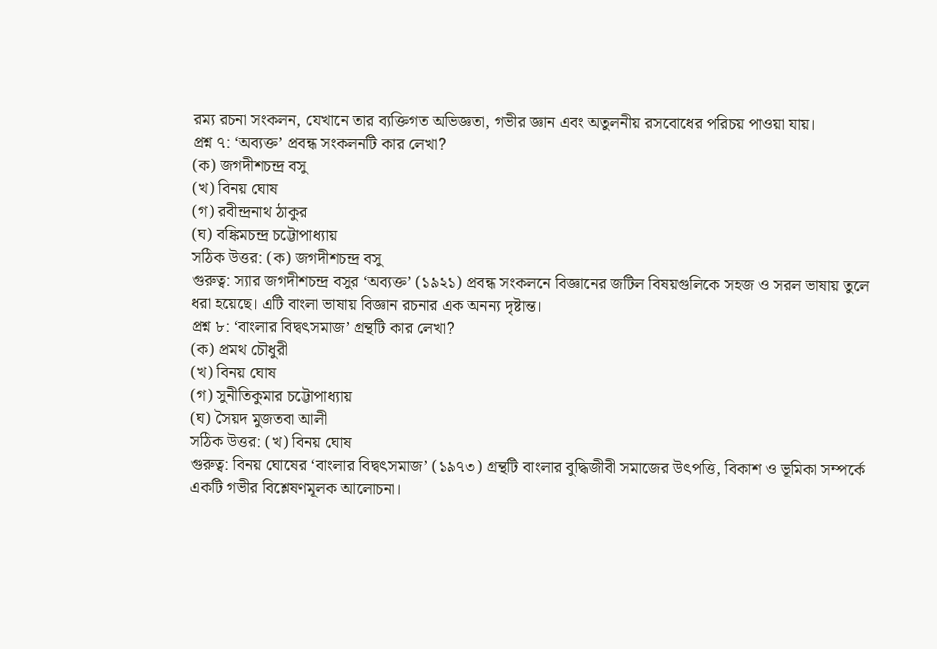রম্য রচনা সংকলন, যেখানে তার ব্যক্তিগত অভিজ্ঞতা, গভীর জ্ঞান এবং অতুলনীয় রসবোধের পরিচয় পাওয়া যায়।
প্রশ্ন ৭: ‘অব্যক্ত’ প্রবন্ধ সংকলনটি কার লেখা?
(ক) জগদীশচন্দ্র বসু
(খ) বিনয় ঘোষ
(গ) রবীন্দ্রনাথ ঠাকুর
(ঘ) বঙ্কিমচন্দ্র চট্টোপাধ্যায়
সঠিক উত্তর: (ক) জগদীশচন্দ্র বসু
গুরুত্ব: স্যার জগদীশচন্দ্র বসুর ‘অব্যক্ত’ (১৯২১) প্রবন্ধ সংকলনে বিজ্ঞানের জটিল বিষয়গুলিকে সহজ ও সরল ভাষায় তুলে ধরা হয়েছে। এটি বাংলা ভাষায় বিজ্ঞান রচনার এক অনন্য দৃষ্টান্ত।
প্রশ্ন ৮: ‘বাংলার বিদ্বৎসমাজ’ গ্রন্থটি কার লেখা?
(ক) প্রমথ চৌধুরী
(খ) বিনয় ঘোষ
(গ) সুনীতিকুমার চট্টোপাধ্যায়
(ঘ) সৈয়দ মুজতবা আলী
সঠিক উত্তর: (খ) বিনয় ঘোষ
গুরুত্ব: বিনয় ঘোষের ‘বাংলার বিদ্বৎসমাজ’ (১৯৭৩) গ্রন্থটি বাংলার বুদ্ধিজীবী সমাজের উৎপত্তি, বিকাশ ও ভূমিকা সম্পর্কে একটি গভীর বিশ্লেষণমূলক আলোচনা।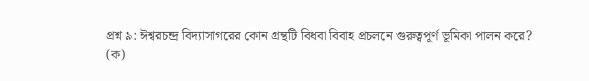প্রশ্ন ৯: ঈশ্বরচন্দ্র বিদ্যাসাগরের কোন গ্রন্থটি বিধবা বিবাহ প্রচলনে গুরুত্বপূর্ণ ভূমিকা পালন করে?
(ক)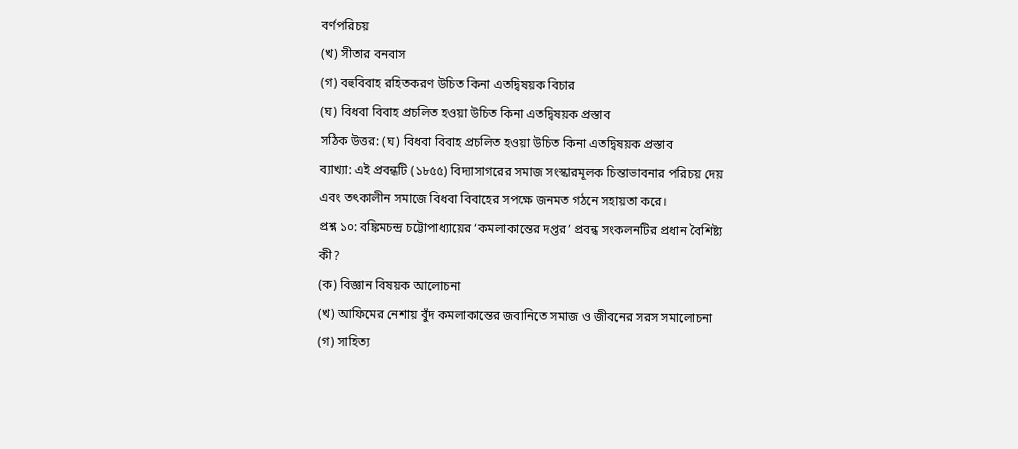বর্ণপরিচয়
(খ) সীতার বনবাস
(গ) বহুবিবাহ রহিতকরণ উচিত কিনা এতদ্বিষয়ক বিচার
(ঘ) বিধবা বিবাহ প্রচলিত হওয়া উচিত কিনা এতদ্বিষয়ক প্রস্তাব
সঠিক উত্তর: (ঘ) বিধবা বিবাহ প্রচলিত হওয়া উচিত কিনা এতদ্বিষয়ক প্রস্তাব
ব্যাখ্যা: এই প্রবন্ধটি (১৮৫৫) বিদ্যাসাগরের সমাজ সংস্কারমূলক চিন্তাভাবনার পরিচয় দেয় এবং তৎকালীন সমাজে বিধবা বিবাহের সপক্ষে জনমত গঠনে সহায়তা করে।
প্রশ্ন ১০: বঙ্কিমচন্দ্র চট্টোপাধ্যায়ের ‘কমলাকান্তের দপ্তর’ প্রবন্ধ সংকলনটির প্রধান বৈশিষ্ট্য কী?
(ক) বিজ্ঞান বিষয়ক আলোচনা
(খ) আফিমের নেশায় বুঁদ কমলাকান্তের জবানিতে সমাজ ও জীবনের সরস সমালোচনা
(গ) সাহিত্য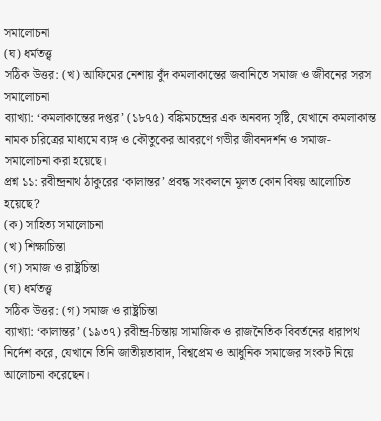সমালোচনা
(ঘ) ধর্মতত্ত্ব
সঠিক উত্তর: (খ) আফিমের নেশায় বুঁদ কমলাকান্তের জবানিতে সমাজ ও জীবনের সরস সমালোচনা
ব্যাখ্যা: ‘কমলাকান্তের দপ্তর’ (১৮৭৫) বঙ্কিমচন্দ্রের এক অনবদ্য সৃষ্টি, যেখানে কমলাকান্ত নামক চরিত্রের মাধ্যমে ব্যঙ্গ ও কৌতুকের আবরণে গভীর জীবনদর্শন ও সমাজ-সমালোচনা করা হয়েছে।
প্রশ্ন ১১: রবীন্দ্রনাথ ঠাকুরের ‘কালান্তর’ প্রবন্ধ সংকলনে মূলত কোন বিষয় আলোচিত হয়েছে?
(ক) সাহিত্য সমালোচনা
(খ) শিক্ষাচিন্তা
(গ) সমাজ ও রাষ্ট্রচিন্তা
(ঘ) ধর্মতত্ত্ব
সঠিক উত্তর: (গ) সমাজ ও রাষ্ট্রচিন্তা
ব্যাখ্যা: ‘কালান্তর’ (১৯৩৭) রবীন্দ্র-চিন্তায় সামাজিক ও রাজনৈতিক বিবর্তনের ধারাপথ নির্দেশ করে, যেখানে তিনি জাতীয়তাবাদ, বিশ্বপ্রেম ও আধুনিক সমাজের সংকট নিয়ে আলোচনা করেছেন।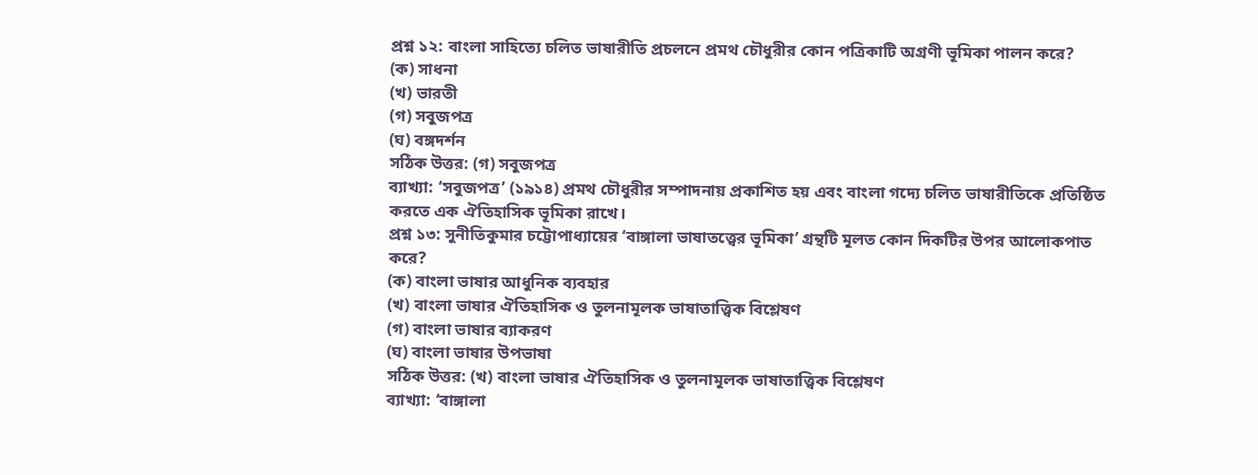প্রশ্ন ১২: বাংলা সাহিত্যে চলিত ভাষারীতি প্রচলনে প্রমথ চৌধুরীর কোন পত্রিকাটি অগ্রণী ভূমিকা পালন করে?
(ক) সাধনা
(খ) ভারতী
(গ) সবুজপত্র
(ঘ) বঙ্গদর্শন
সঠিক উত্তর: (গ) সবুজপত্র
ব্যাখ্যা: ‘সবুজপত্র’ (১৯১৪) প্রমথ চৌধুরীর সম্পাদনায় প্রকাশিত হয় এবং বাংলা গদ্যে চলিত ভাষারীতিকে প্রতিষ্ঠিত করতে এক ঐতিহাসিক ভূমিকা রাখে।
প্রশ্ন ১৩: সুনীতিকুমার চট্টোপাধ্যায়ের ‘বাঙ্গালা ভাষাতত্ত্বের ভূমিকা’ গ্রন্থটি মূলত কোন দিকটির উপর আলোকপাত করে?
(ক) বাংলা ভাষার আধুনিক ব্যবহার
(খ) বাংলা ভাষার ঐতিহাসিক ও তুলনামূলক ভাষাতাত্ত্বিক বিশ্লেষণ
(গ) বাংলা ভাষার ব্যাকরণ
(ঘ) বাংলা ভাষার উপভাষা
সঠিক উত্তর: (খ) বাংলা ভাষার ঐতিহাসিক ও তুলনামূলক ভাষাতাত্ত্বিক বিশ্লেষণ
ব্যাখ্যা: ‘বাঙ্গালা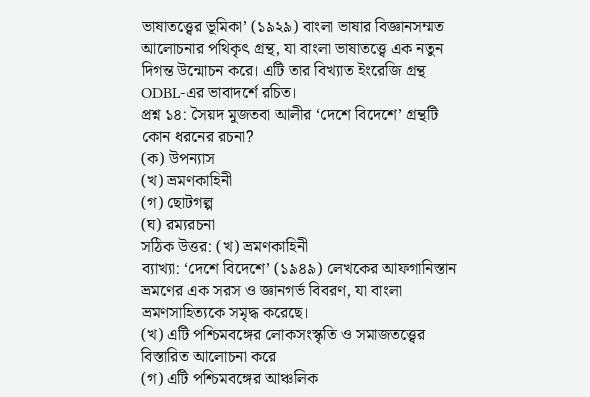ভাষাতত্ত্বের ভূমিকা’ (১৯২৯) বাংলা ভাষার বিজ্ঞানসম্মত আলোচনার পথিকৃৎ গ্রন্থ, যা বাংলা ভাষাতত্ত্বে এক নতুন দিগন্ত উন্মোচন করে। এটি তার বিখ্যাত ইংরেজি গ্রন্থ ODBL-এর ভাবাদর্শে রচিত।
প্রশ্ন ১৪: সৈয়দ মুজতবা আলীর ‘দেশে বিদেশে’ গ্রন্থটি কোন ধরনের রচনা?
(ক) উপন্যাস
(খ) ভ্রমণকাহিনী
(গ) ছোটগল্প
(ঘ) রম্যরচনা
সঠিক উত্তর: (খ) ভ্রমণকাহিনী
ব্যাখ্যা: ‘দেশে বিদেশে’ (১৯৪৯) লেখকের আফগানিস্তান ভ্রমণের এক সরস ও জ্ঞানগর্ভ বিবরণ, যা বাংলা ভ্রমণসাহিত্যকে সমৃদ্ধ করেছে।
(খ) এটি পশ্চিমবঙ্গের লোকসংস্কৃতি ও সমাজতত্ত্বের বিস্তারিত আলোচনা করে
(গ) এটি পশ্চিমবঙ্গের আঞ্চলিক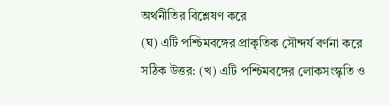অর্থনীতির বিশ্লেষণ করে
(ঘ) এটি পশ্চিমবঙ্গের প্রাকৃতিক সৌন্দর্য বর্ণনা করে
সঠিক উত্তর: (খ) এটি পশ্চিমবঙ্গের লোকসংস্কৃতি ও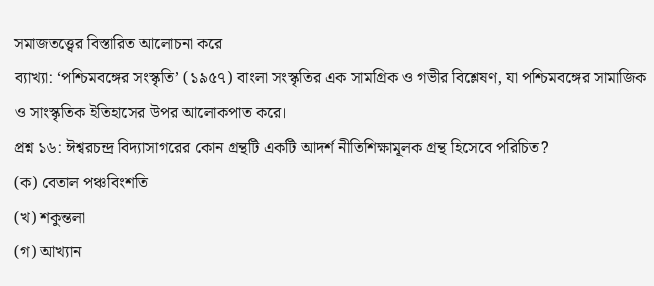সমাজতত্ত্বের বিস্তারিত আলোচনা করে
ব্যাখ্যা: ‘পশ্চিমবঙ্গের সংস্কৃতি’ (১৯৫৭) বাংলা সংস্কৃতির এক সামগ্রিক ও গভীর বিশ্লেষণ, যা পশ্চিমবঙ্গের সামাজিক ও সাংস্কৃতিক ইতিহাসের উপর আলোকপাত করে।
প্রশ্ন ১৬: ঈশ্বরচন্দ্র বিদ্যাসাগরের কোন গ্রন্থটি একটি আদর্শ নীতিশিক্ষামূলক গ্রন্থ হিসেবে পরিচিত?
(ক) বেতাল পঞ্চবিংশতি
(খ) শকুন্তলা
(গ) আখ্যান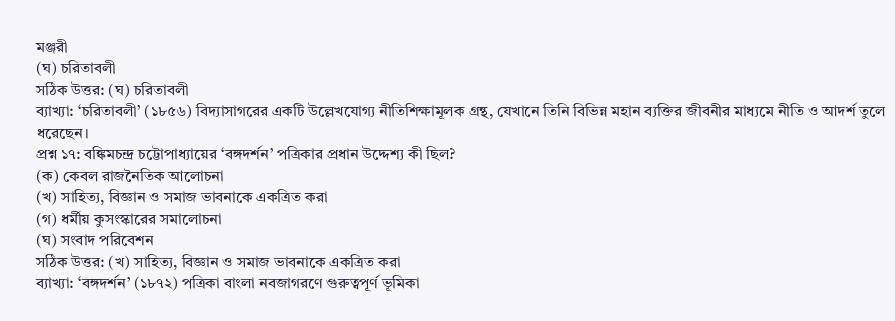মঞ্জরী
(ঘ) চরিতাবলী
সঠিক উত্তর: (ঘ) চরিতাবলী
ব্যাখ্যা: ‘চরিতাবলী’ (১৮৫৬) বিদ্যাসাগরের একটি উল্লেখযোগ্য নীতিশিক্ষামূলক গ্রন্থ, যেখানে তিনি বিভিন্ন মহান ব্যক্তির জীবনীর মাধ্যমে নীতি ও আদর্শ তুলে ধরেছেন।
প্রশ্ন ১৭: বঙ্কিমচন্দ্র চট্টোপাধ্যায়ের ‘বঙ্গদর্শন’ পত্রিকার প্রধান উদ্দেশ্য কী ছিল?
(ক) কেবল রাজনৈতিক আলোচনা
(খ) সাহিত্য, বিজ্ঞান ও সমাজ ভাবনাকে একত্রিত করা
(গ) ধর্মীয় কুসংস্কারের সমালোচনা
(ঘ) সংবাদ পরিবেশন
সঠিক উত্তর: (খ) সাহিত্য, বিজ্ঞান ও সমাজ ভাবনাকে একত্রিত করা
ব্যাখ্যা: ‘বঙ্গদর্শন’ (১৮৭২) পত্রিকা বাংলা নবজাগরণে গুরুত্বপূর্ণ ভূমিকা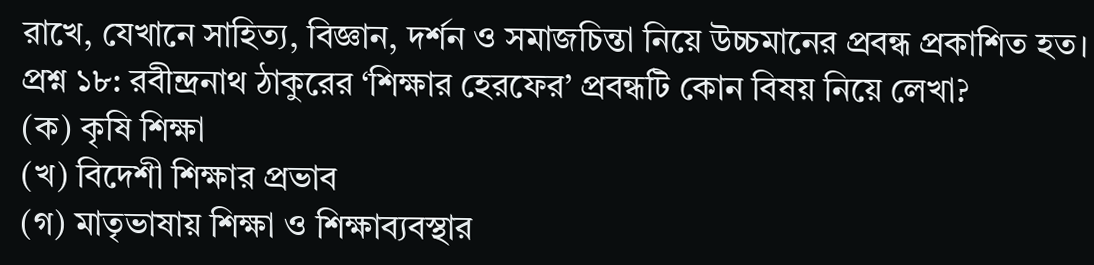রাখে, যেখানে সাহিত্য, বিজ্ঞান, দর্শন ও সমাজচিন্তা নিয়ে উচ্চমানের প্রবন্ধ প্রকাশিত হত।
প্রশ্ন ১৮: রবীন্দ্রনাথ ঠাকুরের ‘শিক্ষার হেরফের’ প্রবন্ধটি কোন বিষয় নিয়ে লেখা?
(ক) কৃষি শিক্ষা
(খ) বিদেশী শিক্ষার প্রভাব
(গ) মাতৃভাষায় শিক্ষা ও শিক্ষাব্যবস্থার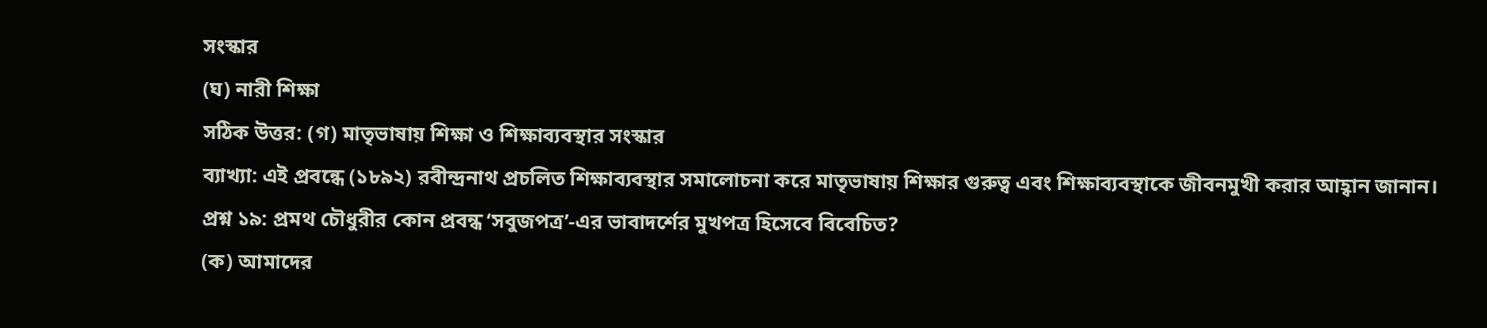সংস্কার
(ঘ) নারী শিক্ষা
সঠিক উত্তর: (গ) মাতৃভাষায় শিক্ষা ও শিক্ষাব্যবস্থার সংস্কার
ব্যাখ্যা: এই প্রবন্ধে (১৮৯২) রবীন্দ্রনাথ প্রচলিত শিক্ষাব্যবস্থার সমালোচনা করে মাতৃভাষায় শিক্ষার গুরুত্ব এবং শিক্ষাব্যবস্থাকে জীবনমুখী করার আহ্বান জানান।
প্রশ্ন ১৯: প্রমথ চৌধুরীর কোন প্রবন্ধ ‘সবুজপত্র’-এর ভাবাদর্শের মুখপত্র হিসেবে বিবেচিত?
(ক) আমাদের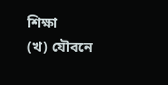শিক্ষা
(খ) যৌবনে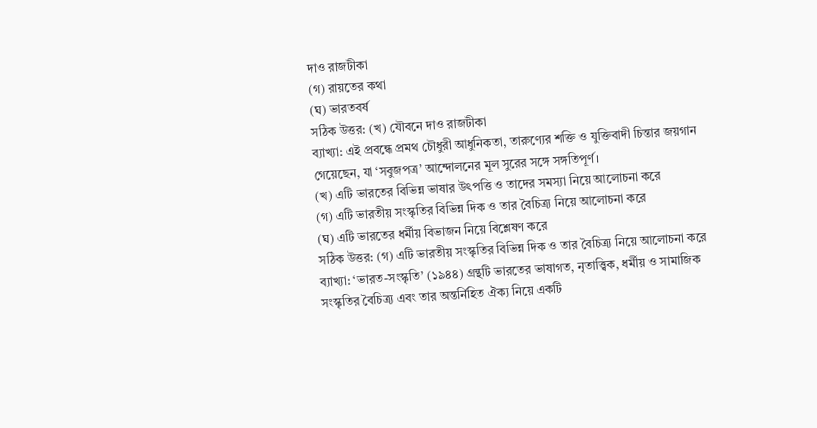দাও রাজটীকা
(গ) রায়তের কথা
(ঘ) ভারতবর্ষ
সঠিক উত্তর: (খ) যৌবনে দাও রাজটীকা
ব্যাখ্যা: এই প্রবন্ধে প্রমথ চৌধুরী আধুনিকতা, তারুণ্যের শক্তি ও যুক্তিবাদী চিন্তার জয়গান গেয়েছেন, যা ‘সবুজপত্র’ আন্দোলনের মূল সুরের সঙ্গে সঙ্গতিপূর্ণ।
(খ) এটি ভারতের বিভিন্ন ভাষার উৎপত্তি ও তাদের সমস্যা নিয়ে আলোচনা করে
(গ) এটি ভারতীয় সংস্কৃতির বিভিন্ন দিক ও তার বৈচিত্র্য নিয়ে আলোচনা করে
(ঘ) এটি ভারতের ধর্মীয় বিভাজন নিয়ে বিশ্লেষণ করে
সঠিক উত্তর: (গ) এটি ভারতীয় সংস্কৃতির বিভিন্ন দিক ও তার বৈচিত্র্য নিয়ে আলোচনা করে
ব্যাখ্যা: ‘ভারত-সংস্কৃতি’ (১৯৪৪) গ্রন্থটি ভারতের ভাষাগত, নৃতাত্ত্বিক, ধর্মীয় ও সামাজিক সংস্কৃতির বৈচিত্র্য এবং তার অন্তর্নিহিত ঐক্য নিয়ে একটি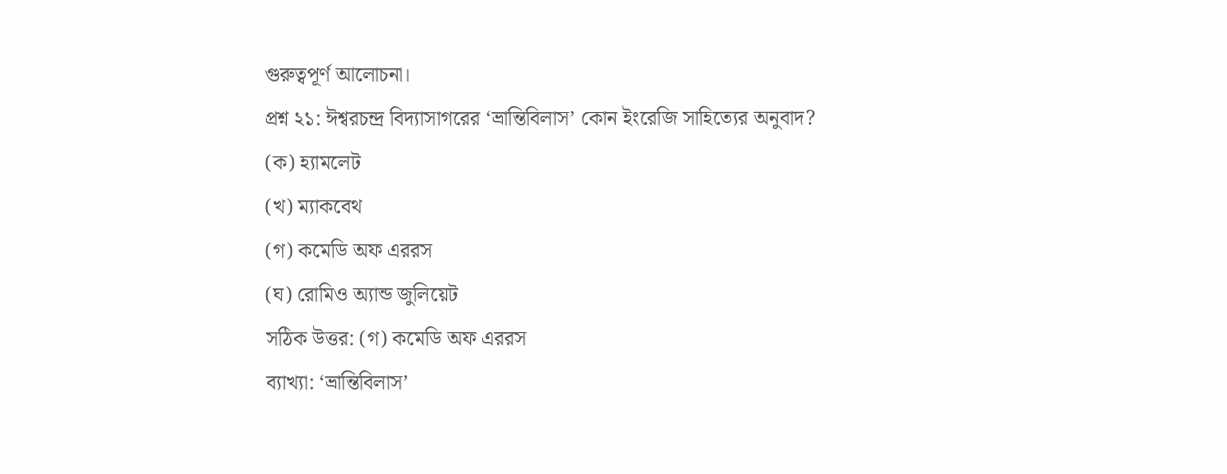গুরুত্বপূর্ণ আলোচনা।
প্রশ্ন ২১: ঈশ্বরচন্দ্র বিদ্যাসাগরের ‘ভ্রান্তিবিলাস’ কোন ইংরেজি সাহিত্যের অনুবাদ?
(ক) হ্যামলেট
(খ) ম্যাকবেথ
(গ) কমেডি অফ এররস
(ঘ) রোমিও অ্যান্ড জুলিয়েট
সঠিক উত্তর: (গ) কমেডি অফ এররস
ব্যাখ্যা: ‘ভ্রান্তিবিলাস’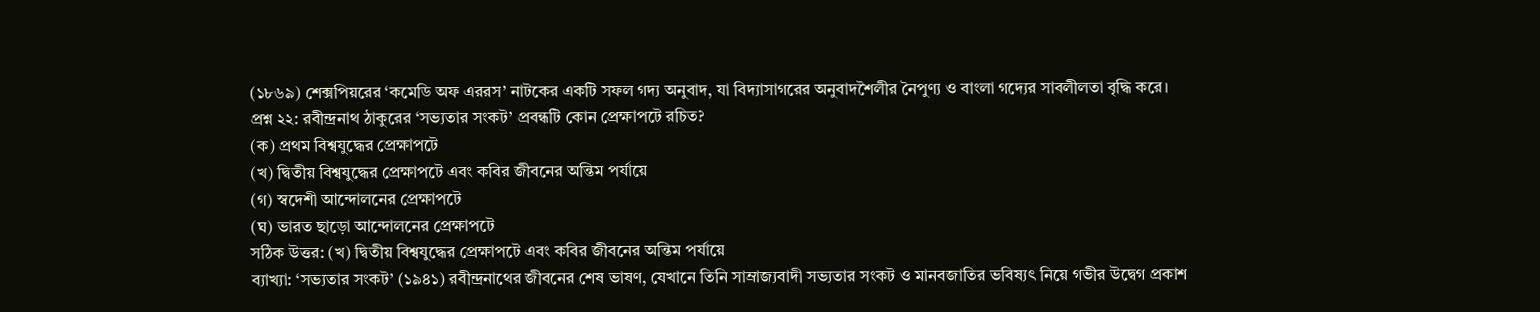(১৮৬৯) শেক্সপিয়রের ‘কমেডি অফ এররস’ নাটকের একটি সফল গদ্য অনুবাদ, যা বিদ্যাসাগরের অনুবাদশৈলীর নৈপুণ্য ও বাংলা গদ্যের সাবলীলতা বৃদ্ধি করে।
প্রশ্ন ২২: রবীন্দ্রনাথ ঠাকুরের ‘সভ্যতার সংকট’ প্রবন্ধটি কোন প্রেক্ষাপটে রচিত?
(ক) প্রথম বিশ্বযুদ্ধের প্রেক্ষাপটে
(খ) দ্বিতীয় বিশ্বযুদ্ধের প্রেক্ষাপটে এবং কবির জীবনের অন্তিম পর্যায়ে
(গ) স্বদেশী আন্দোলনের প্রেক্ষাপটে
(ঘ) ভারত ছাড়ো আন্দোলনের প্রেক্ষাপটে
সঠিক উত্তর: (খ) দ্বিতীয় বিশ্বযুদ্ধের প্রেক্ষাপটে এবং কবির জীবনের অন্তিম পর্যায়ে
ব্যাখ্যা: ‘সভ্যতার সংকট’ (১৯৪১) রবীন্দ্রনাথের জীবনের শেষ ভাষণ, যেখানে তিনি সাম্রাজ্যবাদী সভ্যতার সংকট ও মানবজাতির ভবিষ্যৎ নিয়ে গভীর উদ্বেগ প্রকাশ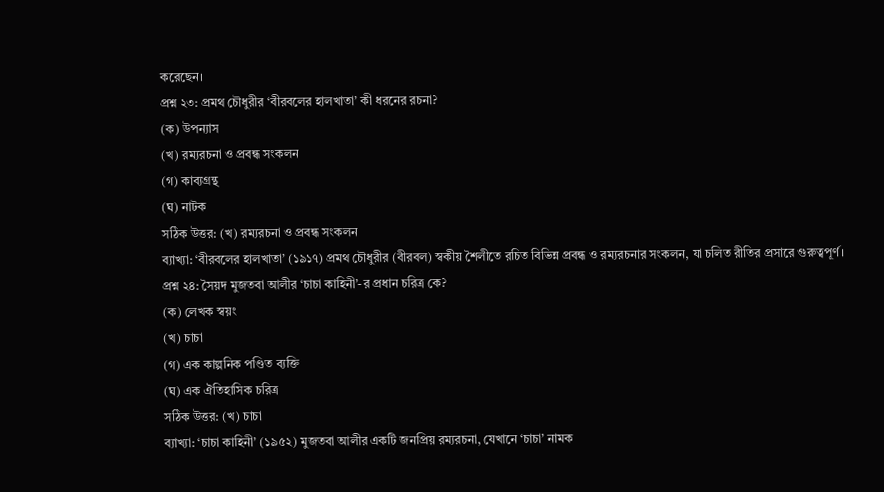করেছেন।
প্রশ্ন ২৩: প্রমথ চৌধুরীর ‘বীরবলের হালখাতা’ কী ধরনের রচনা?
(ক) উপন্যাস
(খ) রম্যরচনা ও প্রবন্ধ সংকলন
(গ) কাব্যগ্রন্থ
(ঘ) নাটক
সঠিক উত্তর: (খ) রম্যরচনা ও প্রবন্ধ সংকলন
ব্যাখ্যা: ‘বীরবলের হালখাতা’ (১৯১৭) প্রমথ চৌধুরীর (বীরবল) স্বকীয় শৈলীতে রচিত বিভিন্ন প্রবন্ধ ও রম্যরচনার সংকলন, যা চলিত রীতির প্রসারে গুরুত্বপূর্ণ।
প্রশ্ন ২৪: সৈয়দ মুজতবা আলীর ‘চাচা কাহিনী’-র প্রধান চরিত্র কে?
(ক) লেখক স্বয়ং
(খ) চাচা
(গ) এক কাল্পনিক পণ্ডিত ব্যক্তি
(ঘ) এক ঐতিহাসিক চরিত্র
সঠিক উত্তর: (খ) চাচা
ব্যাখ্যা: ‘চাচা কাহিনী’ (১৯৫২) মুজতবা আলীর একটি জনপ্রিয় রম্যরচনা, যেখানে ‘চাচা’ নামক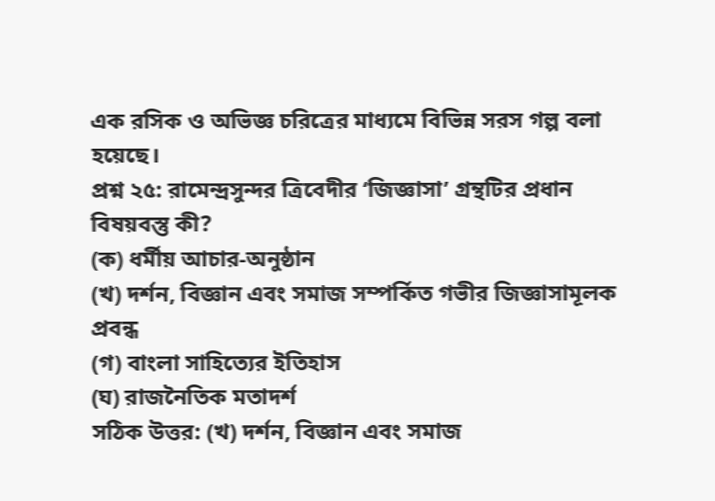এক রসিক ও অভিজ্ঞ চরিত্রের মাধ্যমে বিভিন্ন সরস গল্প বলা হয়েছে।
প্রশ্ন ২৫: রামেন্দ্রসুন্দর ত্রিবেদীর ‘জিজ্ঞাসা’ গ্রন্থটির প্রধান বিষয়বস্তু কী?
(ক) ধর্মীয় আচার-অনুষ্ঠান
(খ) দর্শন, বিজ্ঞান এবং সমাজ সম্পর্কিত গভীর জিজ্ঞাসামূলক প্রবন্ধ
(গ) বাংলা সাহিত্যের ইতিহাস
(ঘ) রাজনৈতিক মতাদর্শ
সঠিক উত্তর: (খ) দর্শন, বিজ্ঞান এবং সমাজ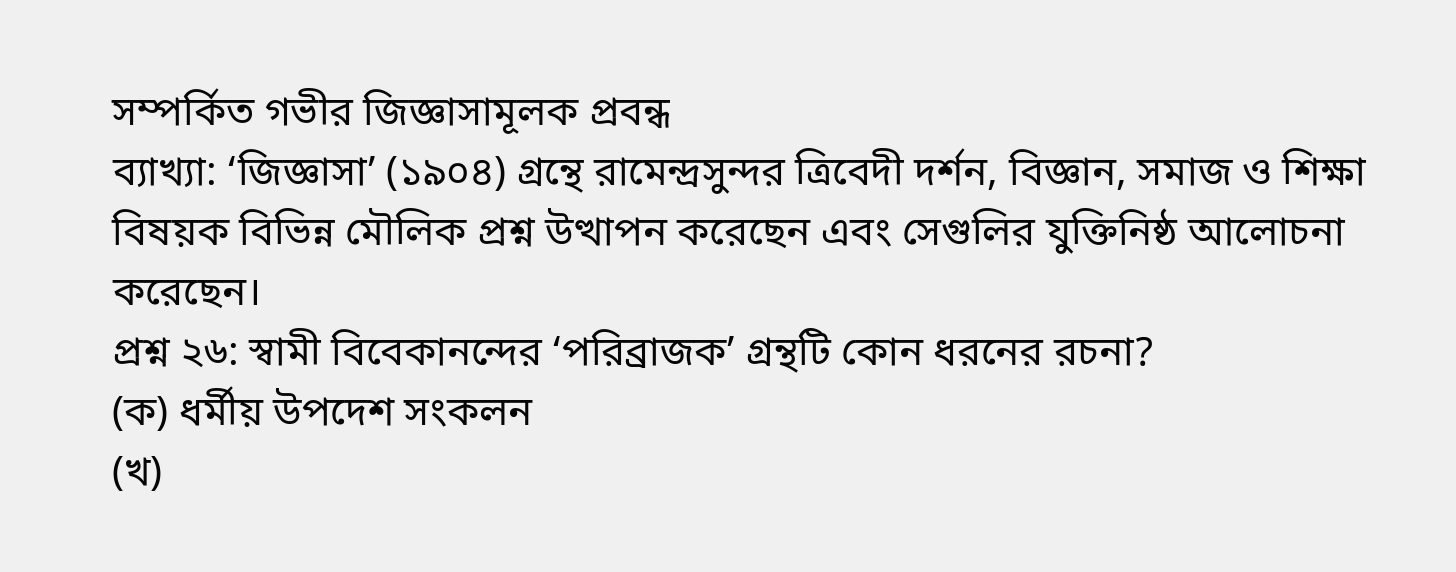সম্পর্কিত গভীর জিজ্ঞাসামূলক প্রবন্ধ
ব্যাখ্যা: ‘জিজ্ঞাসা’ (১৯০৪) গ্রন্থে রামেন্দ্রসুন্দর ত্রিবেদী দর্শন, বিজ্ঞান, সমাজ ও শিক্ষা বিষয়ক বিভিন্ন মৌলিক প্রশ্ন উত্থাপন করেছেন এবং সেগুলির যুক্তিনিষ্ঠ আলোচনা করেছেন।
প্রশ্ন ২৬: স্বামী বিবেকানন্দের ‘পরিব্রাজক’ গ্রন্থটি কোন ধরনের রচনা?
(ক) ধর্মীয় উপদেশ সংকলন
(খ)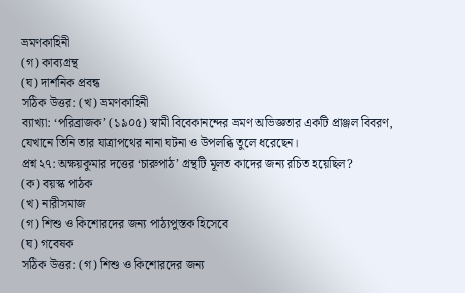ভ্রমণকাহিনী
(গ) কাব্যগ্রন্থ
(ঘ) দার্শনিক প্রবন্ধ
সঠিক উত্তর: (খ) ভ্রমণকাহিনী
ব্যাখ্যা: ‘পরিব্রাজক’ (১৯০৫) স্বামী বিবেকানন্দের ভ্রমণ অভিজ্ঞতার একটি প্রাঞ্জল বিবরণ, যেখানে তিনি তার যাত্রাপথের নানা ঘটনা ও উপলব্ধি তুলে ধরেছেন।
প্রশ্ন ২৭: অক্ষয়কুমার দত্তের ‘চারুপাঠ’ গ্রন্থটি মূলত কাদের জন্য রচিত হয়েছিল?
(ক) বয়স্ক পাঠক
(খ) নারীসমাজ
(গ) শিশু ও কিশোরদের জন্য পাঠ্যপুস্তক হিসেবে
(ঘ) গবেষক
সঠিক উত্তর: (গ) শিশু ও কিশোরদের জন্য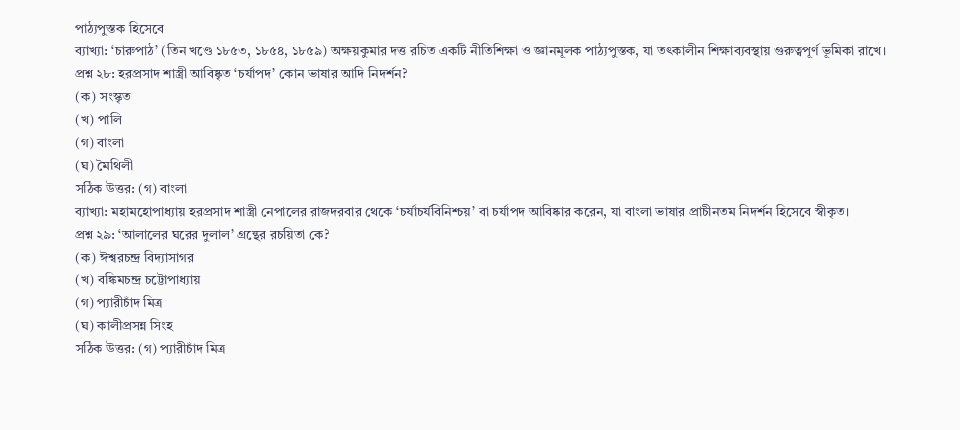পাঠ্যপুস্তক হিসেবে
ব্যাখ্যা: ‘চারুপাঠ’ (তিন খণ্ডে ১৮৫৩, ১৮৫৪, ১৮৫৯) অক্ষয়কুমার দত্ত রচিত একটি নীতিশিক্ষা ও জ্ঞানমূলক পাঠ্যপুস্তক, যা তৎকালীন শিক্ষাব্যবস্থায় গুরুত্বপূর্ণ ভূমিকা রাখে।
প্রশ্ন ২৮: হরপ্রসাদ শাস্ত্রী আবিষ্কৃত ‘চর্যাপদ’ কোন ভাষার আদি নিদর্শন?
(ক) সংস্কৃত
(খ) পালি
(গ) বাংলা
(ঘ) মৈথিলী
সঠিক উত্তর: (গ) বাংলা
ব্যাখ্যা: মহামহোপাধ্যায় হরপ্রসাদ শাস্ত্রী নেপালের রাজদরবার থেকে ‘চর্যাচর্যবিনিশ্চয়’ বা চর্যাপদ আবিষ্কার করেন, যা বাংলা ভাষার প্রাচীনতম নিদর্শন হিসেবে স্বীকৃত।
প্রশ্ন ২৯: ‘আলালের ঘরের দুলাল’ গ্রন্থের রচয়িতা কে?
(ক) ঈশ্বরচন্দ্র বিদ্যাসাগর
(খ) বঙ্কিমচন্দ্র চট্টোপাধ্যায়
(গ) প্যারীচাঁদ মিত্র
(ঘ) কালীপ্রসন্ন সিংহ
সঠিক উত্তর: (গ) প্যারীচাঁদ মিত্র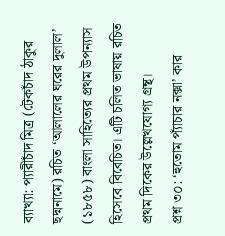ব্যাখ্যা: প্যারীচাঁদ মিত্র (টেকচাঁদ ঠাকুর ছদ্মনামে) রচিত ‘আলালের ঘরের দুলাল’ (১৮৫৮) বাংলা সাহিত্যের প্রথম উপন্যাস হিসেবে বিবেচিত। এটি চলিত ভাষায় রচিত প্রথম দিকের উল্লেখযোগ্য গ্রন্থ।
প্রশ্ন ৩০: ‘হুতোম প্যাঁচার নক্সা’ কার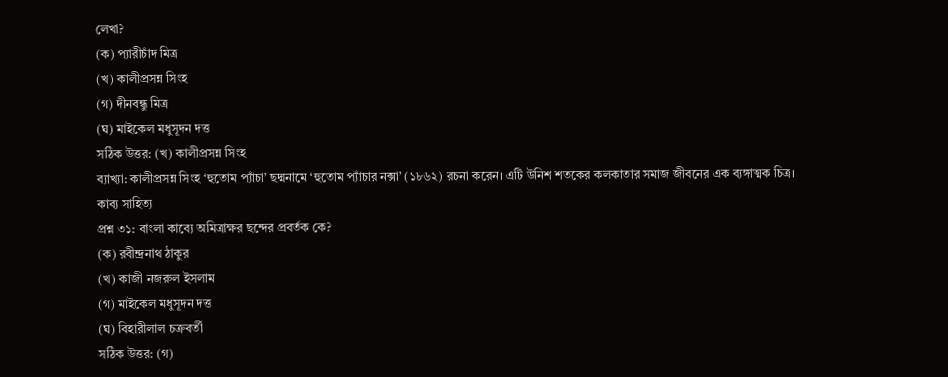লেখা?
(ক) প্যারীচাঁদ মিত্র
(খ) কালীপ্রসন্ন সিংহ
(গ) দীনবন্ধু মিত্র
(ঘ) মাইকেল মধুসূদন দত্ত
সঠিক উত্তর: (খ) কালীপ্রসন্ন সিংহ
ব্যাখ্যা: কালীপ্রসন্ন সিংহ ‘হুতোম প্যাঁচা’ ছদ্মনামে ‘হুতোম প্যাঁচার নক্সা’ (১৮৬২) রচনা করেন। এটি উনিশ শতকের কলকাতার সমাজ জীবনের এক ব্যঙ্গাত্মক চিত্র।
কাব্য সাহিত্য
প্রশ্ন ৩১: বাংলা কাব্যে অমিত্রাক্ষর ছন্দের প্রবর্তক কে?
(ক) রবীন্দ্রনাথ ঠাকুর
(খ) কাজী নজরুল ইসলাম
(গ) মাইকেল মধুসূদন দত্ত
(ঘ) বিহারীলাল চক্রবর্তী
সঠিক উত্তর: (গ)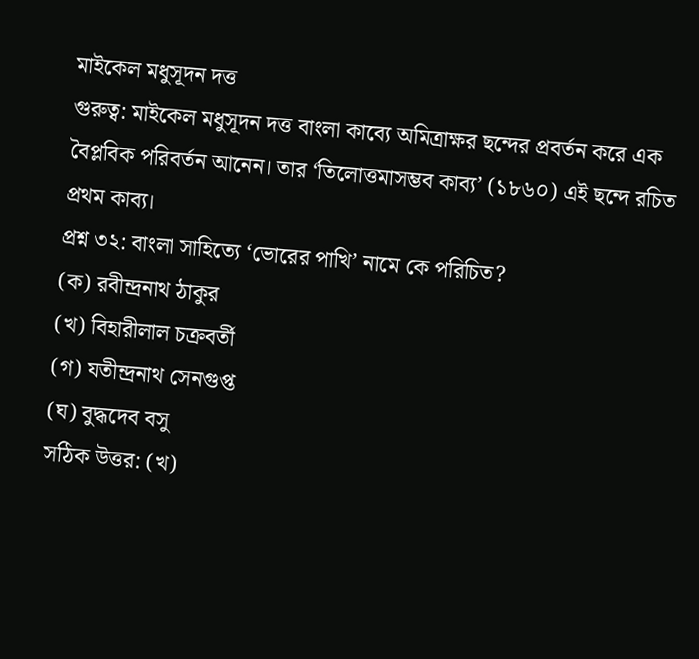মাইকেল মধুসূদন দত্ত
গুরুত্ব: মাইকেল মধুসূদন দত্ত বাংলা কাব্যে অমিত্রাক্ষর ছন্দের প্রবর্তন করে এক বৈপ্লবিক পরিবর্তন আনেন। তার ‘তিলোত্তমাসম্ভব কাব্য’ (১৮৬০) এই ছন্দে রচিত প্রথম কাব্য।
প্রশ্ন ৩২: বাংলা সাহিত্যে ‘ভোরের পাখি’ নামে কে পরিচিত?
(ক) রবীন্দ্রনাথ ঠাকুর
(খ) বিহারীলাল চক্রবর্তী
(গ) যতীন্দ্রনাথ সেনগুপ্ত
(ঘ) বুদ্ধদেব বসু
সঠিক উত্তর: (খ)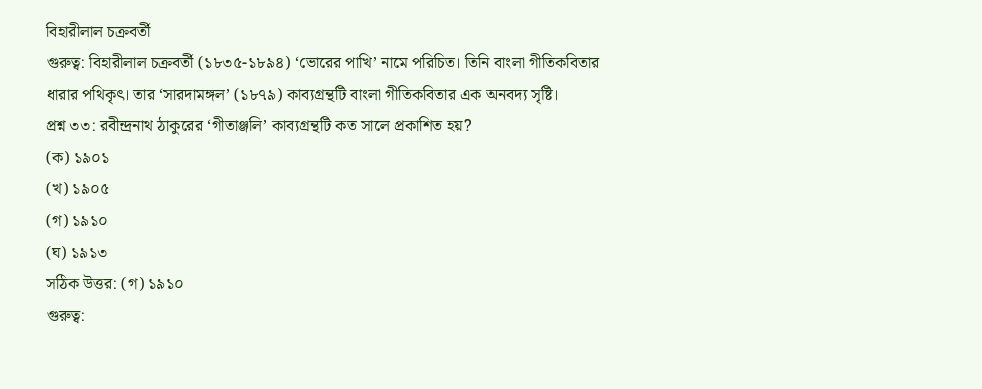বিহারীলাল চক্রবর্তী
গুরুত্ব: বিহারীলাল চক্রবর্তী (১৮৩৫-১৮৯৪) ‘ভোরের পাখি’ নামে পরিচিত। তিনি বাংলা গীতিকবিতার ধারার পথিকৃৎ। তার ‘সারদামঙ্গল’ (১৮৭৯) কাব্যগ্রন্থটি বাংলা গীতিকবিতার এক অনবদ্য সৃষ্টি।
প্রশ্ন ৩৩: রবীন্দ্রনাথ ঠাকুরের ‘গীতাঞ্জলি’ কাব্যগ্রন্থটি কত সালে প্রকাশিত হয়?
(ক) ১৯০১
(খ) ১৯০৫
(গ) ১৯১০
(ঘ) ১৯১৩
সঠিক উত্তর: (গ) ১৯১০
গুরুত্ব: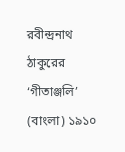রবীন্দ্রনাথ ঠাকুরের ‘গীতাঞ্জলি’ (বাংলা) ১৯১০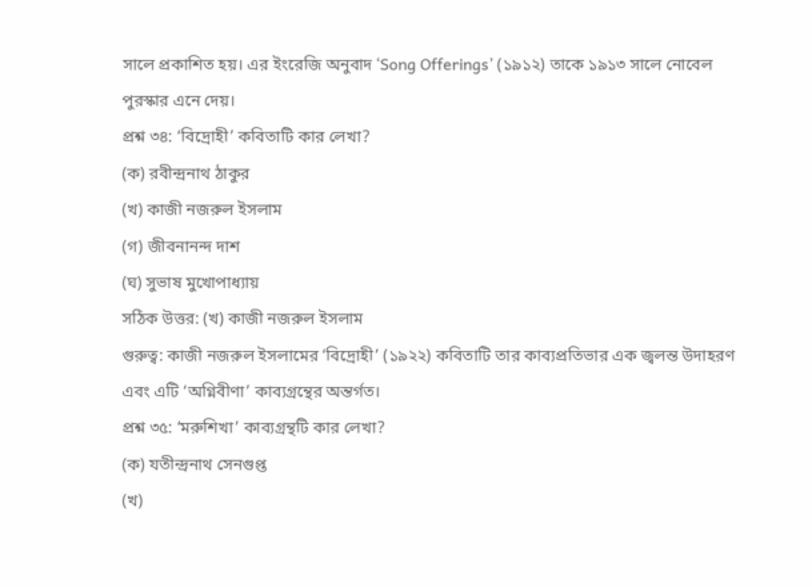সালে প্রকাশিত হয়। এর ইংরেজি অনুবাদ ‘Song Offerings’ (১৯১২) তাকে ১৯১৩ সালে নোবেল পুরস্কার এনে দেয়।
প্রশ্ন ৩৪: ‘বিদ্রোহী’ কবিতাটি কার লেখা?
(ক) রবীন্দ্রনাথ ঠাকুর
(খ) কাজী নজরুল ইসলাম
(গ) জীবনানন্দ দাশ
(ঘ) সুভাষ মুখোপাধ্যায়
সঠিক উত্তর: (খ) কাজী নজরুল ইসলাম
গুরুত্ব: কাজী নজরুল ইসলামের ‘বিদ্রোহী’ (১৯২২) কবিতাটি তার কাব্যপ্রতিভার এক জ্বলন্ত উদাহরণ এবং এটি ‘অগ্নিবীণা’ কাব্যগ্রন্থের অন্তর্গত।
প্রশ্ন ৩৫: ‘মরুশিখা’ কাব্যগ্রন্থটি কার লেখা?
(ক) যতীন্দ্রনাথ সেনগুপ্ত
(খ)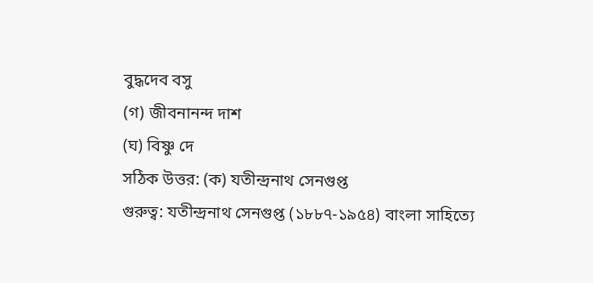বুদ্ধদেব বসু
(গ) জীবনানন্দ দাশ
(ঘ) বিষ্ণু দে
সঠিক উত্তর: (ক) যতীন্দ্রনাথ সেনগুপ্ত
গুরুত্ব: যতীন্দ্রনাথ সেনগুপ্ত (১৮৮৭-১৯৫৪) বাংলা সাহিত্যে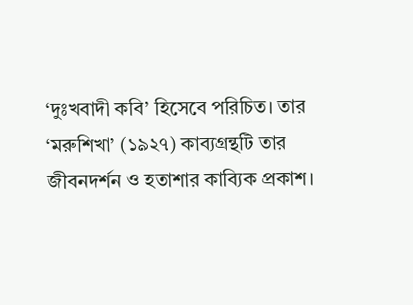‘দুঃখবাদী কবি’ হিসেবে পরিচিত। তার ‘মরুশিখা’ (১৯২৭) কাব্যগ্রন্থটি তার জীবনদর্শন ও হতাশার কাব্যিক প্রকাশ।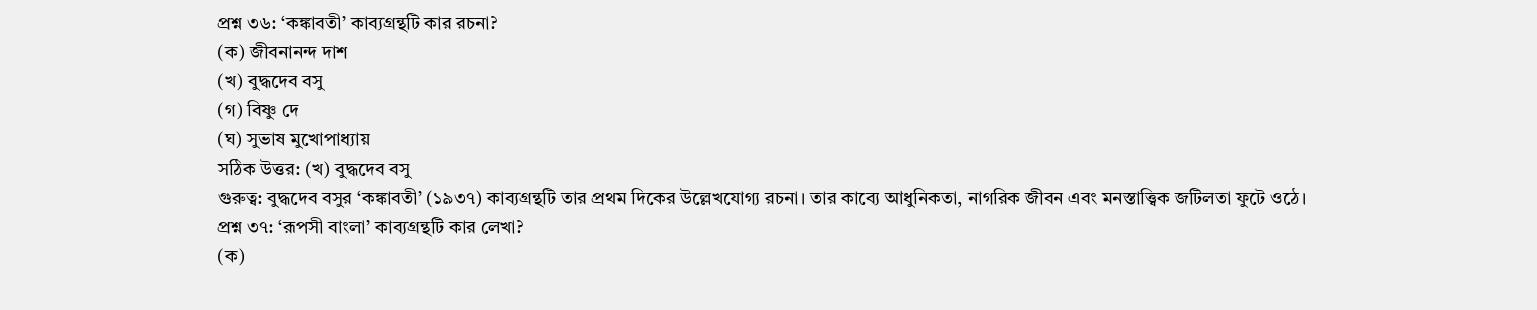প্রশ্ন ৩৬: ‘কঙ্কাবতী’ কাব্যগ্রন্থটি কার রচনা?
(ক) জীবনানন্দ দাশ
(খ) বুদ্ধদেব বসু
(গ) বিষ্ণু দে
(ঘ) সুভাষ মুখোপাধ্যায়
সঠিক উত্তর: (খ) বুদ্ধদেব বসু
গুরুত্ব: বুদ্ধদেব বসুর ‘কঙ্কাবতী’ (১৯৩৭) কাব্যগ্রন্থটি তার প্রথম দিকের উল্লেখযোগ্য রচনা। তার কাব্যে আধুনিকতা, নাগরিক জীবন এবং মনস্তাত্ত্বিক জটিলতা ফুটে ওঠে।
প্রশ্ন ৩৭: ‘রূপসী বাংলা’ কাব্যগ্রন্থটি কার লেখা?
(ক)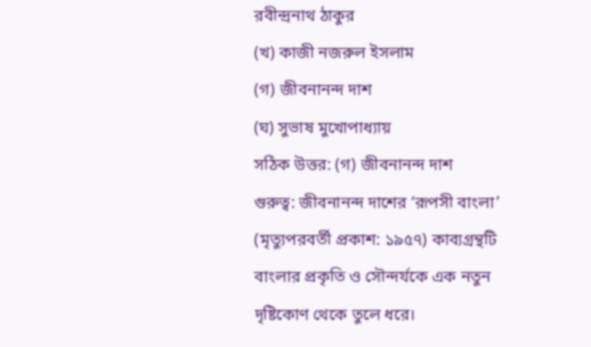রবীন্দ্রনাথ ঠাকুর
(খ) কাজী নজরুল ইসলাম
(গ) জীবনানন্দ দাশ
(ঘ) সুভাষ মুখোপাধ্যায়
সঠিক উত্তর: (গ) জীবনানন্দ দাশ
গুরুত্ব: জীবনানন্দ দাশের ‘রূপসী বাংলা’ (মৃত্যুপরবর্তী প্রকাশ: ১৯৫৭) কাব্যগ্রন্থটি বাংলার প্রকৃতি ও সৌন্দর্যকে এক নতুন দৃষ্টিকোণ থেকে তুলে ধরে।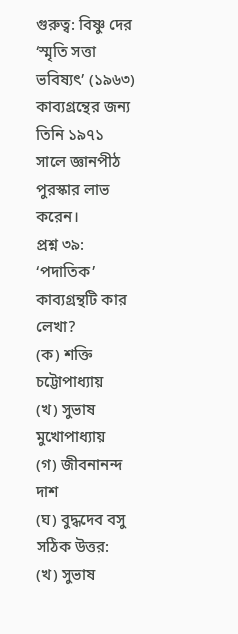গুরুত্ব: বিষ্ণু দের ‘স্মৃতি সত্তা ভবিষ্যৎ’ (১৯৬৩) কাব্যগ্রন্থের জন্য তিনি ১৯৭১ সালে জ্ঞানপীঠ পুরস্কার লাভ করেন।
প্রশ্ন ৩৯: ‘পদাতিক’ কাব্যগ্রন্থটি কার লেখা?
(ক) শক্তি চট্টোপাধ্যায়
(খ) সুভাষ মুখোপাধ্যায়
(গ) জীবনানন্দ দাশ
(ঘ) বুদ্ধদেব বসু
সঠিক উত্তর: (খ) সুভাষ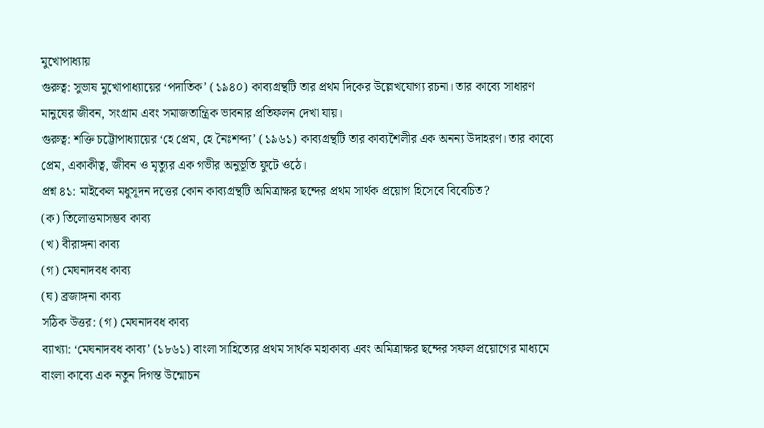মুখোপাধ্যায়
গুরুত্ব: সুভাষ মুখোপাধ্যায়ের ‘পদাতিক’ (১৯৪০) কাব্যগ্রন্থটি তার প্রথম দিকের উল্লেখযোগ্য রচনা। তার কাব্যে সাধারণ মানুষের জীবন, সংগ্রাম এবং সমাজতান্ত্রিক ভাবনার প্রতিফলন দেখা যায়।
গুরুত্ব: শক্তি চট্টোপাধ্যায়ের ‘হে প্রেম, হে নৈঃশব্দ্য’ (১৯৬১) কাব্যগ্রন্থটি তার কাব্যশৈলীর এক অনন্য উদাহরণ। তার কাব্যে প্রেম, একাকীত্ব, জীবন ও মৃত্যুর এক গভীর অনুভূতি ফুটে ওঠে।
প্রশ্ন ৪১: মাইকেল মধুসূদন দত্তের কোন কাব্যগ্রন্থটি অমিত্রাক্ষর ছন্দের প্রথম সার্থক প্রয়োগ হিসেবে বিবেচিত?
(ক) তিলোত্তমাসম্ভব কাব্য
(খ) বীরাঙ্গনা কাব্য
(গ) মেঘনাদবধ কাব্য
(ঘ) ব্রজাঙ্গনা কাব্য
সঠিক উত্তর: (গ) মেঘনাদবধ কাব্য
ব্যাখ্যা: ‘মেঘনাদবধ কাব্য’ (১৮৬১) বাংলা সাহিত্যের প্রথম সার্থক মহাকাব্য এবং অমিত্রাক্ষর ছন্দের সফল প্রয়োগের মাধ্যমে বাংলা কাব্যে এক নতুন দিগন্ত উন্মোচন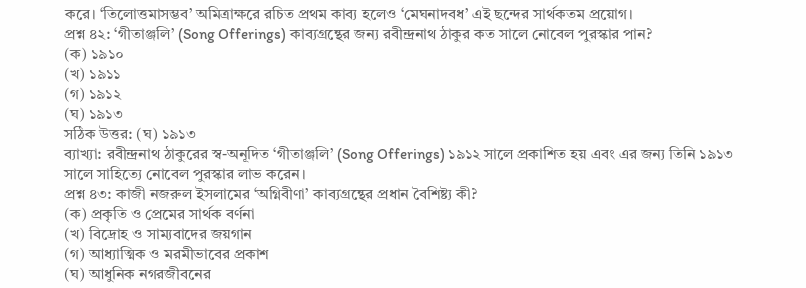করে। ‘তিলোত্তমাসম্ভব’ অমিত্রাক্ষরে রচিত প্রথম কাব্য হলেও ‘মেঘনাদবধ’ এই ছন্দের সার্থকতম প্রয়োগ।
প্রশ্ন ৪২: ‘গীতাঞ্জলি’ (Song Offerings) কাব্যগ্রন্থের জন্য রবীন্দ্রনাথ ঠাকুর কত সালে নোবেল পুরস্কার পান?
(ক) ১৯১০
(খ) ১৯১১
(গ) ১৯১২
(ঘ) ১৯১৩
সঠিক উত্তর: (ঘ) ১৯১৩
ব্যাখ্যা: রবীন্দ্রনাথ ঠাকুরের স্ব-অনূদিত ‘গীতাঞ্জলি’ (Song Offerings) ১৯১২ সালে প্রকাশিত হয় এবং এর জন্য তিনি ১৯১৩ সালে সাহিত্যে নোবেল পুরস্কার লাভ করেন।
প্রশ্ন ৪৩: কাজী নজরুল ইসলামের ‘অগ্নিবীণা’ কাব্যগ্রন্থের প্রধান বৈশিষ্ট্য কী?
(ক) প্রকৃতি ও প্রেমের সার্থক বর্ণনা
(খ) বিদ্রোহ ও সাম্যবাদের জয়গান
(গ) আধ্যাত্মিক ও মরমীভাবের প্রকাশ
(ঘ) আধুনিক নগরজীবনের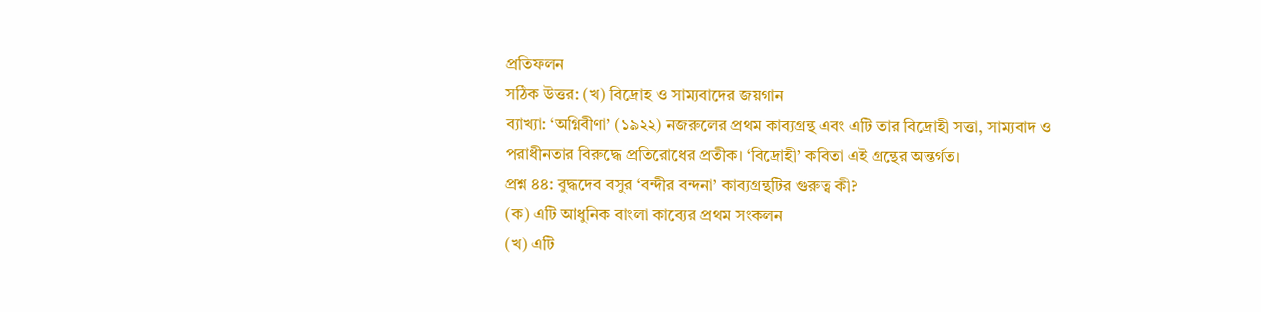প্রতিফলন
সঠিক উত্তর: (খ) বিদ্রোহ ও সাম্যবাদের জয়গান
ব্যাখ্যা: ‘অগ্নিবীণা’ (১৯২২) নজরুলের প্রথম কাব্যগ্রন্থ এবং এটি তার বিদ্রোহী সত্তা, সাম্যবাদ ও পরাধীনতার বিরুদ্ধে প্রতিরোধের প্রতীক। ‘বিদ্রোহী’ কবিতা এই গ্রন্থের অন্তর্গত।
প্রশ্ন ৪৪: বুদ্ধদেব বসুর ‘বন্দীর বন্দনা’ কাব্যগ্রন্থটির গুরুত্ব কী?
(ক) এটি আধুনিক বাংলা কাব্যের প্রথম সংকলন
(খ) এটি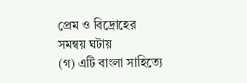প্রেম ও বিদ্রোহের সমন্বয় ঘটায়
(গ) এটি বাংলা সাহিত্যে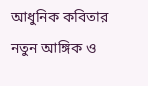আধুনিক কবিতার নতুন আঙ্গিক ও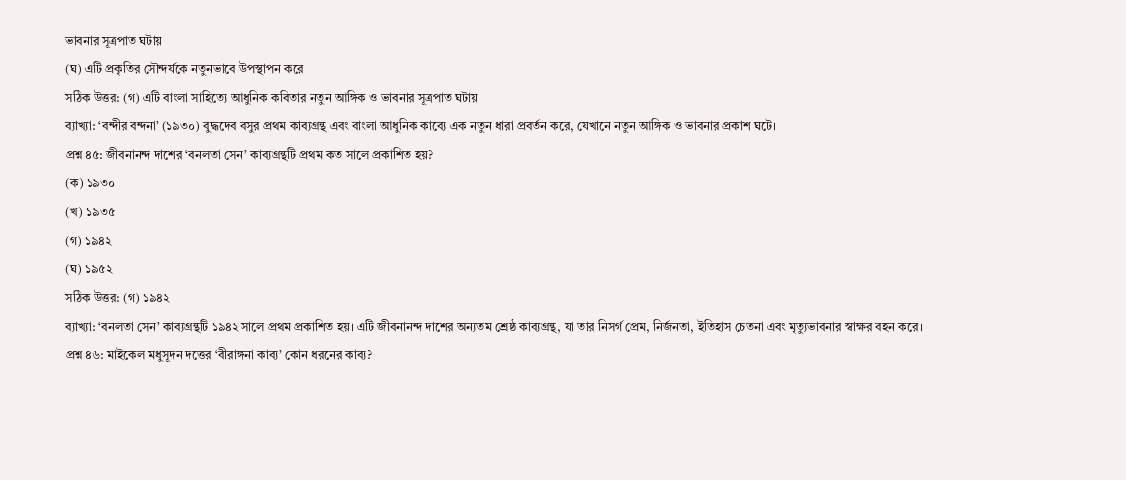ভাবনার সূত্রপাত ঘটায়
(ঘ) এটি প্রকৃতির সৌন্দর্যকে নতুনভাবে উপস্থাপন করে
সঠিক উত্তর: (গ) এটি বাংলা সাহিত্যে আধুনিক কবিতার নতুন আঙ্গিক ও ভাবনার সূত্রপাত ঘটায়
ব্যাখ্যা: ‘বন্দীর বন্দনা’ (১৯৩০) বুদ্ধদেব বসুর প্রথম কাব্যগ্রন্থ এবং বাংলা আধুনিক কাব্যে এক নতুন ধারা প্রবর্তন করে, যেখানে নতুন আঙ্গিক ও ভাবনার প্রকাশ ঘটে।
প্রশ্ন ৪৫: জীবনানন্দ দাশের ‘বনলতা সেন’ কাব্যগ্রন্থটি প্রথম কত সালে প্রকাশিত হয়?
(ক) ১৯৩০
(খ) ১৯৩৫
(গ) ১৯৪২
(ঘ) ১৯৫২
সঠিক উত্তর: (গ) ১৯৪২
ব্যাখ্যা: ‘বনলতা সেন’ কাব্যগ্রন্থটি ১৯৪২ সালে প্রথম প্রকাশিত হয়। এটি জীবনানন্দ দাশের অন্যতম শ্রেষ্ঠ কাব্যগ্রন্থ, যা তার নিসর্গ প্রেম, নির্জনতা, ইতিহাস চেতনা এবং মৃত্যুভাবনার স্বাক্ষর বহন করে।
প্রশ্ন ৪৬: মাইকেল মধুসূদন দত্তের ‘বীরাঙ্গনা কাব্য’ কোন ধরনের কাব্য?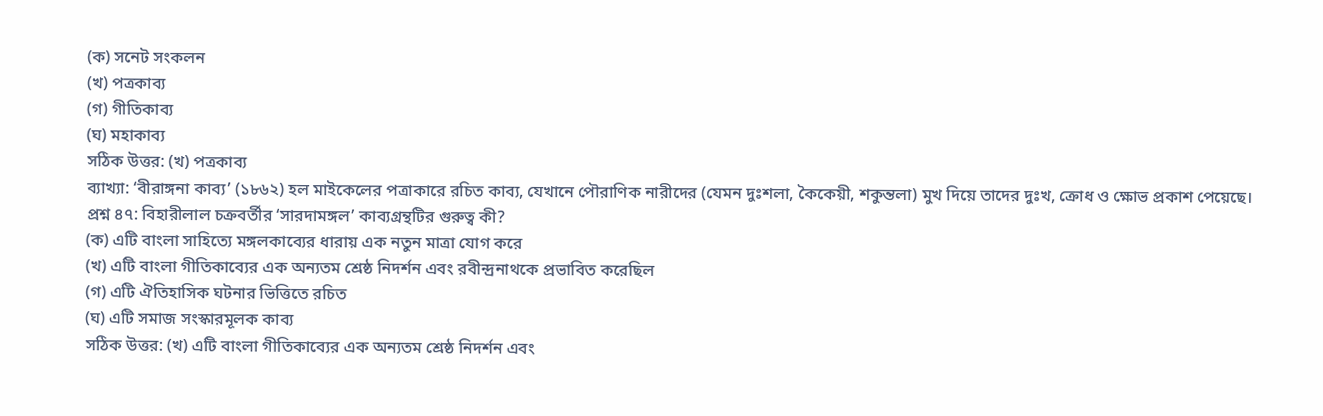(ক) সনেট সংকলন
(খ) পত্রকাব্য
(গ) গীতিকাব্য
(ঘ) মহাকাব্য
সঠিক উত্তর: (খ) পত্রকাব্য
ব্যাখ্যা: ‘বীরাঙ্গনা কাব্য’ (১৮৬২) হল মাইকেলের পত্রাকারে রচিত কাব্য, যেখানে পৌরাণিক নারীদের (যেমন দুঃশলা, কৈকেয়ী, শকুন্তলা) মুখ দিয়ে তাদের দুঃখ, ক্রোধ ও ক্ষোভ প্রকাশ পেয়েছে।
প্রশ্ন ৪৭: বিহারীলাল চক্রবর্তীর ‘সারদামঙ্গল’ কাব্যগ্রন্থটির গুরুত্ব কী?
(ক) এটি বাংলা সাহিত্যে মঙ্গলকাব্যের ধারায় এক নতুন মাত্রা যোগ করে
(খ) এটি বাংলা গীতিকাব্যের এক অন্যতম শ্রেষ্ঠ নিদর্শন এবং রবীন্দ্রনাথকে প্রভাবিত করেছিল
(গ) এটি ঐতিহাসিক ঘটনার ভিত্তিতে রচিত
(ঘ) এটি সমাজ সংস্কারমূলক কাব্য
সঠিক উত্তর: (খ) এটি বাংলা গীতিকাব্যের এক অন্যতম শ্রেষ্ঠ নিদর্শন এবং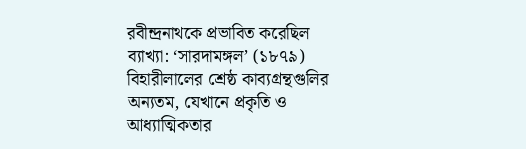রবীন্দ্রনাথকে প্রভাবিত করেছিল
ব্যাখ্যা: ‘সারদামঙ্গল’ (১৮৭৯) বিহারীলালের শ্রেষ্ঠ কাব্যগ্রন্থগুলির অন্যতম, যেখানে প্রকৃতি ও আধ্যাত্মিকতার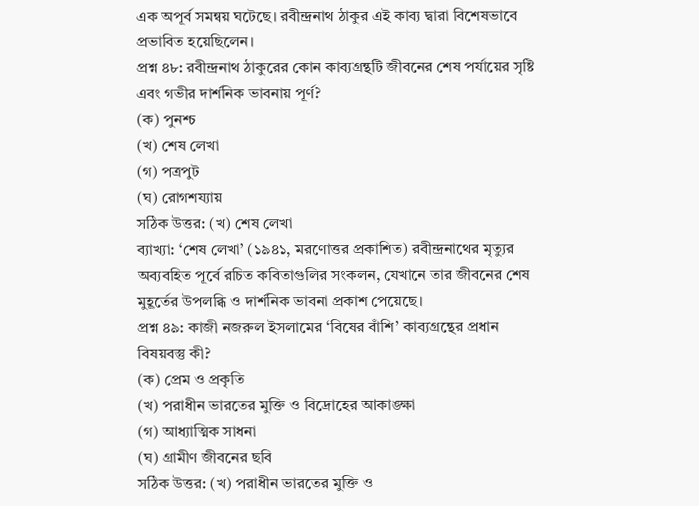এক অপূর্ব সমন্বয় ঘটেছে। রবীন্দ্রনাথ ঠাকুর এই কাব্য দ্বারা বিশেষভাবে প্রভাবিত হয়েছিলেন।
প্রশ্ন ৪৮: রবীন্দ্রনাথ ঠাকুরের কোন কাব্যগ্রন্থটি জীবনের শেষ পর্যায়ের সৃষ্টি এবং গভীর দার্শনিক ভাবনায় পূর্ণ?
(ক) পুনশ্চ
(খ) শেষ লেখা
(গ) পত্রপুট
(ঘ) রোগশয্যায়
সঠিক উত্তর: (খ) শেষ লেখা
ব্যাখ্যা: ‘শেষ লেখা’ (১৯৪১, মরণোত্তর প্রকাশিত) রবীন্দ্রনাথের মৃত্যুর অব্যবহিত পূর্বে রচিত কবিতাগুলির সংকলন, যেখানে তার জীবনের শেষ মুহূর্তের উপলব্ধি ও দার্শনিক ভাবনা প্রকাশ পেয়েছে।
প্রশ্ন ৪৯: কাজী নজরুল ইসলামের ‘বিষের বাঁশি’ কাব্যগ্রন্থের প্রধান বিষয়বস্তু কী?
(ক) প্রেম ও প্রকৃতি
(খ) পরাধীন ভারতের মুক্তি ও বিদ্রোহের আকাঙ্ক্ষা
(গ) আধ্যাত্মিক সাধনা
(ঘ) গ্রামীণ জীবনের ছবি
সঠিক উত্তর: (খ) পরাধীন ভারতের মুক্তি ও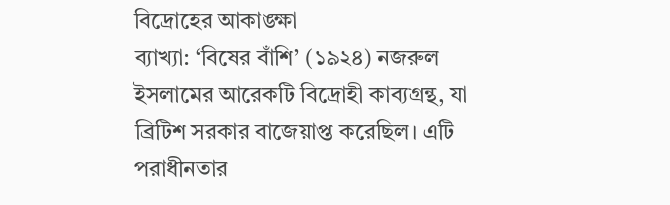বিদ্রোহের আকাঙ্ক্ষা
ব্যাখ্যা: ‘বিষের বাঁশি’ (১৯২৪) নজরুল ইসলামের আরেকটি বিদ্রোহী কাব্যগ্রন্থ, যা ব্রিটিশ সরকার বাজেয়াপ্ত করেছিল। এটি পরাধীনতার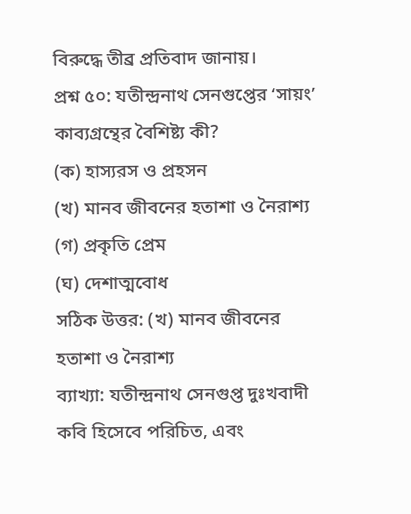বিরুদ্ধে তীব্র প্রতিবাদ জানায়।
প্রশ্ন ৫০: যতীন্দ্রনাথ সেনগুপ্তের ‘সায়ং’ কাব্যগ্রন্থের বৈশিষ্ট্য কী?
(ক) হাস্যরস ও প্রহসন
(খ) মানব জীবনের হতাশা ও নৈরাশ্য
(গ) প্রকৃতি প্রেম
(ঘ) দেশাত্মবোধ
সঠিক উত্তর: (খ) মানব জীবনের হতাশা ও নৈরাশ্য
ব্যাখ্যা: যতীন্দ্রনাথ সেনগুপ্ত দুঃখবাদী কবি হিসেবে পরিচিত, এবং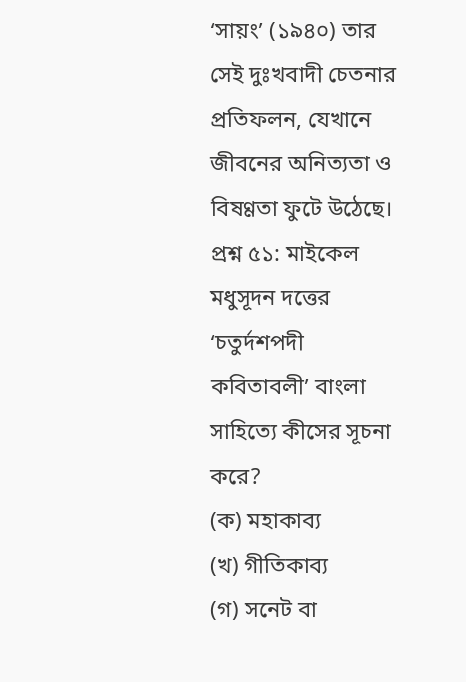‘সায়ং’ (১৯৪০) তার সেই দুঃখবাদী চেতনার প্রতিফলন, যেখানে জীবনের অনিত্যতা ও বিষণ্ণতা ফুটে উঠেছে।
প্রশ্ন ৫১: মাইকেল মধুসূদন দত্তের ‘চতুর্দশপদী কবিতাবলী’ বাংলা সাহিত্যে কীসের সূচনা করে?
(ক) মহাকাব্য
(খ) গীতিকাব্য
(গ) সনেট বা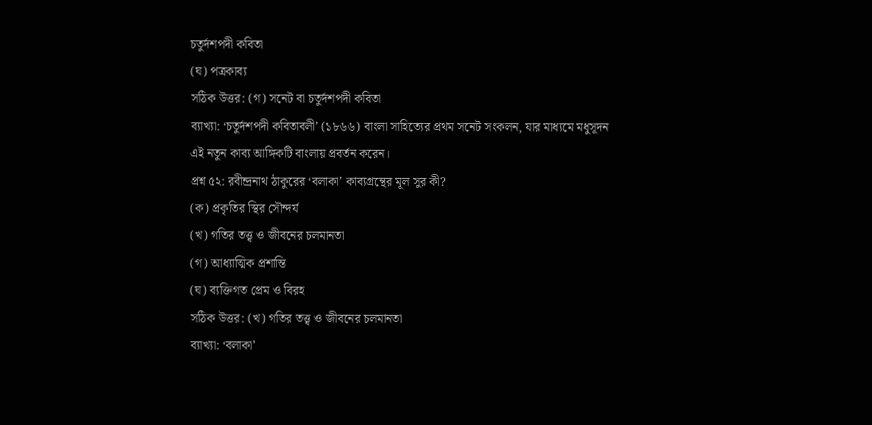চতুর্দশপদী কবিতা
(ঘ) পত্রকাব্য
সঠিক উত্তর: (গ) সনেট বা চতুর্দশপদী কবিতা
ব্যাখ্যা: ‘চতুর্দশপদী কবিতাবলী’ (১৮৬৬) বাংলা সাহিত্যের প্রথম সনেট সংকলন, যার মাধ্যমে মধুসূদন এই নতুন কাব্য আঙ্গিকটি বাংলায় প্রবর্তন করেন।
প্রশ্ন ৫২: রবীন্দ্রনাথ ঠাকুরের ‘বলাকা’ কাব্যগ্রন্থের মূল সুর কী?
(ক) প্রকৃতির স্থির সৌন্দর্য
(খ) গতির তত্ত্ব ও জীবনের চলমানতা
(গ) আধ্যাত্মিক প্রশান্তি
(ঘ) ব্যক্তিগত প্রেম ও বিরহ
সঠিক উত্তর: (খ) গতির তত্ত্ব ও জীবনের চলমানতা
ব্যাখ্যা: ‘বলাকা’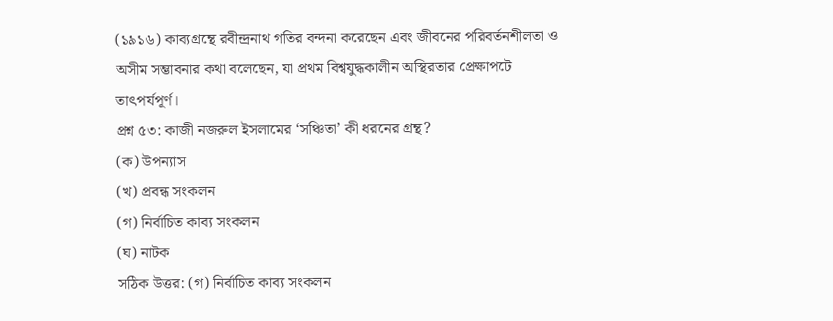(১৯১৬) কাব্যগ্রন্থে রবীন্দ্রনাথ গতির বন্দনা করেছেন এবং জীবনের পরিবর্তনশীলতা ও অসীম সম্ভাবনার কথা বলেছেন, যা প্রথম বিশ্বযুদ্ধকালীন অস্থিরতার প্রেক্ষাপটে তাৎপর্যপূর্ণ।
প্রশ্ন ৫৩: কাজী নজরুল ইসলামের ‘সঞ্চিতা’ কী ধরনের গ্রন্থ?
(ক) উপন্যাস
(খ) প্রবন্ধ সংকলন
(গ) নির্বাচিত কাব্য সংকলন
(ঘ) নাটক
সঠিক উত্তর: (গ) নির্বাচিত কাব্য সংকলন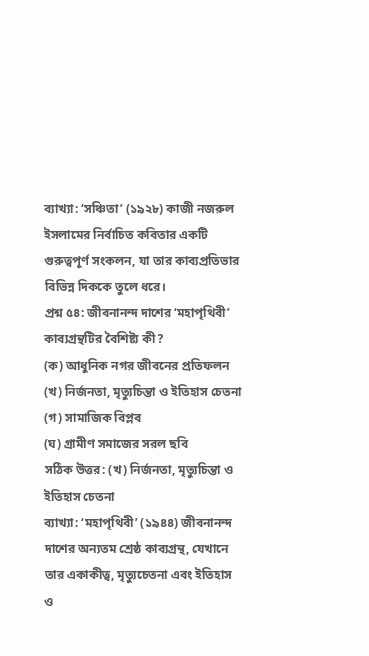ব্যাখ্যা: ‘সঞ্চিতা’ (১৯২৮) কাজী নজরুল ইসলামের নির্বাচিত কবিতার একটি গুরুত্বপূর্ণ সংকলন, যা তার কাব্যপ্রতিভার বিভিন্ন দিককে তুলে ধরে।
প্রশ্ন ৫৪: জীবনানন্দ দাশের ‘মহাপৃথিবী’ কাব্যগ্রন্থটির বৈশিষ্ট্য কী?
(ক) আধুনিক নগর জীবনের প্রতিফলন
(খ) নির্জনতা, মৃত্যুচিন্তা ও ইতিহাস চেতনা
(গ) সামাজিক বিপ্লব
(ঘ) গ্রামীণ সমাজের সরল ছবি
সঠিক উত্তর: (খ) নির্জনতা, মৃত্যুচিন্তা ও ইতিহাস চেতনা
ব্যাখ্যা: ‘মহাপৃথিবী’ (১৯৪৪) জীবনানন্দ দাশের অন্যতম শ্রেষ্ঠ কাব্যগ্রন্থ, যেখানে তার একাকীত্ব, মৃত্যুচেতনা এবং ইতিহাস ও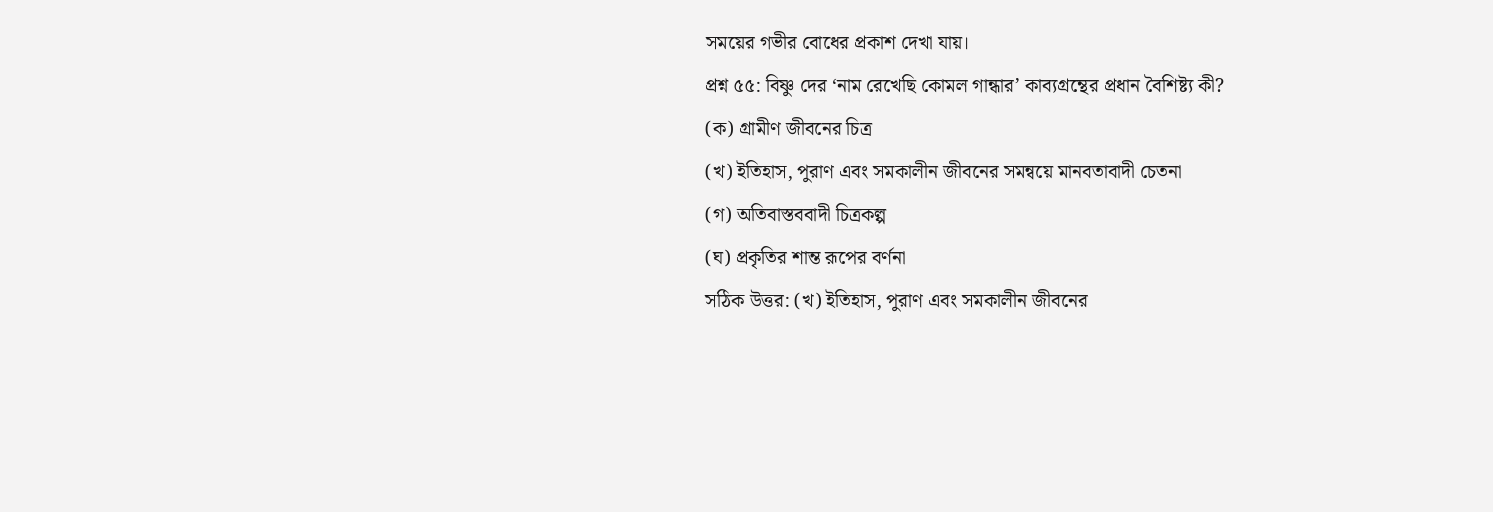সময়ের গভীর বোধের প্রকাশ দেখা যায়।
প্রশ্ন ৫৫: বিষ্ণু দের ‘নাম রেখেছি কোমল গান্ধার’ কাব্যগ্রন্থের প্রধান বৈশিষ্ট্য কী?
(ক) গ্রামীণ জীবনের চিত্র
(খ) ইতিহাস, পুরাণ এবং সমকালীন জীবনের সমন্বয়ে মানবতাবাদী চেতনা
(গ) অতিবাস্তববাদী চিত্রকল্প
(ঘ) প্রকৃতির শান্ত রূপের বর্ণনা
সঠিক উত্তর: (খ) ইতিহাস, পুরাণ এবং সমকালীন জীবনের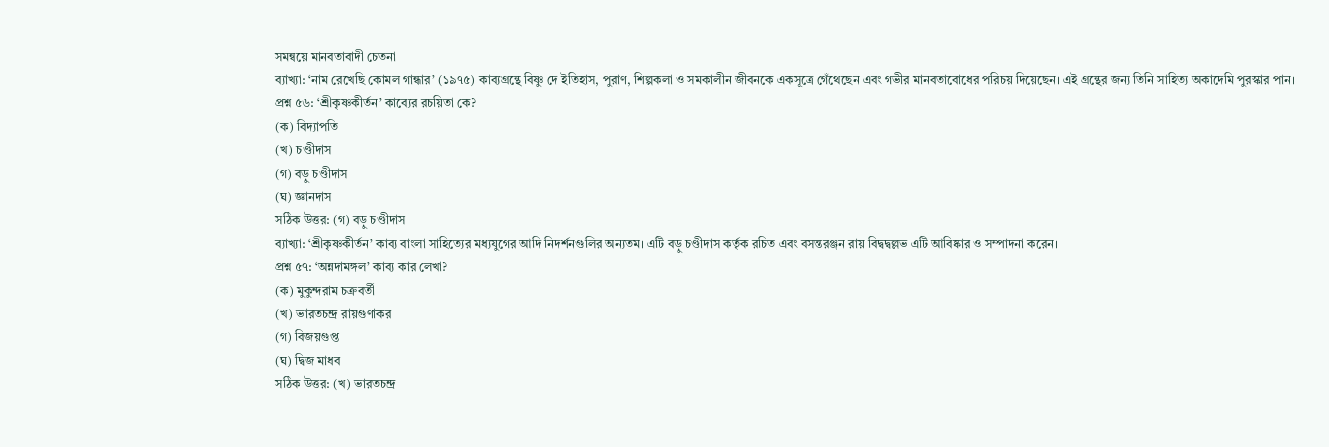সমন্বয়ে মানবতাবাদী চেতনা
ব্যাখ্যা: ‘নাম রেখেছি কোমল গান্ধার’ (১৯৭৫) কাব্যগ্রন্থে বিষ্ণু দে ইতিহাস, পুরাণ, শিল্পকলা ও সমকালীন জীবনকে একসূত্রে গেঁথেছেন এবং গভীর মানবতাবোধের পরিচয় দিয়েছেন। এই গ্রন্থের জন্য তিনি সাহিত্য অকাদেমি পুরস্কার পান।
প্রশ্ন ৫৬: ‘শ্রীকৃষ্ণকীর্তন’ কাব্যের রচয়িতা কে?
(ক) বিদ্যাপতি
(খ) চণ্ডীদাস
(গ) বড়ু চণ্ডীদাস
(ঘ) জ্ঞানদাস
সঠিক উত্তর: (গ) বড়ু চণ্ডীদাস
ব্যাখ্যা: ‘শ্রীকৃষ্ণকীর্তন’ কাব্য বাংলা সাহিত্যের মধ্যযুগের আদি নিদর্শনগুলির অন্যতম। এটি বড়ু চণ্ডীদাস কর্তৃক রচিত এবং বসন্তরঞ্জন রায় বিদ্বদ্বল্লভ এটি আবিষ্কার ও সম্পাদনা করেন।
প্রশ্ন ৫৭: ‘অন্নদামঙ্গল’ কাব্য কার লেখা?
(ক) মুকুন্দরাম চক্রবর্তী
(খ) ভারতচন্দ্র রায়গুণাকর
(গ) বিজয়গুপ্ত
(ঘ) দ্বিজ মাধব
সঠিক উত্তর: (খ) ভারতচন্দ্র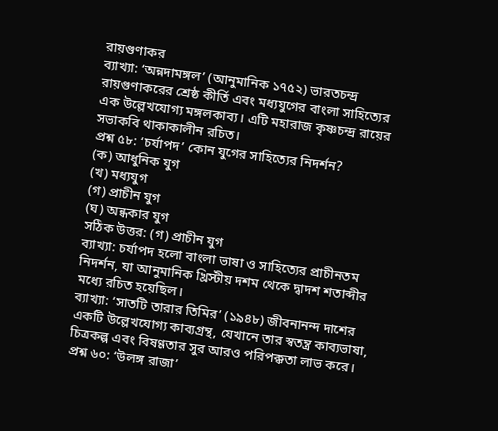রায়গুণাকর
ব্যাখ্যা: ‘অন্নদামঙ্গল’ (আনুমানিক ১৭৫২) ভারতচন্দ্র রায়গুণাকরের শ্রেষ্ঠ কীর্তি এবং মধ্যযুগের বাংলা সাহিত্যের এক উল্লেখযোগ্য মঙ্গলকাব্য। এটি মহারাজ কৃষ্ণচন্দ্র রায়ের সভাকবি থাকাকালীন রচিত।
প্রশ্ন ৫৮: ‘চর্যাপদ’ কোন যুগের সাহিত্যের নিদর্শন?
(ক) আধুনিক যুগ
(খ) মধ্যযুগ
(গ) প্রাচীন যুগ
(ঘ) অন্ধকার যুগ
সঠিক উত্তর: (গ) প্রাচীন যুগ
ব্যাখ্যা: চর্যাপদ হলো বাংলা ভাষা ও সাহিত্যের প্রাচীনতম নিদর্শন, যা আনুমানিক খ্রিস্টীয় দশম থেকে দ্বাদশ শতাব্দীর মধ্যে রচিত হয়েছিল।
ব্যাখ্যা: ‘সাতটি তারার তিমির’ (১৯৪৮) জীবনানন্দ দাশের একটি উল্লেখযোগ্য কাব্যগ্রন্থ, যেখানে তার স্বতন্ত্র কাব্যভাষা, চিত্রকল্প এবং বিষণ্ণতার সুর আরও পরিপক্কতা লাভ করে।
প্রশ্ন ৬০: ‘উলঙ্গ রাজা’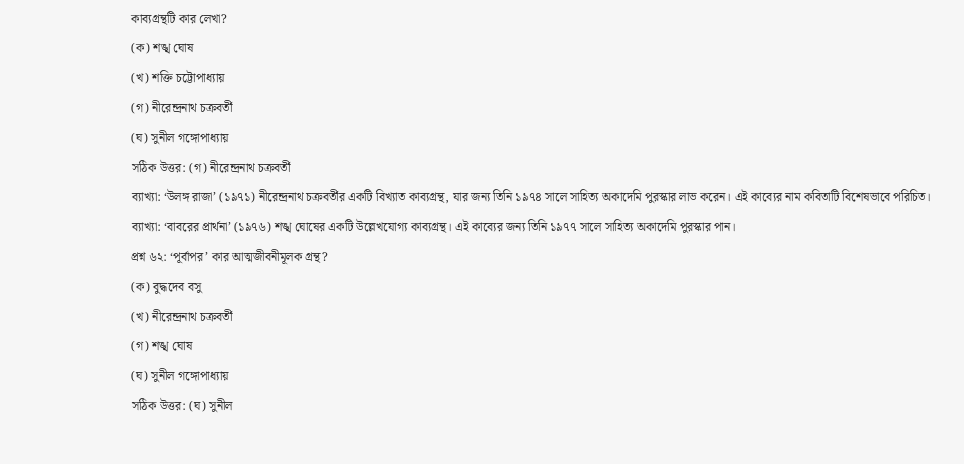কাব্যগ্রন্থটি কার লেখা?
(ক) শঙ্খ ঘোষ
(খ) শক্তি চট্টোপাধ্যায়
(গ) নীরেন্দ্রনাথ চক্রবর্তী
(ঘ) সুনীল গঙ্গোপাধ্যায়
সঠিক উত্তর: (গ) নীরেন্দ্রনাথ চক্রবর্তী
ব্যাখ্যা: ‘উলঙ্গ রাজা’ (১৯৭১) নীরেন্দ্রনাথ চক্রবর্তীর একটি বিখ্যাত কাব্যগ্রন্থ, যার জন্য তিনি ১৯৭৪ সালে সাহিত্য অকাদেমি পুরস্কার লাভ করেন। এই কাব্যের নাম কবিতাটি বিশেষভাবে পরিচিত।
ব্যাখ্যা: ‘বাবরের প্রার্থনা’ (১৯৭৬) শঙ্খ ঘোষের একটি উল্লেখযোগ্য কাব্যগ্রন্থ। এই কাব্যের জন্য তিনি ১৯৭৭ সালে সাহিত্য অকাদেমি পুরস্কার পান।
প্রশ্ন ৬২: ‘পূর্বাপর’ কার আত্মজীবনীমূলক গ্রন্থ?
(ক) বুদ্ধদেব বসু
(খ) নীরেন্দ্রনাথ চক্রবর্তী
(গ) শঙ্খ ঘোষ
(ঘ) সুনীল গঙ্গোপাধ্যায়
সঠিক উত্তর: (ঘ) সুনীল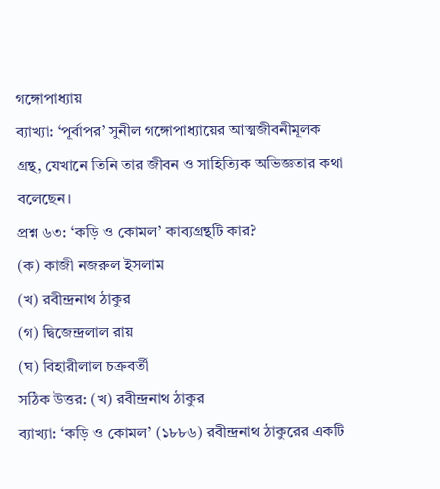গঙ্গোপাধ্যায়
ব্যাখ্যা: ‘পূর্বাপর’ সুনীল গঙ্গোপাধ্যায়ের আত্মজীবনীমূলক গ্রন্থ, যেখানে তিনি তার জীবন ও সাহিত্যিক অভিজ্ঞতার কথা বলেছেন।
প্রশ্ন ৬৩: ‘কড়ি ও কোমল’ কাব্যগ্রন্থটি কার?
(ক) কাজী নজরুল ইসলাম
(খ) রবীন্দ্রনাথ ঠাকুর
(গ) দ্বিজেন্দ্রলাল রায়
(ঘ) বিহারীলাল চক্রবর্তী
সঠিক উত্তর: (খ) রবীন্দ্রনাথ ঠাকুর
ব্যাখ্যা: ‘কড়ি ও কোমল’ (১৮৮৬) রবীন্দ্রনাথ ঠাকুরের একটি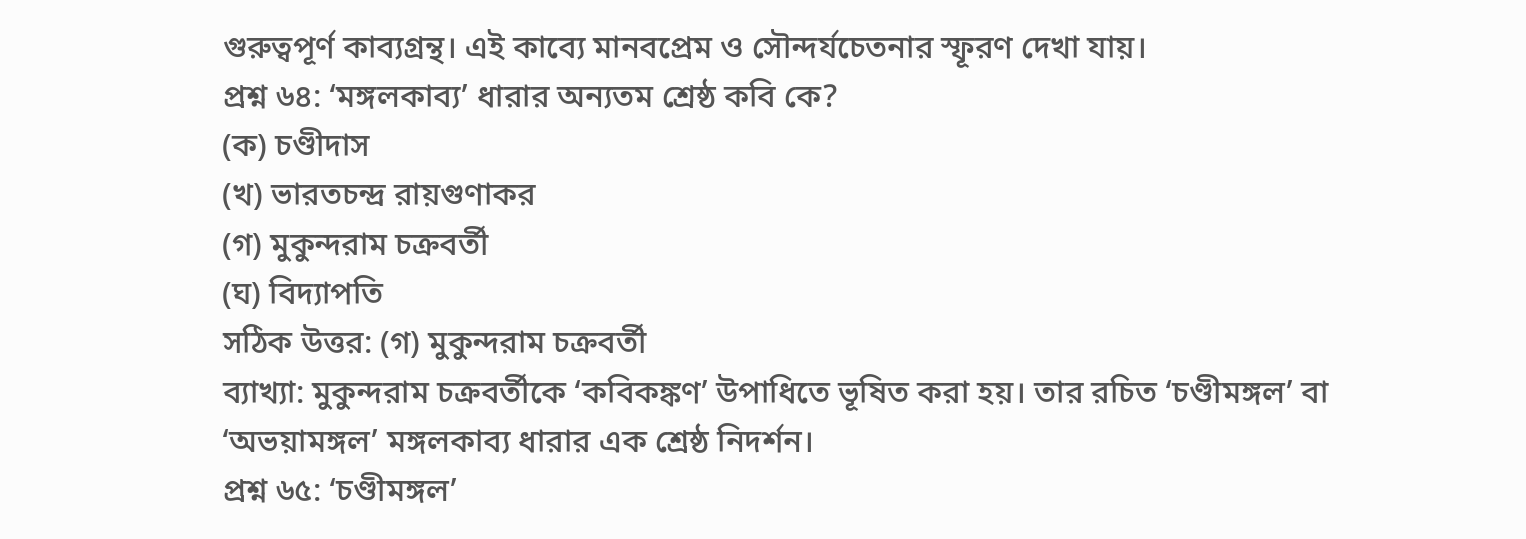গুরুত্বপূর্ণ কাব্যগ্রন্থ। এই কাব্যে মানবপ্রেম ও সৌন্দর্যচেতনার স্ফূরণ দেখা যায়।
প্রশ্ন ৬৪: ‘মঙ্গলকাব্য’ ধারার অন্যতম শ্রেষ্ঠ কবি কে?
(ক) চণ্ডীদাস
(খ) ভারতচন্দ্র রায়গুণাকর
(গ) মুকুন্দরাম চক্রবর্তী
(ঘ) বিদ্যাপতি
সঠিক উত্তর: (গ) মুকুন্দরাম চক্রবর্তী
ব্যাখ্যা: মুকুন্দরাম চক্রবর্তীকে ‘কবিকঙ্কণ’ উপাধিতে ভূষিত করা হয়। তার রচিত ‘চণ্ডীমঙ্গল’ বা ‘অভয়ামঙ্গল’ মঙ্গলকাব্য ধারার এক শ্রেষ্ঠ নিদর্শন।
প্রশ্ন ৬৫: ‘চণ্ডীমঙ্গল’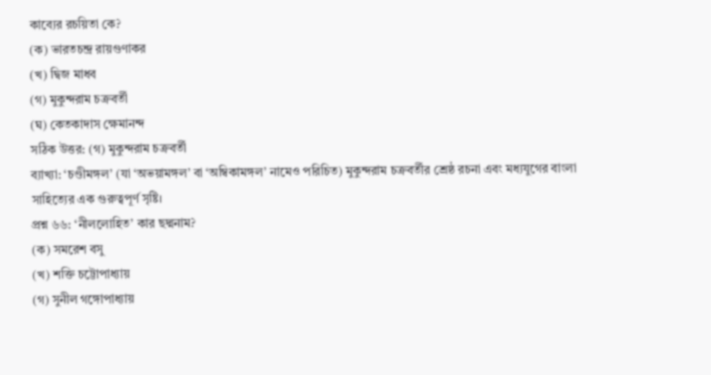কাব্যের রচয়িতা কে?
(ক) ভারতচন্দ্র রায়গুণাকর
(খ) দ্বিজ মাধব
(গ) মুকুন্দরাম চক্রবর্তী
(ঘ) কেতকাদাস ক্ষেমানন্দ
সঠিক উত্তর: (গ) মুকুন্দরাম চক্রবর্তী
ব্যাখ্যা: ‘চণ্ডীমঙ্গল’ (যা ‘অভয়ামঙ্গল’ বা ‘অম্বিকামঙ্গল’ নামেও পরিচিত) মুকুন্দরাম চক্রবর্তীর শ্রেষ্ঠ রচনা এবং মধ্যযুগের বাংলা সাহিত্যের এক গুরুত্বপূর্ণ সৃষ্টি।
প্রশ্ন ৬৬: ‘নীললোহিত’ কার ছদ্মনাম?
(ক) সমরেশ বসু
(খ) শক্তি চট্টোপাধ্যায়
(গ) সুনীল গঙ্গোপাধ্যায়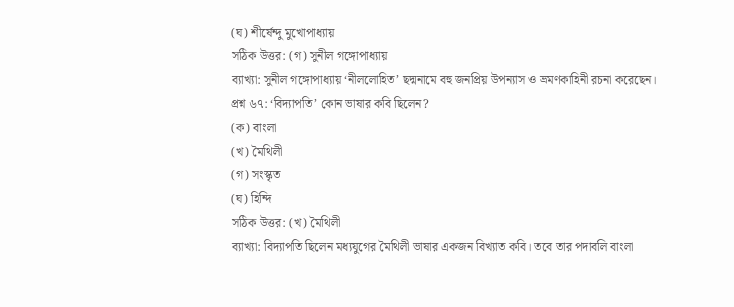(ঘ) শীর্ষেন্দু মুখোপাধ্যায়
সঠিক উত্তর: (গ) সুনীল গঙ্গোপাধ্যায়
ব্যাখ্যা: সুনীল গঙ্গোপাধ্যায় ‘নীললোহিত’ ছদ্মনামে বহু জনপ্রিয় উপন্যাস ও ভ্রমণকাহিনী রচনা করেছেন।
প্রশ্ন ৬৭: ‘বিদ্যাপতি’ কোন ভাষার কবি ছিলেন?
(ক) বাংলা
(খ) মৈথিলী
(গ) সংস্কৃত
(ঘ) হিন্দি
সঠিক উত্তর: (খ) মৈথিলী
ব্যাখ্যা: বিদ্যাপতি ছিলেন মধ্যযুগের মৈথিলী ভাষার একজন বিখ্যাত কবি। তবে তার পদাবলি বাংলা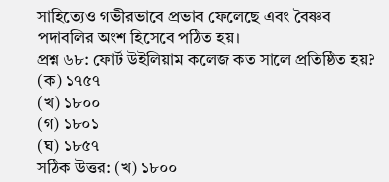সাহিত্যেও গভীরভাবে প্রভাব ফেলেছে এবং বৈষ্ণব পদাবলির অংশ হিসেবে পঠিত হয়।
প্রশ্ন ৬৮: ফোর্ট উইলিয়াম কলেজ কত সালে প্রতিষ্ঠিত হয়?
(ক) ১৭৫৭
(খ) ১৮০০
(গ) ১৮০১
(ঘ) ১৮৫৭
সঠিক উত্তর: (খ) ১৮০০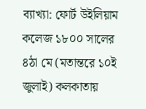ব্যাখ্যা: ফোর্ট উইলিয়াম কলেজ ১৮০০ সালের ৪ঠা মে (মতান্তরে ১০ই জুলাই) কলকাতায়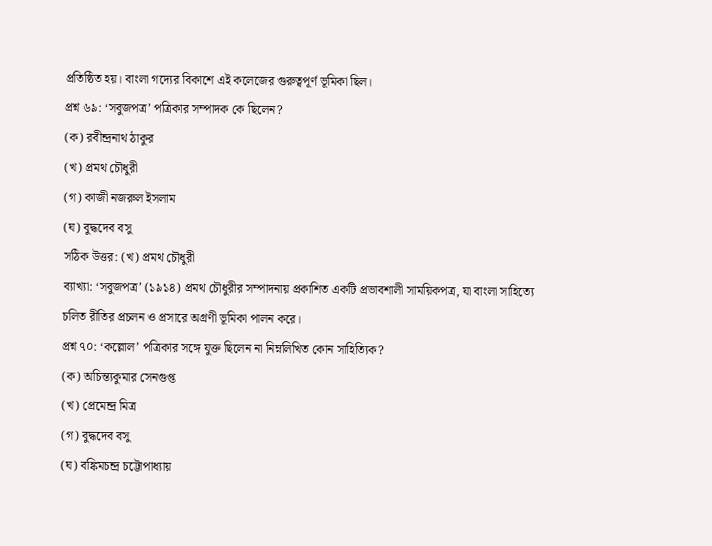প্রতিষ্ঠিত হয়। বাংলা গদ্যের বিকাশে এই কলেজের গুরুত্বপূর্ণ ভূমিকা ছিল।
প্রশ্ন ৬৯: ‘সবুজপত্র’ পত্রিকার সম্পাদক কে ছিলেন?
(ক) রবীন্দ্রনাথ ঠাকুর
(খ) প্রমথ চৌধুরী
(গ) কাজী নজরুল ইসলাম
(ঘ) বুদ্ধদেব বসু
সঠিক উত্তর: (খ) প্রমথ চৌধুরী
ব্যাখ্যা: ‘সবুজপত্র’ (১৯১৪) প্রমথ চৌধুরীর সম্পাদনায় প্রকাশিত একটি প্রভাবশালী সাময়িকপত্র, যা বাংলা সাহিত্যে চলিত রীতির প্রচলন ও প্রসারে অগ্রণী ভূমিকা পালন করে।
প্রশ্ন ৭০: ‘কল্লোল’ পত্রিকার সঙ্গে যুক্ত ছিলেন না নিম্নলিখিত কোন সাহিত্যিক?
(ক) অচিন্ত্যকুমার সেনগুপ্ত
(খ) প্রেমেন্দ্র মিত্র
(গ) বুদ্ধদেব বসু
(ঘ) বঙ্কিমচন্দ্র চট্টোপাধ্যায়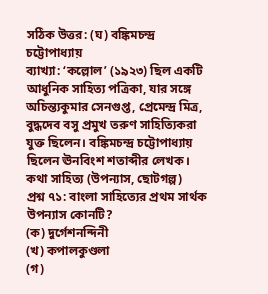সঠিক উত্তর: (ঘ) বঙ্কিমচন্দ্র চট্টোপাধ্যায়
ব্যাখ্যা: ‘কল্লোল’ (১৯২৩) ছিল একটি আধুনিক সাহিত্য পত্রিকা, যার সঙ্গে অচিন্ত্যকুমার সেনগুপ্ত, প্রেমেন্দ্র মিত্র, বুদ্ধদেব বসু প্রমুখ তরুণ সাহিত্যিকরা যুক্ত ছিলেন। বঙ্কিমচন্দ্র চট্টোপাধ্যায় ছিলেন ঊনবিংশ শতাব্দীর লেখক।
কথা সাহিত্য (উপন্যাস, ছোটগল্প)
প্রশ্ন ৭১: বাংলা সাহিত্যের প্রথম সার্থক উপন্যাস কোনটি?
(ক) দুর্গেশনন্দিনী
(খ) কপালকুণ্ডলা
(গ)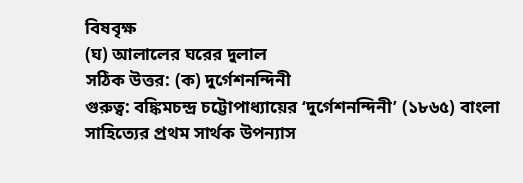বিষবৃক্ষ
(ঘ) আলালের ঘরের দুলাল
সঠিক উত্তর: (ক) দুর্গেশনন্দিনী
গুরুত্ব: বঙ্কিমচন্দ্র চট্টোপাধ্যায়ের ‘দুর্গেশনন্দিনী’ (১৮৬৫) বাংলা সাহিত্যের প্রথম সার্থক উপন্যাস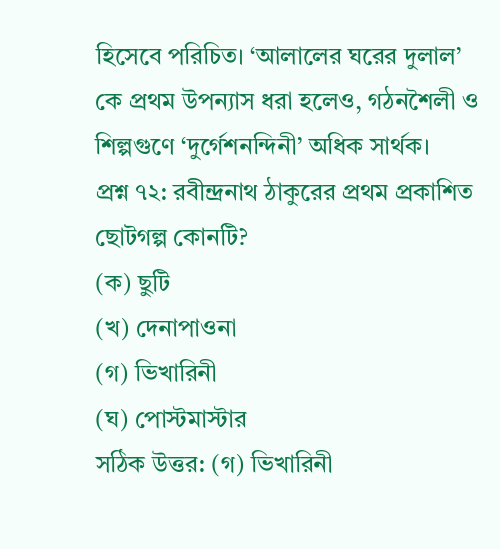হিসেবে পরিচিত। ‘আলালের ঘরের দুলাল’ কে প্রথম উপন্যাস ধরা হলেও, গঠনশৈলী ও শিল্পগুণে ‘দুর্গেশনন্দিনী’ অধিক সার্থক।
প্রশ্ন ৭২: রবীন্দ্রনাথ ঠাকুরের প্রথম প্রকাশিত ছোটগল্প কোনটি?
(ক) ছুটি
(খ) দেনাপাওনা
(গ) ভিখারিনী
(ঘ) পোস্টমাস্টার
সঠিক উত্তর: (গ) ভিখারিনী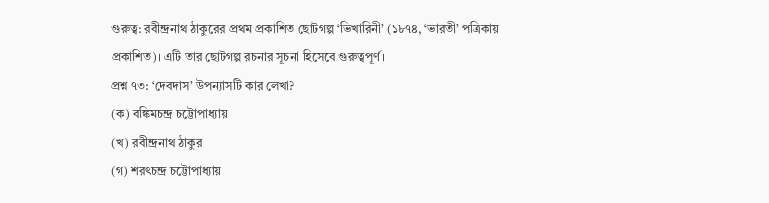গুরুত্ব: রবীন্দ্রনাথ ঠাকুরের প্রথম প্রকাশিত ছোটগল্প ‘ভিখারিনী’ (১৮৭৪, ‘ভারতী’ পত্রিকায় প্রকাশিত)। এটি তার ছোটগল্প রচনার সূচনা হিসেবে গুরুত্বপূর্ণ।
প্রশ্ন ৭৩: ‘দেবদাস’ উপন্যাসটি কার লেখা?
(ক) বঙ্কিমচন্দ্র চট্টোপাধ্যায়
(খ) রবীন্দ্রনাথ ঠাকুর
(গ) শরৎচন্দ্র চট্টোপাধ্যায়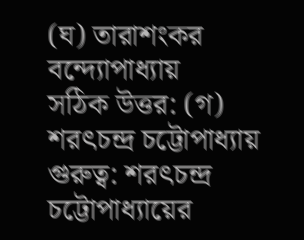(ঘ) তারাশংকর বন্দ্যোপাধ্যায়
সঠিক উত্তর: (গ) শরৎচন্দ্র চট্টোপাধ্যায়
গুরুত্ব: শরৎচন্দ্র চট্টোপাধ্যায়ের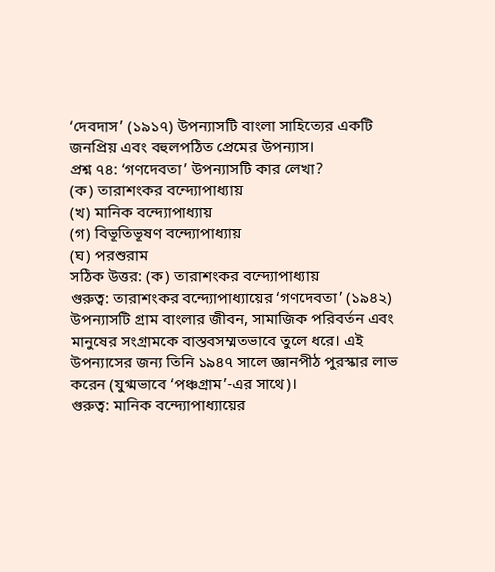‘দেবদাস’ (১৯১৭) উপন্যাসটি বাংলা সাহিত্যের একটি জনপ্রিয় এবং বহুলপঠিত প্রেমের উপন্যাস।
প্রশ্ন ৭৪: ‘গণদেবতা’ উপন্যাসটি কার লেখা?
(ক) তারাশংকর বন্দ্যোপাধ্যায়
(খ) মানিক বন্দ্যোপাধ্যায়
(গ) বিভূতিভূষণ বন্দ্যোপাধ্যায়
(ঘ) পরশুরাম
সঠিক উত্তর: (ক) তারাশংকর বন্দ্যোপাধ্যায়
গুরুত্ব: তারাশংকর বন্দ্যোপাধ্যায়ের ‘গণদেবতা’ (১৯৪২) উপন্যাসটি গ্রাম বাংলার জীবন, সামাজিক পরিবর্তন এবং মানুষের সংগ্রামকে বাস্তবসম্মতভাবে তুলে ধরে। এই উপন্যাসের জন্য তিনি ১৯৪৭ সালে জ্ঞানপীঠ পুরস্কার লাভ করেন (যুগ্মভাবে ‘পঞ্চগ্রাম’-এর সাথে)।
গুরুত্ব: মানিক বন্দ্যোপাধ্যায়ের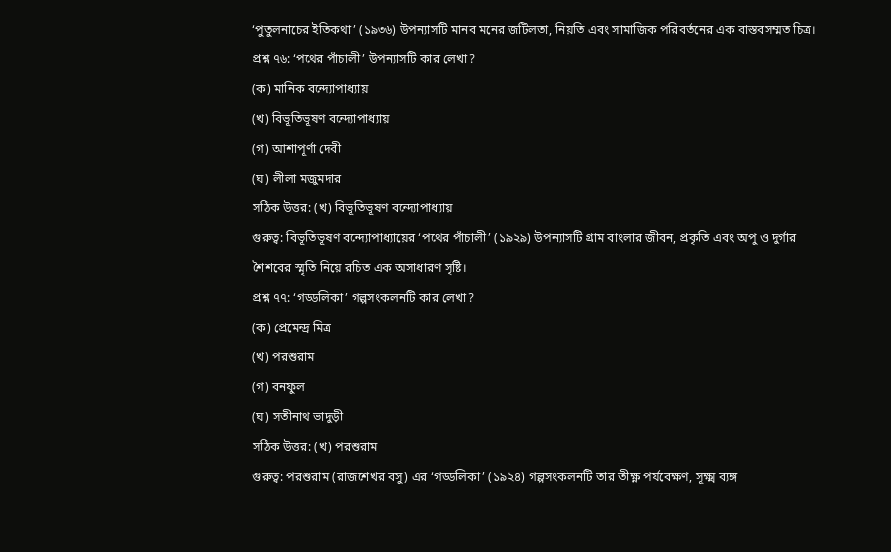‘পুতুলনাচের ইতিকথা’ (১৯৩৬) উপন্যাসটি মানব মনের জটিলতা, নিয়তি এবং সামাজিক পরিবর্তনের এক বাস্তবসম্মত চিত্র।
প্রশ্ন ৭৬: ‘পথের পাঁচালী’ উপন্যাসটি কার লেখা?
(ক) মানিক বন্দ্যোপাধ্যায়
(খ) বিভূতিভূষণ বন্দ্যোপাধ্যায়
(গ) আশাপূর্ণা দেবী
(ঘ) লীলা মজুমদার
সঠিক উত্তর: (খ) বিভূতিভূষণ বন্দ্যোপাধ্যায়
গুরুত্ব: বিভূতিভূষণ বন্দ্যোপাধ্যায়ের ‘পথের পাঁচালী’ (১৯২৯) উপন্যাসটি গ্রাম বাংলার জীবন, প্রকৃতি এবং অপু ও দুর্গার শৈশবের স্মৃতি নিয়ে রচিত এক অসাধারণ সৃষ্টি।
প্রশ্ন ৭৭: ‘গড্ডলিকা’ গল্পসংকলনটি কার লেখা?
(ক) প্রেমেন্দ্র মিত্র
(খ) পরশুরাম
(গ) বনফুল
(ঘ) সতীনাথ ভাদুড়ী
সঠিক উত্তর: (খ) পরশুরাম
গুরুত্ব: পরশুরাম (রাজশেখর বসু) এর ‘গড্ডলিকা’ (১৯২৪) গল্পসংকলনটি তার তীক্ষ্ণ পর্যবেক্ষণ, সূক্ষ্ম ব্যঙ্গ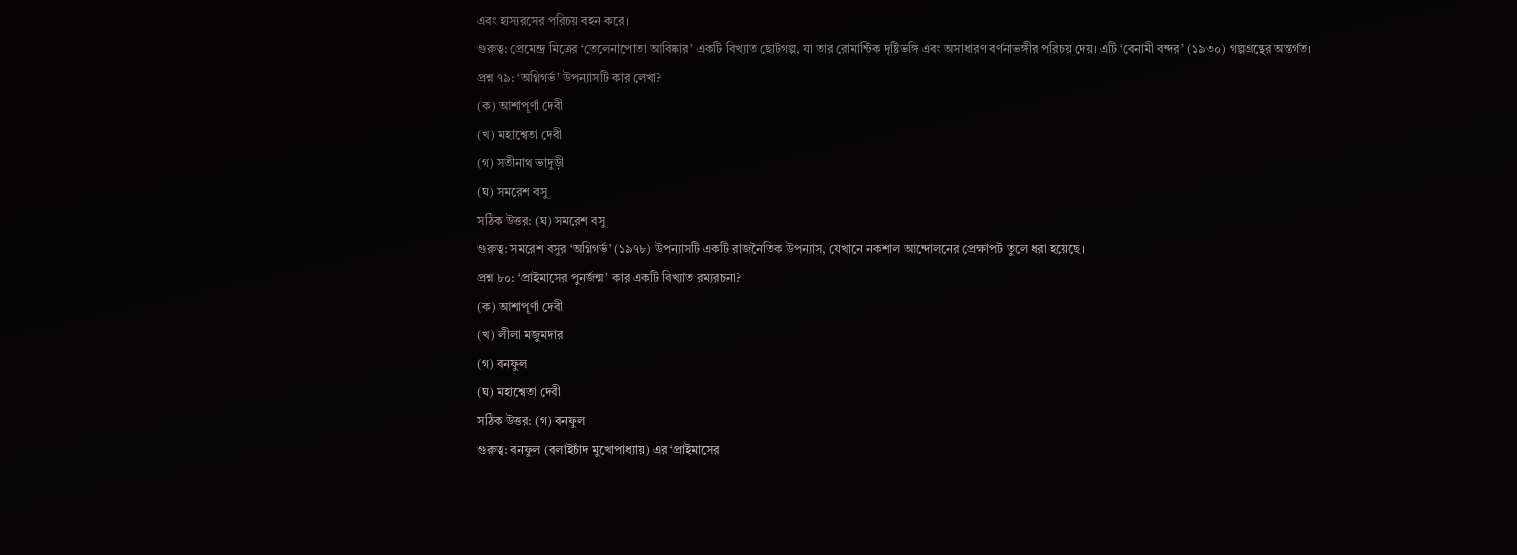এবং হাস্যরসের পরিচয় বহন করে।
গুরুত্ব: প্রেমেন্দ্র মিত্রের ‘তেলেনাপোতা আবিষ্কার’ একটি বিখ্যাত ছোটগল্প, যা তার রোমান্টিক দৃষ্টিভঙ্গি এবং অসাধারণ বর্ণনাভঙ্গীর পরিচয় দেয়। এটি ‘বেনামী বন্দর’ (১৯৩০) গল্পগ্রন্থের অন্তর্গত।
প্রশ্ন ৭৯: ‘অগ্নিগর্ভ’ উপন্যাসটি কার লেখা?
(ক) আশাপূর্ণা দেবী
(খ) মহাশ্বেতা দেবী
(গ) সতীনাথ ভাদুড়ী
(ঘ) সমরেশ বসু
সঠিক উত্তর: (ঘ) সমরেশ বসু
গুরুত্ব: সমরেশ বসুর ‘অগ্নিগর্ভ’ (১৯৭৮) উপন্যাসটি একটি রাজনৈতিক উপন্যাস, যেখানে নকশাল আন্দোলনের প্রেক্ষাপট তুলে ধরা হয়েছে।
প্রশ্ন ৮০: ‘প্রাইমাসের পুনর্জন্ম’ কার একটি বিখ্যাত রম্যরচনা?
(ক) আশাপূর্ণা দেবী
(খ) লীলা মজুমদার
(গ) বনফুল
(ঘ) মহাশ্বেতা দেবী
সঠিক উত্তর: (গ) বনফুল
গুরুত্ব: বনফুল (বলাইচাঁদ মুখোপাধ্যায়) এর ‘প্রাইমাসের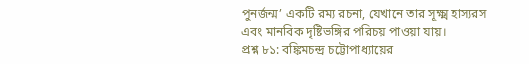পুনর্জন্ম’ একটি রম্য রচনা, যেখানে তার সূক্ষ্ম হাস্যরস এবং মানবিক দৃষ্টিভঙ্গির পরিচয় পাওয়া যায়।
প্রশ্ন ৮১: বঙ্কিমচন্দ্র চট্টোপাধ্যায়ের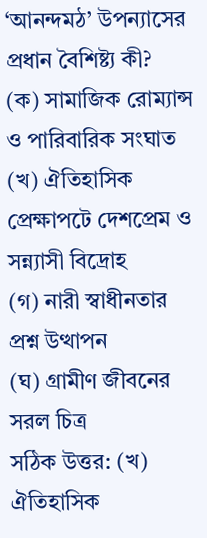‘আনন্দমঠ’ উপন্যাসের প্রধান বৈশিষ্ট্য কী?
(ক) সামাজিক রোম্যান্স ও পারিবারিক সংঘাত
(খ) ঐতিহাসিক প্রেক্ষাপটে দেশপ্রেম ও সন্ন্যাসী বিদ্রোহ
(গ) নারী স্বাধীনতার প্রশ্ন উত্থাপন
(ঘ) গ্রামীণ জীবনের সরল চিত্র
সঠিক উত্তর: (খ) ঐতিহাসিক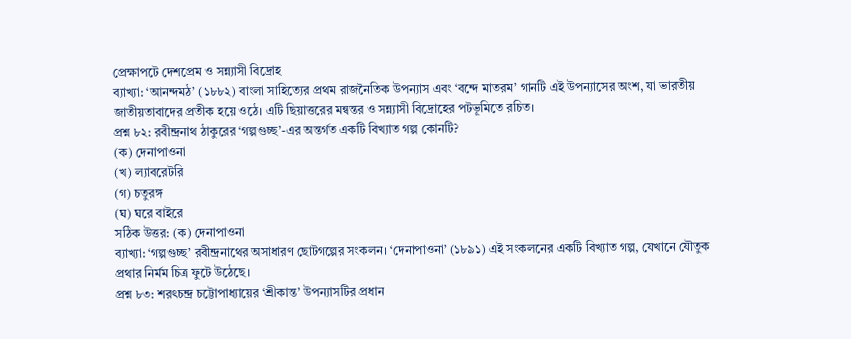প্রেক্ষাপটে দেশপ্রেম ও সন্ন্যাসী বিদ্রোহ
ব্যাখ্যা: ‘আনন্দমঠ’ (১৮৮২) বাংলা সাহিত্যের প্রথম রাজনৈতিক উপন্যাস এবং ‘বন্দে মাতরম’ গানটি এই উপন্যাসের অংশ, যা ভারতীয় জাতীয়তাবাদের প্রতীক হয়ে ওঠে। এটি ছিয়াত্তরের মন্বন্তর ও সন্ন্যাসী বিদ্রোহের পটভূমিতে রচিত।
প্রশ্ন ৮২: রবীন্দ্রনাথ ঠাকুরের ‘গল্পগুচ্ছ’-এর অন্তর্গত একটি বিখ্যাত গল্প কোনটি?
(ক) দেনাপাওনা
(খ) ল্যাবরেটরি
(গ) চতুরঙ্গ
(ঘ) ঘরে বাইরে
সঠিক উত্তর: (ক) দেনাপাওনা
ব্যাখ্যা: ‘গল্পগুচ্ছ’ রবীন্দ্রনাথের অসাধারণ ছোটগল্পের সংকলন। ‘দেনাপাওনা’ (১৮৯১) এই সংকলনের একটি বিখ্যাত গল্প, যেখানে যৌতুক প্রথার নির্মম চিত্র ফুটে উঠেছে।
প্রশ্ন ৮৩: শরৎচন্দ্র চট্টোপাধ্যায়ের ‘শ্রীকান্ত’ উপন্যাসটির প্রধান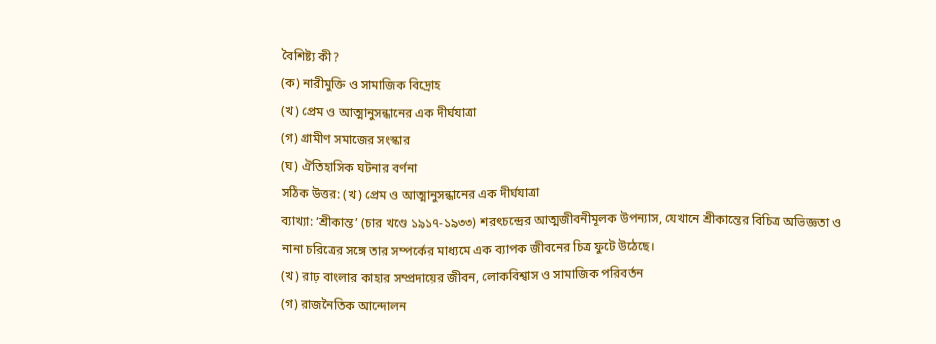বৈশিষ্ট্য কী?
(ক) নারীমুক্তি ও সামাজিক বিদ্রোহ
(খ) প্রেম ও আত্মানুসন্ধানের এক দীর্ঘযাত্রা
(গ) গ্রামীণ সমাজের সংস্কার
(ঘ) ঐতিহাসিক ঘটনার বর্ণনা
সঠিক উত্তর: (খ) প্রেম ও আত্মানুসন্ধানের এক দীর্ঘযাত্রা
ব্যাখ্যা: ‘শ্রীকান্ত’ (চার খণ্ডে ১৯১৭-১৯৩৩) শরৎচন্দ্রের আত্মজীবনীমূলক উপন্যাস, যেখানে শ্রীকান্তের বিচিত্র অভিজ্ঞতা ও নানা চরিত্রের সঙ্গে তার সম্পর্কের মাধ্যমে এক ব্যাপক জীবনের চিত্র ফুটে উঠেছে।
(খ) রাঢ় বাংলার কাহার সম্প্রদায়ের জীবন, লোকবিশ্বাস ও সামাজিক পরিবর্তন
(গ) রাজনৈতিক আন্দোলন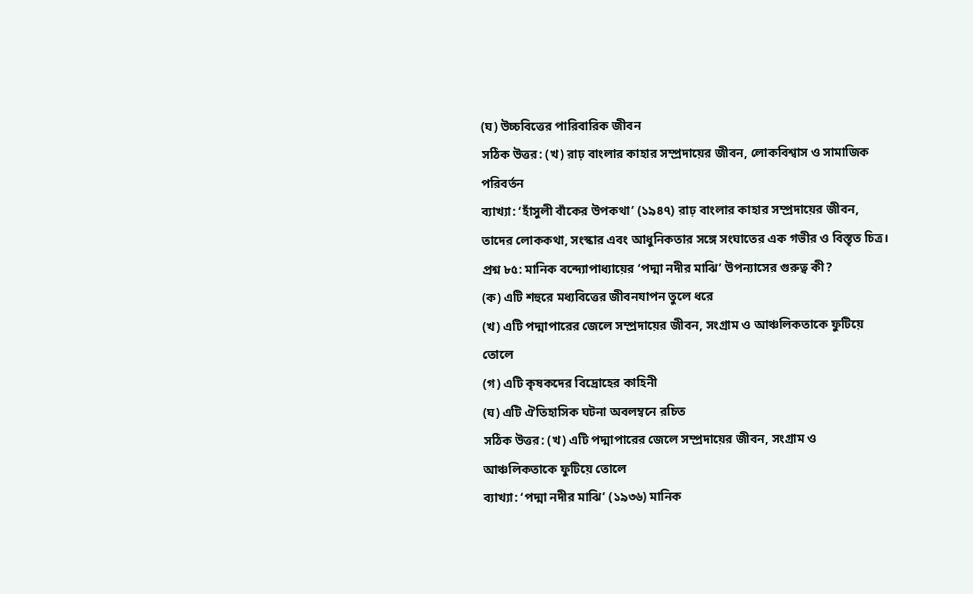(ঘ) উচ্চবিত্তের পারিবারিক জীবন
সঠিক উত্তর: (খ) রাঢ় বাংলার কাহার সম্প্রদায়ের জীবন, লোকবিশ্বাস ও সামাজিক পরিবর্তন
ব্যাখ্যা: ‘হাঁসুলী বাঁকের উপকথা’ (১৯৪৭) রাঢ় বাংলার কাহার সম্প্রদায়ের জীবন, তাদের লোককথা, সংস্কার এবং আধুনিকতার সঙ্গে সংঘাতের এক গভীর ও বিস্তৃত চিত্র।
প্রশ্ন ৮৫: মানিক বন্দ্যোপাধ্যায়ের ‘পদ্মা নদীর মাঝি’ উপন্যাসের গুরুত্ব কী?
(ক) এটি শহুরে মধ্যবিত্তের জীবনযাপন তুলে ধরে
(খ) এটি পদ্মাপারের জেলে সম্প্রদায়ের জীবন, সংগ্রাম ও আঞ্চলিকতাকে ফুটিয়ে তোলে
(গ) এটি কৃষকদের বিদ্রোহের কাহিনী
(ঘ) এটি ঐতিহাসিক ঘটনা অবলম্বনে রচিত
সঠিক উত্তর: (খ) এটি পদ্মাপারের জেলে সম্প্রদায়ের জীবন, সংগ্রাম ও আঞ্চলিকতাকে ফুটিয়ে তোলে
ব্যাখ্যা: ‘পদ্মা নদীর মাঝি’ (১৯৩৬) মানিক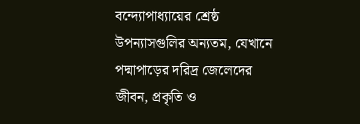বন্দ্যোপাধ্যায়ের শ্রেষ্ঠ উপন্যাসগুলির অন্যতম, যেখানে পদ্মাপাড়ের দরিদ্র জেলেদের জীবন, প্রকৃতি ও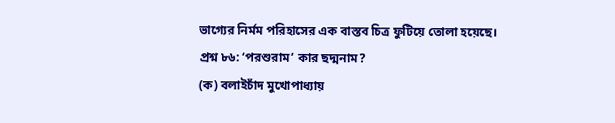ভাগ্যের নির্মম পরিহাসের এক বাস্তব চিত্র ফুটিয়ে তোলা হয়েছে।
প্রশ্ন ৮৬: ‘পরশুরাম’ কার ছদ্মনাম?
(ক) বলাইচাঁদ মুখোপাধ্যায়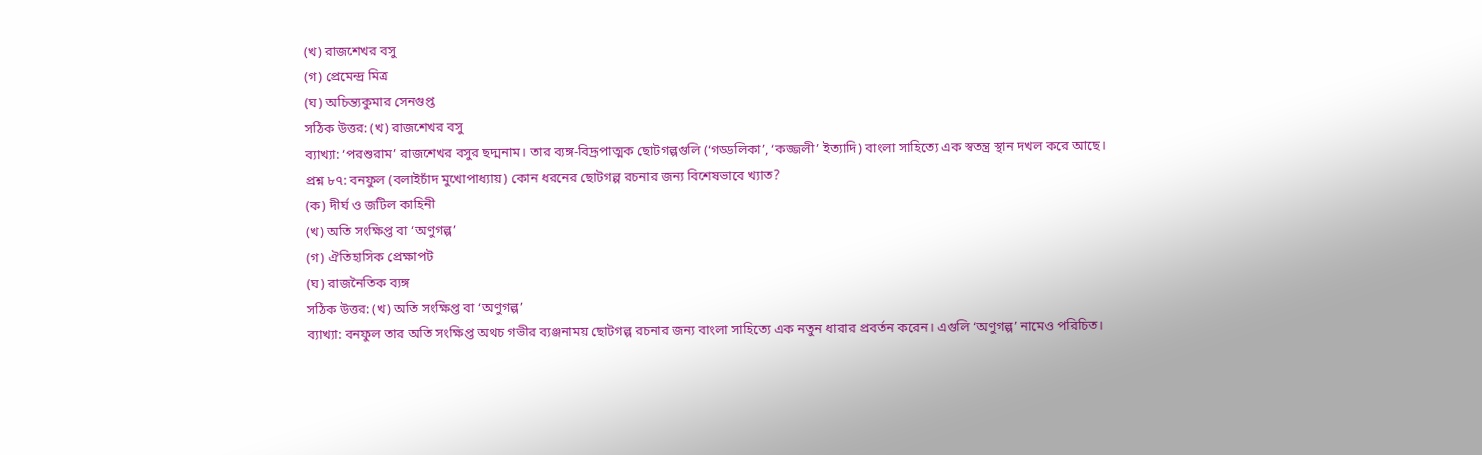(খ) রাজশেখর বসু
(গ) প্রেমেন্দ্র মিত্র
(ঘ) অচিন্ত্যকুমার সেনগুপ্ত
সঠিক উত্তর: (খ) রাজশেখর বসু
ব্যাখ্যা: ‘পরশুরাম’ রাজশেখর বসুর ছদ্মনাম। তার ব্যঙ্গ-বিদ্রূপাত্মক ছোটগল্পগুলি (‘গড্ডলিকা’, ‘কজ্জলী’ ইত্যাদি) বাংলা সাহিত্যে এক স্বতন্ত্র স্থান দখল করে আছে।
প্রশ্ন ৮৭: বনফুল (বলাইচাঁদ মুখোপাধ্যায়) কোন ধরনের ছোটগল্প রচনার জন্য বিশেষভাবে খ্যাত?
(ক) দীর্ঘ ও জটিল কাহিনী
(খ) অতি সংক্ষিপ্ত বা ‘অণুগল্প’
(গ) ঐতিহাসিক প্রেক্ষাপট
(ঘ) রাজনৈতিক ব্যঙ্গ
সঠিক উত্তর: (খ) অতি সংক্ষিপ্ত বা ‘অণুগল্প’
ব্যাখ্যা: বনফুল তার অতি সংক্ষিপ্ত অথচ গভীর ব্যঞ্জনাময় ছোটগল্প রচনার জন্য বাংলা সাহিত্যে এক নতুন ধারার প্রবর্তন করেন। এগুলি ‘অণুগল্প’ নামেও পরিচিত।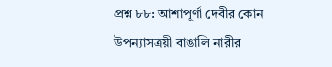প্রশ্ন ৮৮: আশাপূর্ণা দেবীর কোন উপন্যাসত্রয়ী বাঙালি নারীর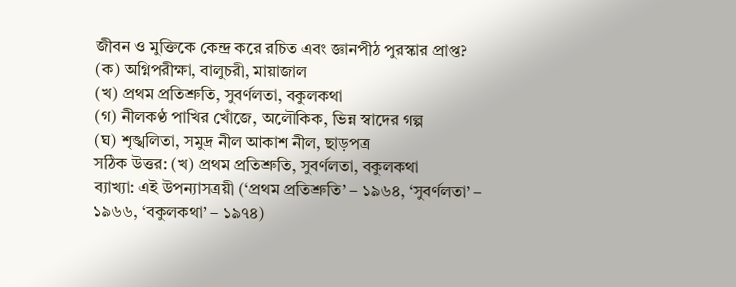জীবন ও মুক্তিকে কেন্দ্র করে রচিত এবং জ্ঞানপীঠ পুরস্কার প্রাপ্ত?
(ক) অগ্নিপরীক্ষা, বালুচরী, মায়াজাল
(খ) প্রথম প্রতিশ্রুতি, সুবর্ণলতা, বকুলকথা
(গ) নীলকণ্ঠ পাখির খোঁজে, অলৌকিক, ভিন্ন স্বাদের গল্প
(ঘ) শৃঙ্খলিতা, সমুদ্র নীল আকাশ নীল, ছাড়পত্র
সঠিক উত্তর: (খ) প্রথম প্রতিশ্রুতি, সুবর্ণলতা, বকুলকথা
ব্যাখ্যা: এই উপন্যাসত্রয়ী (‘প্রথম প্রতিশ্রুতি’ – ১৯৬৪, ‘সুবর্ণলতা’ – ১৯৬৬, ‘বকুলকথা’ – ১৯৭৪)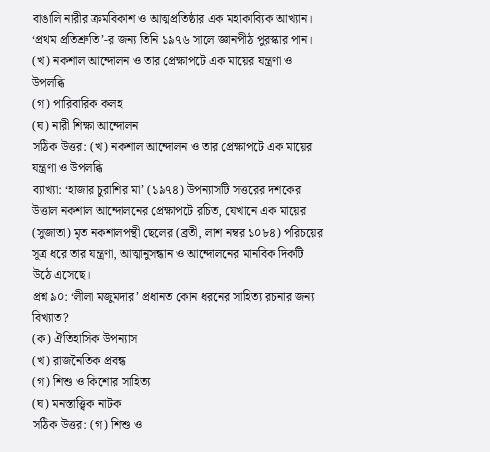বাঙালি নারীর ক্রমবিকাশ ও আত্মপ্রতিষ্ঠার এক মহাকাব্যিক আখ্যান। ‘প্রথম প্রতিশ্রুতি’-র জন্য তিনি ১৯৭৬ সালে জ্ঞানপীঠ পুরস্কার পান।
(খ) নকশাল আন্দোলন ও তার প্রেক্ষাপটে এক মায়ের যন্ত্রণা ও উপলব্ধি
(গ) পারিবারিক কলহ
(ঘ) নারী শিক্ষা আন্দোলন
সঠিক উত্তর: (খ) নকশাল আন্দোলন ও তার প্রেক্ষাপটে এক মায়ের যন্ত্রণা ও উপলব্ধি
ব্যাখ্যা: ‘হাজার চুরাশির মা’ (১৯৭৪) উপন্যাসটি সত্তরের দশকের উত্তাল নকশাল আন্দোলনের প্রেক্ষাপটে রচিত, যেখানে এক মায়ের (সুজাতা) মৃত নকশালপন্থী ছেলের (ব্রতী, লাশ নম্বর ১০৮৪) পরিচয়ের সূত্র ধরে তার যন্ত্রণা, আত্মানুসন্ধান ও আন্দোলনের মানবিক দিকটি উঠে এসেছে।
প্রশ্ন ৯০: ‘লীলা মজুমদার’ প্রধানত কোন ধরনের সাহিত্য রচনার জন্য বিখ্যাত?
(ক) ঐতিহাসিক উপন্যাস
(খ) রাজনৈতিক প্রবন্ধ
(গ) শিশু ও কিশোর সাহিত্য
(ঘ) মনস্তাত্ত্বিক নাটক
সঠিক উত্তর: (গ) শিশু ও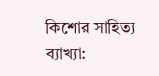কিশোর সাহিত্য
ব্যাখ্যা: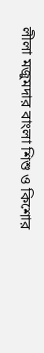লীলা মজুমদার বাংলা শিশু ও কিশোর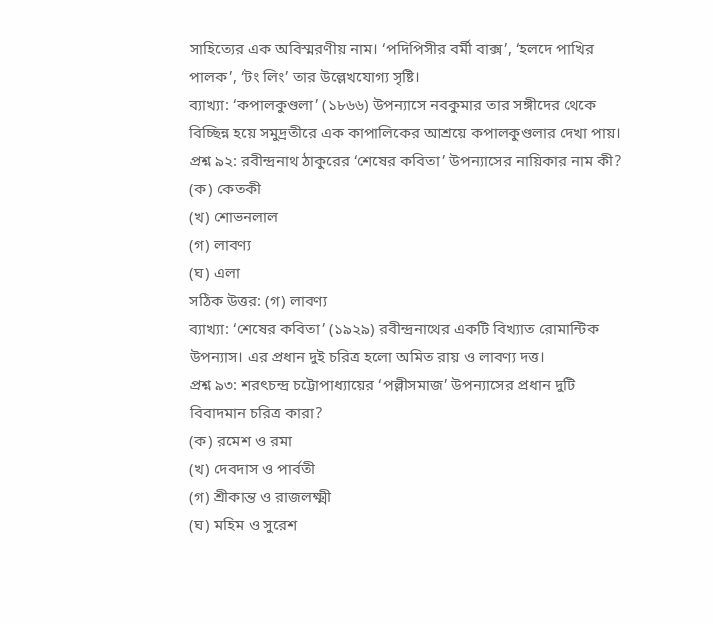সাহিত্যের এক অবিস্মরণীয় নাম। ‘পদিপিসীর বর্মী বাক্স’, ‘হলদে পাখির পালক’, ‘টং লিং’ তার উল্লেখযোগ্য সৃষ্টি।
ব্যাখ্যা: ‘কপালকুণ্ডলা’ (১৮৬৬) উপন্যাসে নবকুমার তার সঙ্গীদের থেকে বিচ্ছিন্ন হয়ে সমুদ্রতীরে এক কাপালিকের আশ্রয়ে কপালকুণ্ডলার দেখা পায়।
প্রশ্ন ৯২: রবীন্দ্রনাথ ঠাকুরের ‘শেষের কবিতা’ উপন্যাসের নায়িকার নাম কী?
(ক) কেতকী
(খ) শোভনলাল
(গ) লাবণ্য
(ঘ) এলা
সঠিক উত্তর: (গ) লাবণ্য
ব্যাখ্যা: ‘শেষের কবিতা’ (১৯২৯) রবীন্দ্রনাথের একটি বিখ্যাত রোমান্টিক উপন্যাস। এর প্রধান দুই চরিত্র হলো অমিত রায় ও লাবণ্য দত্ত।
প্রশ্ন ৯৩: শরৎচন্দ্র চট্টোপাধ্যায়ের ‘পল্লীসমাজ’ উপন্যাসের প্রধান দুটি বিবাদমান চরিত্র কারা?
(ক) রমেশ ও রমা
(খ) দেবদাস ও পার্বতী
(গ) শ্রীকান্ত ও রাজলক্ষ্মী
(ঘ) মহিম ও সুরেশ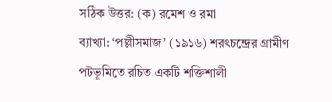সঠিক উত্তর: (ক) রমেশ ও রমা
ব্যাখ্যা: ‘পল্লীসমাজ’ (১৯১৬) শরৎচন্দ্রের গ্রামীণ পটভূমিতে রচিত একটি শক্তিশালী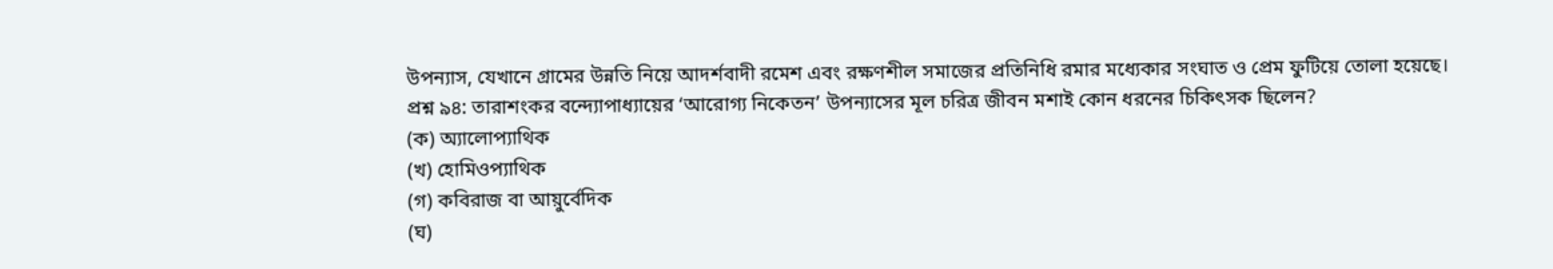উপন্যাস, যেখানে গ্রামের উন্নতি নিয়ে আদর্শবাদী রমেশ এবং রক্ষণশীল সমাজের প্রতিনিধি রমার মধ্যেকার সংঘাত ও প্রেম ফুটিয়ে তোলা হয়েছে।
প্রশ্ন ৯৪: তারাশংকর বন্দ্যোপাধ্যায়ের ‘আরোগ্য নিকেতন’ উপন্যাসের মূল চরিত্র জীবন মশাই কোন ধরনের চিকিৎসক ছিলেন?
(ক) অ্যালোপ্যাথিক
(খ) হোমিওপ্যাথিক
(গ) কবিরাজ বা আয়ুর্বেদিক
(ঘ)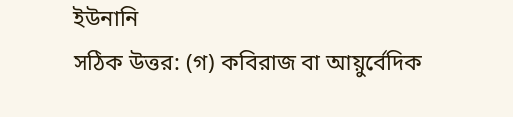ইউনানি
সঠিক উত্তর: (গ) কবিরাজ বা আয়ুর্বেদিক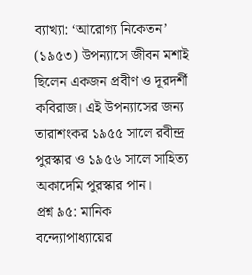ব্যাখ্যা: ‘আরোগ্য নিকেতন’ (১৯৫৩) উপন্যাসে জীবন মশাই ছিলেন একজন প্রবীণ ও দূরদর্শী কবিরাজ। এই উপন্যাসের জন্য তারাশংকর ১৯৫৫ সালে রবীন্দ্র পুরস্কার ও ১৯৫৬ সালে সাহিত্য অকাদেমি পুরস্কার পান।
প্রশ্ন ৯৫: মানিক বন্দ্যোপাধ্যায়ের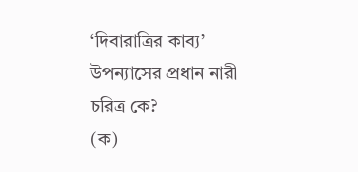‘দিবারাত্রির কাব্য’ উপন্যাসের প্রধান নারী চরিত্র কে?
(ক)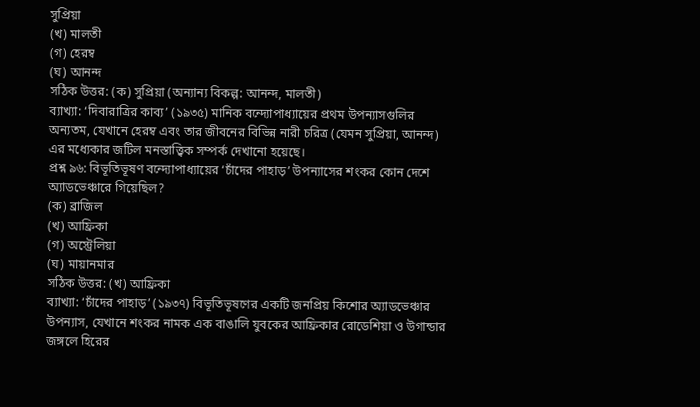সুপ্রিয়া
(খ) মালতী
(গ) হেরম্ব
(ঘ) আনন্দ
সঠিক উত্তর: (ক) সুপ্রিয়া (অন্যান্য বিকল্প: আনন্দ, মালতী)
ব্যাখ্যা: ‘দিবারাত্রির কাব্য’ (১৯৩৫) মানিক বন্দ্যোপাধ্যায়ের প্রথম উপন্যাসগুলির অন্যতম, যেখানে হেরম্ব এবং তার জীবনের বিভিন্ন নারী চরিত্র (যেমন সুপ্রিয়া, আনন্দ) এর মধ্যেকার জটিল মনস্তাত্ত্বিক সম্পর্ক দেখানো হয়েছে।
প্রশ্ন ৯৬: বিভূতিভূষণ বন্দ্যোপাধ্যায়ের ‘চাঁদের পাহাড়’ উপন্যাসের শংকর কোন দেশে অ্যাডভেঞ্চারে গিয়েছিল?
(ক) ব্রাজিল
(খ) আফ্রিকা
(গ) অস্ট্রেলিয়া
(ঘ) মায়ানমার
সঠিক উত্তর: (খ) আফ্রিকা
ব্যাখ্যা: ‘চাঁদের পাহাড়’ (১৯৩৭) বিভূতিভূষণের একটি জনপ্রিয় কিশোর অ্যাডভেঞ্চার উপন্যাস, যেখানে শংকর নামক এক বাঙালি যুবকের আফ্রিকার রোডেশিয়া ও উগান্ডার জঙ্গলে হিরের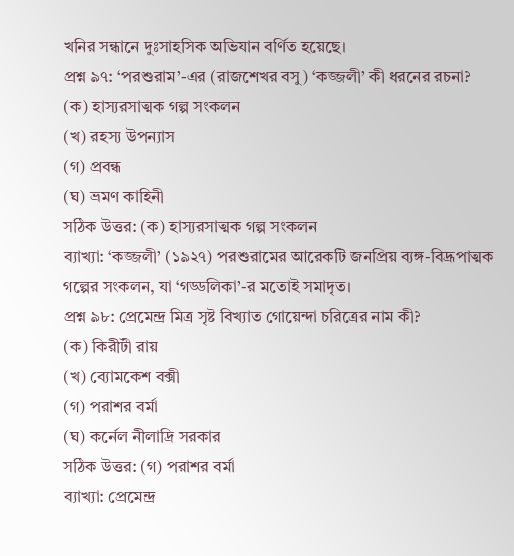খনির সন্ধানে দুঃসাহসিক অভিযান বর্ণিত হয়েছে।
প্রশ্ন ৯৭: ‘পরশুরাম’-এর (রাজশেখর বসু) ‘কজ্জলী’ কী ধরনের রচনা?
(ক) হাস্যরসাত্মক গল্প সংকলন
(খ) রহস্য উপন্যাস
(গ) প্রবন্ধ
(ঘ) ভ্রমণ কাহিনী
সঠিক উত্তর: (ক) হাস্যরসাত্মক গল্প সংকলন
ব্যাখ্যা: ‘কজ্জলী’ (১৯২৭) পরশুরামের আরেকটি জনপ্রিয় ব্যঙ্গ-বিদ্রূপাত্মক গল্পের সংকলন, যা ‘গড্ডলিকা’-র মতোই সমাদৃত।
প্রশ্ন ৯৮: প্রেমেন্দ্র মিত্র সৃষ্ট বিখ্যাত গোয়েন্দা চরিত্রের নাম কী?
(ক) কিরীটী রায়
(খ) ব্যোমকেশ বক্সী
(গ) পরাশর বর্মা
(ঘ) কর্নেল নীলাদ্রি সরকার
সঠিক উত্তর: (গ) পরাশর বর্মা
ব্যাখ্যা: প্রেমেন্দ্র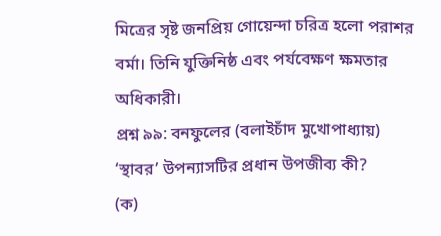মিত্রের সৃষ্ট জনপ্রিয় গোয়েন্দা চরিত্র হলো পরাশর বর্মা। তিনি যুক্তিনিষ্ঠ এবং পর্যবেক্ষণ ক্ষমতার অধিকারী।
প্রশ্ন ৯৯: বনফুলের (বলাইচাঁদ মুখোপাধ্যায়) ‘স্থাবর’ উপন্যাসটির প্রধান উপজীব্য কী?
(ক)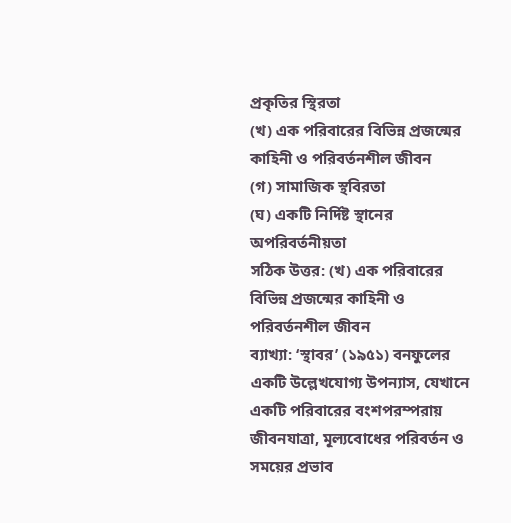প্রকৃতির স্থিরতা
(খ) এক পরিবারের বিভিন্ন প্রজন্মের কাহিনী ও পরিবর্তনশীল জীবন
(গ) সামাজিক স্থবিরতা
(ঘ) একটি নির্দিষ্ট স্থানের অপরিবর্তনীয়তা
সঠিক উত্তর: (খ) এক পরিবারের বিভিন্ন প্রজন্মের কাহিনী ও পরিবর্তনশীল জীবন
ব্যাখ্যা: ‘স্থাবর’ (১৯৫১) বনফুলের একটি উল্লেখযোগ্য উপন্যাস, যেখানে একটি পরিবারের বংশপরম্পরায় জীবনযাত্রা, মূল্যবোধের পরিবর্তন ও সময়ের প্রভাব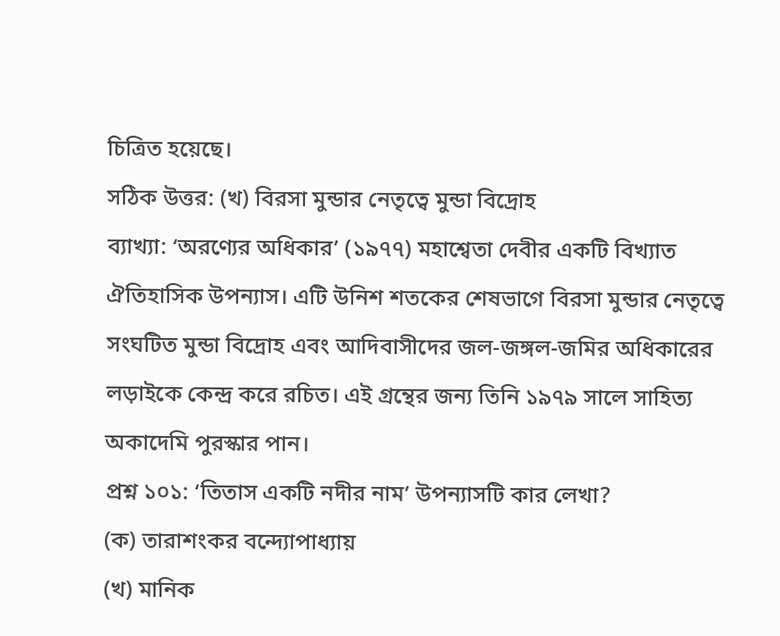চিত্রিত হয়েছে।
সঠিক উত্তর: (খ) বিরসা মুন্ডার নেতৃত্বে মুন্ডা বিদ্রোহ
ব্যাখ্যা: ‘অরণ্যের অধিকার’ (১৯৭৭) মহাশ্বেতা দেবীর একটি বিখ্যাত ঐতিহাসিক উপন্যাস। এটি উনিশ শতকের শেষভাগে বিরসা মুন্ডার নেতৃত্বে সংঘটিত মুন্ডা বিদ্রোহ এবং আদিবাসীদের জল-জঙ্গল-জমির অধিকারের লড়াইকে কেন্দ্র করে রচিত। এই গ্রন্থের জন্য তিনি ১৯৭৯ সালে সাহিত্য অকাদেমি পুরস্কার পান।
প্রশ্ন ১০১: ‘তিতাস একটি নদীর নাম’ উপন্যাসটি কার লেখা?
(ক) তারাশংকর বন্দ্যোপাধ্যায়
(খ) মানিক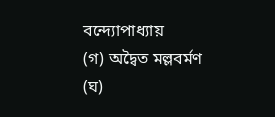বন্দ্যোপাধ্যায়
(গ) অদ্বৈত মল্লবর্মণ
(ঘ)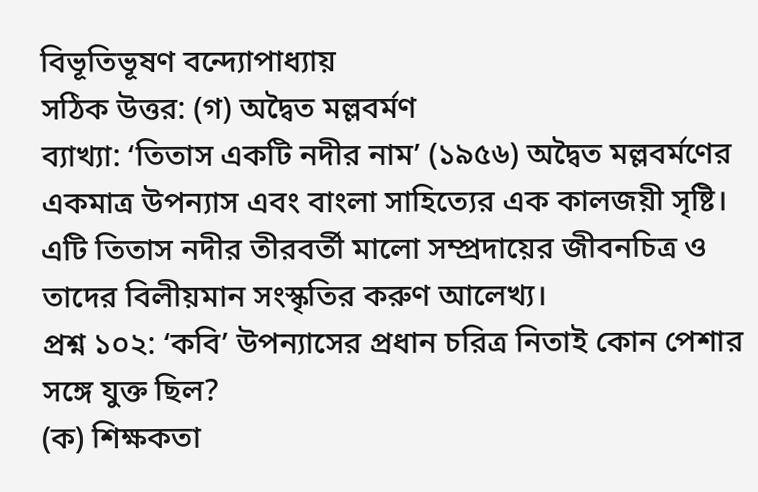বিভূতিভূষণ বন্দ্যোপাধ্যায়
সঠিক উত্তর: (গ) অদ্বৈত মল্লবর্মণ
ব্যাখ্যা: ‘তিতাস একটি নদীর নাম’ (১৯৫৬) অদ্বৈত মল্লবর্মণের একমাত্র উপন্যাস এবং বাংলা সাহিত্যের এক কালজয়ী সৃষ্টি। এটি তিতাস নদীর তীরবর্তী মালো সম্প্রদায়ের জীবনচিত্র ও তাদের বিলীয়মান সংস্কৃতির করুণ আলেখ্য।
প্রশ্ন ১০২: ‘কবি’ উপন্যাসের প্রধান চরিত্র নিতাই কোন পেশার সঙ্গে যুক্ত ছিল?
(ক) শিক্ষকতা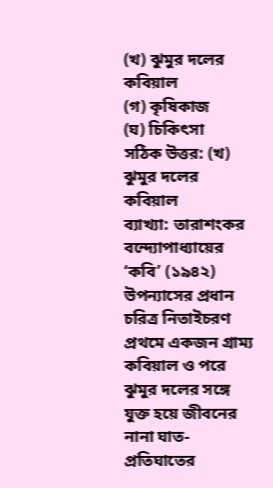(খ) ঝুমুর দলের কবিয়াল
(গ) কৃষিকাজ
(ঘ) চিকিৎসা
সঠিক উত্তর: (খ) ঝুমুর দলের কবিয়াল
ব্যাখ্যা: তারাশংকর বন্দ্যোপাধ্যায়ের ‘কবি’ (১৯৪২) উপন্যাসের প্রধান চরিত্র নিতাইচরণ প্রথমে একজন গ্রাম্য কবিয়াল ও পরে ঝুমুর দলের সঙ্গে যুক্ত হয়ে জীবনের নানা ঘাত-প্রতিঘাতের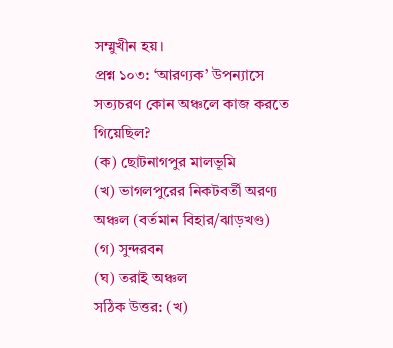সম্মুখীন হয়।
প্রশ্ন ১০৩: ‘আরণ্যক’ উপন্যাসে সত্যচরণ কোন অঞ্চলে কাজ করতে গিয়েছিল?
(ক) ছোটনাগপুর মালভূমি
(খ) ভাগলপুরের নিকটবর্তী অরণ্য অঞ্চল (বর্তমান বিহার/ঝাড়খণ্ড)
(গ) সুন্দরবন
(ঘ) তরাই অঞ্চল
সঠিক উত্তর: (খ)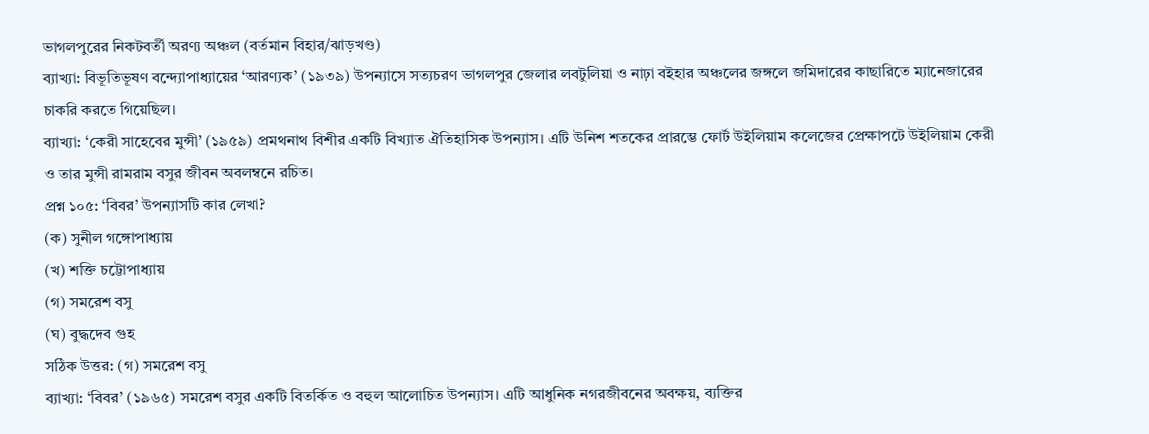ভাগলপুরের নিকটবর্তী অরণ্য অঞ্চল (বর্তমান বিহার/ঝাড়খণ্ড)
ব্যাখ্যা: বিভূতিভূষণ বন্দ্যোপাধ্যায়ের ‘আরণ্যক’ (১৯৩৯) উপন্যাসে সত্যচরণ ভাগলপুর জেলার লবটুলিয়া ও নাঢ়া বইহার অঞ্চলের জঙ্গলে জমিদারের কাছারিতে ম্যানেজারের চাকরি করতে গিয়েছিল।
ব্যাখ্যা: ‘কেরী সাহেবের মুন্সী’ (১৯৫৯) প্রমথনাথ বিশীর একটি বিখ্যাত ঐতিহাসিক উপন্যাস। এটি উনিশ শতকের প্রারম্ভে ফোর্ট উইলিয়াম কলেজের প্রেক্ষাপটে উইলিয়াম কেরী ও তার মুন্সী রামরাম বসুর জীবন অবলম্বনে রচিত।
প্রশ্ন ১০৫: ‘বিবর’ উপন্যাসটি কার লেখা?
(ক) সুনীল গঙ্গোপাধ্যায়
(খ) শক্তি চট্টোপাধ্যায়
(গ) সমরেশ বসু
(ঘ) বুদ্ধদেব গুহ
সঠিক উত্তর: (গ) সমরেশ বসু
ব্যাখ্যা: ‘বিবর’ (১৯৬৫) সমরেশ বসুর একটি বিতর্কিত ও বহুল আলোচিত উপন্যাস। এটি আধুনিক নগরজীবনের অবক্ষয়, ব্যক্তির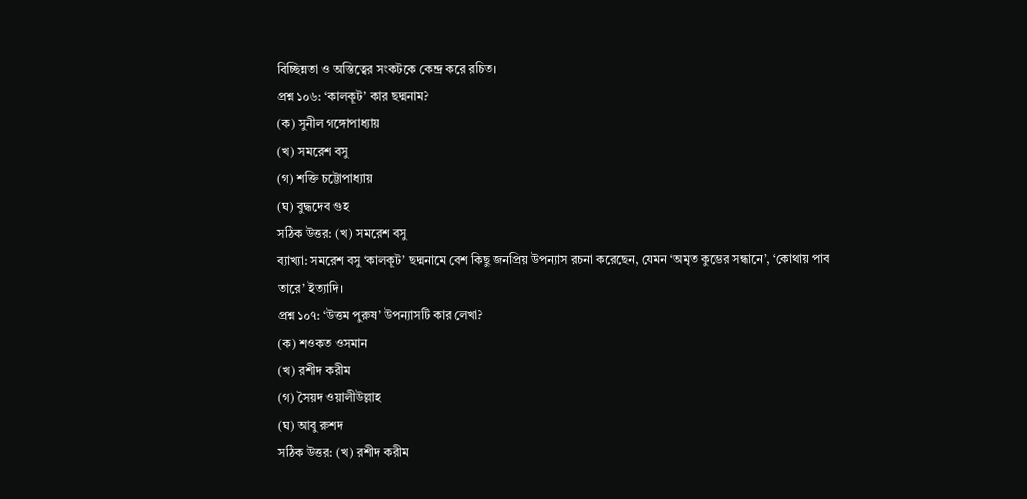বিচ্ছিন্নতা ও অস্তিত্বের সংকটকে কেন্দ্র করে রচিত।
প্রশ্ন ১০৬: ‘কালকূট’ কার ছদ্মনাম?
(ক) সুনীল গঙ্গোপাধ্যায়
(খ) সমরেশ বসু
(গ) শক্তি চট্টোপাধ্যায়
(ঘ) বুদ্ধদেব গুহ
সঠিক উত্তর: (খ) সমরেশ বসু
ব্যাখ্যা: সমরেশ বসু ‘কালকূট’ ছদ্মনামে বেশ কিছু জনপ্রিয় উপন্যাস রচনা করেছেন, যেমন ‘অমৃত কুম্ভের সন্ধানে’, ‘কোথায় পাব তারে’ ইত্যাদি।
প্রশ্ন ১০৭: ‘উত্তম পুরুষ’ উপন্যাসটি কার লেখা?
(ক) শওকত ওসমান
(খ) রশীদ করীম
(গ) সৈয়দ ওয়ালীউল্লাহ
(ঘ) আবু রুশদ
সঠিক উত্তর: (খ) রশীদ করীম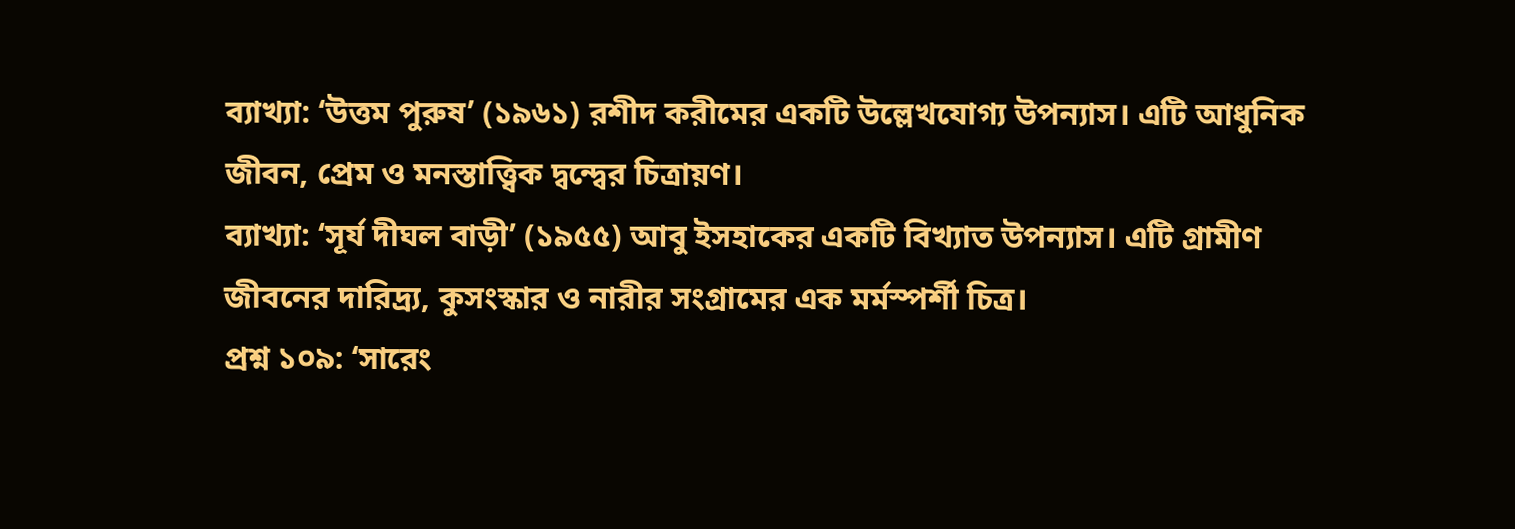ব্যাখ্যা: ‘উত্তম পুরুষ’ (১৯৬১) রশীদ করীমের একটি উল্লেখযোগ্য উপন্যাস। এটি আধুনিক জীবন, প্রেম ও মনস্তাত্ত্বিক দ্বন্দ্বের চিত্রায়ণ।
ব্যাখ্যা: ‘সূর্য দীঘল বাড়ী’ (১৯৫৫) আবু ইসহাকের একটি বিখ্যাত উপন্যাস। এটি গ্রামীণ জীবনের দারিদ্র্য, কুসংস্কার ও নারীর সংগ্রামের এক মর্মস্পর্শী চিত্র।
প্রশ্ন ১০৯: ‘সারেং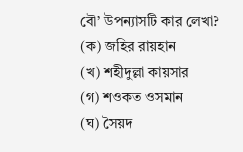বৌ’ উপন্যাসটি কার লেখা?
(ক) জহির রায়হান
(খ) শহীদুল্লা কায়সার
(গ) শওকত ওসমান
(ঘ) সৈয়দ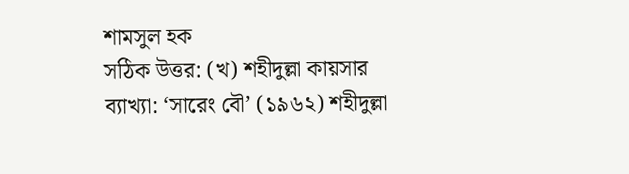শামসুল হক
সঠিক উত্তর: (খ) শহীদুল্লা কায়সার
ব্যাখ্যা: ‘সারেং বৌ’ (১৯৬২) শহীদুল্লা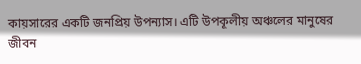কায়সারের একটি জনপ্রিয় উপন্যাস। এটি উপকূলীয় অঞ্চলের মানুষের জীবন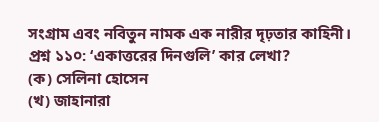সংগ্রাম এবং নবিতুন নামক এক নারীর দৃঢ়তার কাহিনী।
প্রশ্ন ১১০: ‘একাত্তরের দিনগুলি’ কার লেখা?
(ক) সেলিনা হোসেন
(খ) জাহানারা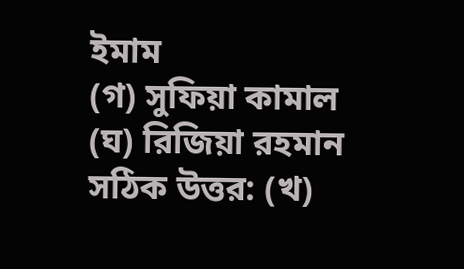ইমাম
(গ) সুফিয়া কামাল
(ঘ) রিজিয়া রহমান
সঠিক উত্তর: (খ)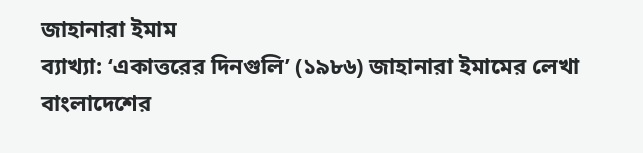জাহানারা ইমাম
ব্যাখ্যা: ‘একাত্তরের দিনগুলি’ (১৯৮৬) জাহানারা ইমামের লেখা বাংলাদেশের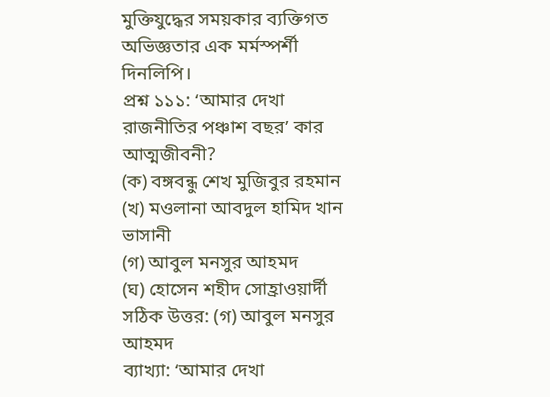মুক্তিযুদ্ধের সময়কার ব্যক্তিগত অভিজ্ঞতার এক মর্মস্পর্শী দিনলিপি।
প্রশ্ন ১১১: ‘আমার দেখা রাজনীতির পঞ্চাশ বছর’ কার আত্মজীবনী?
(ক) বঙ্গবন্ধু শেখ মুজিবুর রহমান
(খ) মওলানা আবদুল হামিদ খান ভাসানী
(গ) আবুল মনসুর আহমদ
(ঘ) হোসেন শহীদ সোহ্রাওয়ার্দী
সঠিক উত্তর: (গ) আবুল মনসুর আহমদ
ব্যাখ্যা: ‘আমার দেখা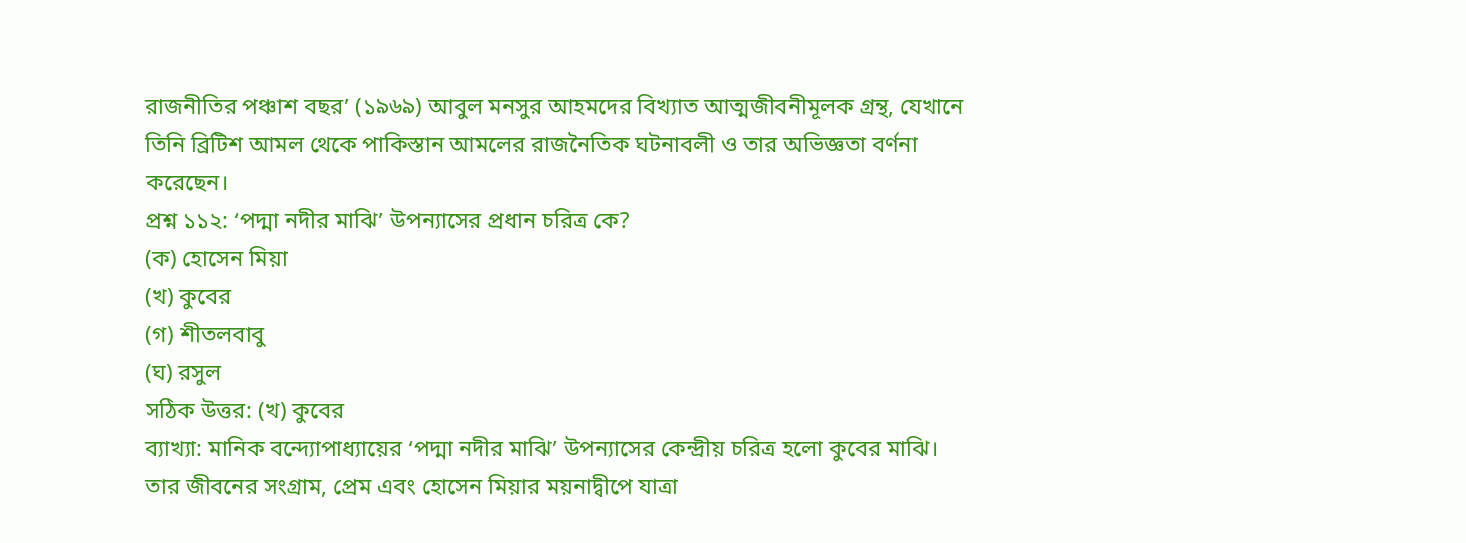রাজনীতির পঞ্চাশ বছর’ (১৯৬৯) আবুল মনসুর আহমদের বিখ্যাত আত্মজীবনীমূলক গ্রন্থ, যেখানে তিনি ব্রিটিশ আমল থেকে পাকিস্তান আমলের রাজনৈতিক ঘটনাবলী ও তার অভিজ্ঞতা বর্ণনা করেছেন।
প্রশ্ন ১১২: ‘পদ্মা নদীর মাঝি’ উপন্যাসের প্রধান চরিত্র কে?
(ক) হোসেন মিয়া
(খ) কুবের
(গ) শীতলবাবু
(ঘ) রসুল
সঠিক উত্তর: (খ) কুবের
ব্যাখ্যা: মানিক বন্দ্যোপাধ্যায়ের ‘পদ্মা নদীর মাঝি’ উপন্যাসের কেন্দ্রীয় চরিত্র হলো কুবের মাঝি। তার জীবনের সংগ্রাম, প্রেম এবং হোসেন মিয়ার ময়নাদ্বীপে যাত্রা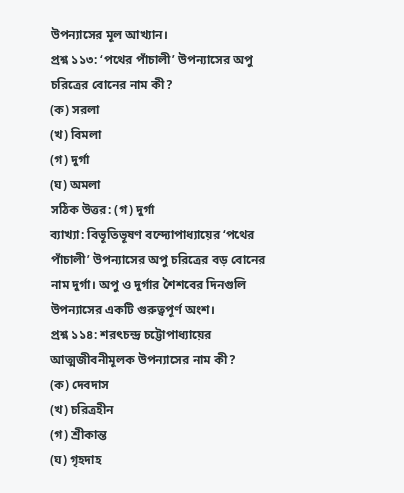উপন্যাসের মূল আখ্যান।
প্রশ্ন ১১৩: ‘পথের পাঁচালী’ উপন্যাসের অপু চরিত্রের বোনের নাম কী?
(ক) সরলা
(খ) বিমলা
(গ) দুর্গা
(ঘ) অমলা
সঠিক উত্তর: (গ) দুর্গা
ব্যাখ্যা: বিভূতিভূষণ বন্দ্যোপাধ্যায়ের ‘পথের পাঁচালী’ উপন্যাসের অপু চরিত্রের বড় বোনের নাম দুর্গা। অপু ও দুর্গার শৈশবের দিনগুলি উপন্যাসের একটি গুরুত্বপূর্ণ অংশ।
প্রশ্ন ১১৪: শরৎচন্দ্র চট্টোপাধ্যায়ের আত্মজীবনীমূলক উপন্যাসের নাম কী?
(ক) দেবদাস
(খ) চরিত্রহীন
(গ) শ্রীকান্ত
(ঘ) গৃহদাহ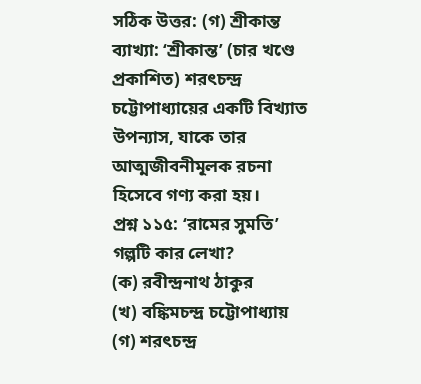সঠিক উত্তর: (গ) শ্রীকান্ত
ব্যাখ্যা: ‘শ্রীকান্ত’ (চার খণ্ডে প্রকাশিত) শরৎচন্দ্র চট্টোপাধ্যায়ের একটি বিখ্যাত উপন্যাস, যাকে তার আত্মজীবনীমূলক রচনা হিসেবে গণ্য করা হয়।
প্রশ্ন ১১৫: ‘রামের সুমতি’ গল্পটি কার লেখা?
(ক) রবীন্দ্রনাথ ঠাকুর
(খ) বঙ্কিমচন্দ্র চট্টোপাধ্যায়
(গ) শরৎচন্দ্র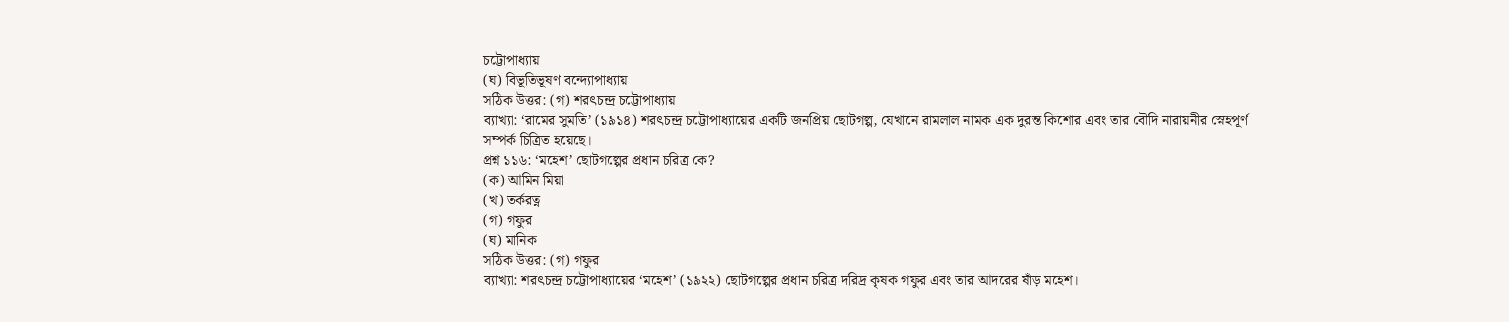চট্টোপাধ্যায়
(ঘ) বিভূতিভূষণ বন্দ্যোপাধ্যায়
সঠিক উত্তর: (গ) শরৎচন্দ্র চট্টোপাধ্যায়
ব্যাখ্যা: ‘রামের সুমতি’ (১৯১৪) শরৎচন্দ্র চট্টোপাধ্যায়ের একটি জনপ্রিয় ছোটগল্প, যেখানে রামলাল নামক এক দুরন্ত কিশোর এবং তার বৌদি নারায়নীর স্নেহপূর্ণ সম্পর্ক চিত্রিত হয়েছে।
প্রশ্ন ১১৬: ‘মহেশ’ ছোটগল্পের প্রধান চরিত্র কে?
(ক) আমিন মিয়া
(খ) তর্করত্ন
(গ) গফুর
(ঘ) মানিক
সঠিক উত্তর: (গ) গফুর
ব্যাখ্যা: শরৎচন্দ্র চট্টোপাধ্যায়ের ‘মহেশ’ (১৯২২) ছোটগল্পের প্রধান চরিত্র দরিদ্র কৃষক গফুর এবং তার আদরের ষাঁড় মহেশ।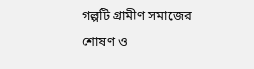গল্পটি গ্রামীণ সমাজের শোষণ ও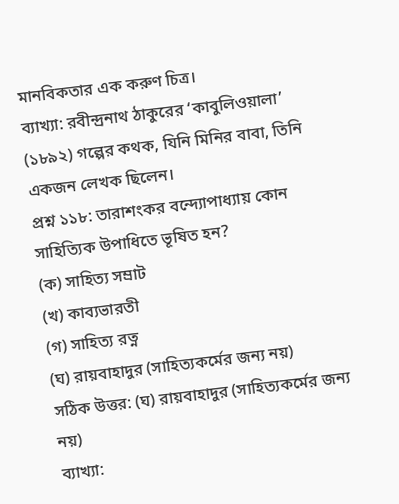মানবিকতার এক করুণ চিত্র।
ব্যাখ্যা: রবীন্দ্রনাথ ঠাকুরের ‘কাবুলিওয়ালা’ (১৮৯২) গল্পের কথক, যিনি মিনির বাবা, তিনি একজন লেখক ছিলেন।
প্রশ্ন ১১৮: তারাশংকর বন্দ্যোপাধ্যায় কোন সাহিত্যিক উপাধিতে ভূষিত হন?
(ক) সাহিত্য সম্রাট
(খ) কাব্যভারতী
(গ) সাহিত্য রত্ন
(ঘ) রায়বাহাদুর (সাহিত্যকর্মের জন্য নয়)
সঠিক উত্তর: (ঘ) রায়বাহাদুর (সাহিত্যকর্মের জন্য নয়)
ব্যাখ্যা: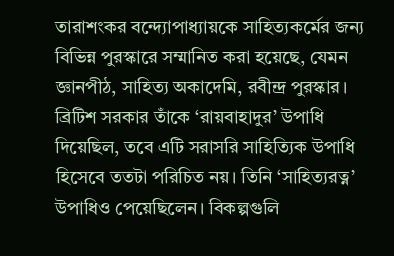তারাশংকর বন্দ্যোপাধ্যায়কে সাহিত্যকর্মের জন্য বিভিন্ন পুরস্কারে সম্মানিত করা হয়েছে, যেমন জ্ঞানপীঠ, সাহিত্য অকাদেমি, রবীন্দ্র পুরস্কার। ব্রিটিশ সরকার তাঁকে ‘রায়বাহাদুর’ উপাধি দিয়েছিল, তবে এটি সরাসরি সাহিত্যিক উপাধি হিসেবে ততটা পরিচিত নয়। তিনি ‘সাহিত্যরত্ন’ উপাধিও পেয়েছিলেন। বিকল্পগুলি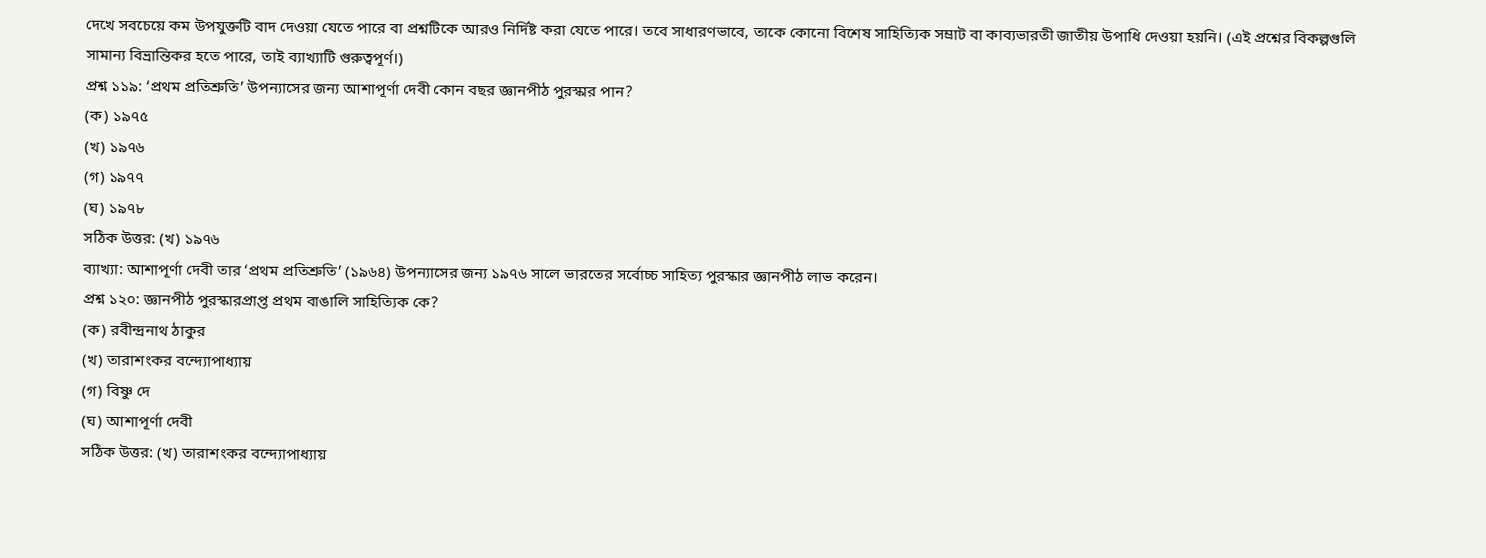দেখে সবচেয়ে কম উপযুক্তটি বাদ দেওয়া যেতে পারে বা প্রশ্নটিকে আরও নির্দিষ্ট করা যেতে পারে। তবে সাধারণভাবে, তাকে কোনো বিশেষ সাহিত্যিক সম্রাট বা কাব্যভারতী জাতীয় উপাধি দেওয়া হয়নি। (এই প্রশ্নের বিকল্পগুলি সামান্য বিভ্রান্তিকর হতে পারে, তাই ব্যাখ্যাটি গুরুত্বপূর্ণ।)
প্রশ্ন ১১৯: ‘প্রথম প্রতিশ্রুতি’ উপন্যাসের জন্য আশাপূর্ণা দেবী কোন বছর জ্ঞানপীঠ পুরস্কার পান?
(ক) ১৯৭৫
(খ) ১৯৭৬
(গ) ১৯৭৭
(ঘ) ১৯৭৮
সঠিক উত্তর: (খ) ১৯৭৬
ব্যাখ্যা: আশাপূর্ণা দেবী তার ‘প্রথম প্রতিশ্রুতি’ (১৯৬৪) উপন্যাসের জন্য ১৯৭৬ সালে ভারতের সর্বোচ্চ সাহিত্য পুরস্কার জ্ঞানপীঠ লাভ করেন।
প্রশ্ন ১২০: জ্ঞানপীঠ পুরস্কারপ্রাপ্ত প্রথম বাঙালি সাহিত্যিক কে?
(ক) রবীন্দ্রনাথ ঠাকুর
(খ) তারাশংকর বন্দ্যোপাধ্যায়
(গ) বিষ্ণু দে
(ঘ) আশাপূর্ণা দেবী
সঠিক উত্তর: (খ) তারাশংকর বন্দ্যোপাধ্যায়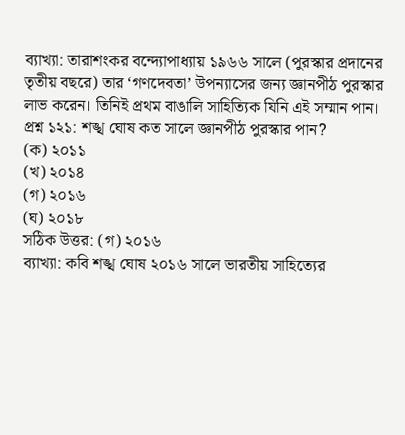ব্যাখ্যা: তারাশংকর বন্দ্যোপাধ্যায় ১৯৬৬ সালে (পুরস্কার প্রদানের তৃতীয় বছরে) তার ‘গণদেবতা’ উপন্যাসের জন্য জ্ঞানপীঠ পুরস্কার লাভ করেন। তিনিই প্রথম বাঙালি সাহিত্যিক যিনি এই সম্মান পান।
প্রশ্ন ১২১: শঙ্খ ঘোষ কত সালে জ্ঞানপীঠ পুরস্কার পান?
(ক) ২০১১
(খ) ২০১৪
(গ) ২০১৬
(ঘ) ২০১৮
সঠিক উত্তর: (গ) ২০১৬
ব্যাখ্যা: কবি শঙ্খ ঘোষ ২০১৬ সালে ভারতীয় সাহিত্যের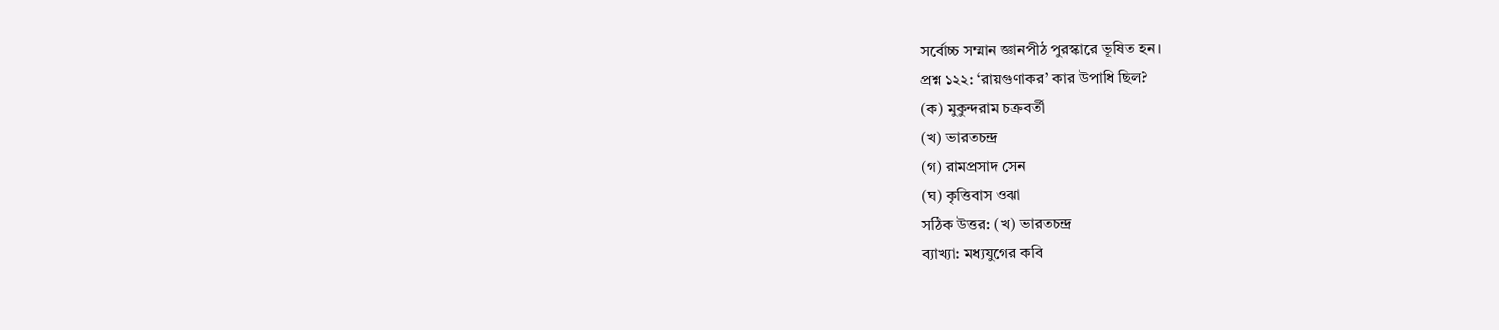সর্বোচ্চ সম্মান জ্ঞানপীঠ পুরস্কারে ভূষিত হন।
প্রশ্ন ১২২: ‘রায়গুণাকর’ কার উপাধি ছিল?
(ক) মুকুন্দরাম চক্রবর্তী
(খ) ভারতচন্দ্র
(গ) রামপ্রসাদ সেন
(ঘ) কৃত্তিবাস ওঝা
সঠিক উত্তর: (খ) ভারতচন্দ্র
ব্যাখ্যা: মধ্যযুগের কবি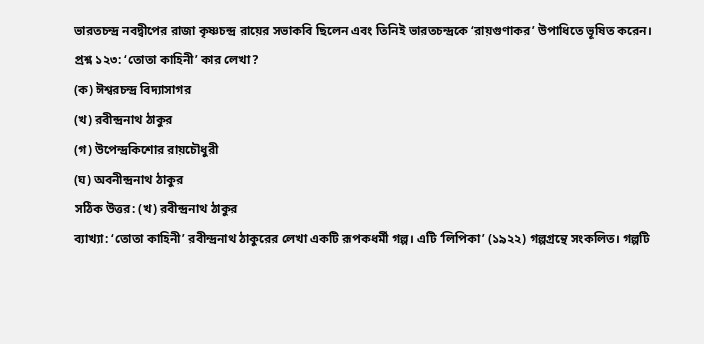ভারতচন্দ্র নবদ্বীপের রাজা কৃষ্ণচন্দ্র রায়ের সভাকবি ছিলেন এবং তিনিই ভারতচন্দ্রকে ‘রায়গুণাকর’ উপাধিতে ভূষিত করেন।
প্রশ্ন ১২৩: ‘তোতা কাহিনী’ কার লেখা?
(ক) ঈশ্বরচন্দ্র বিদ্যাসাগর
(খ) রবীন্দ্রনাথ ঠাকুর
(গ) উপেন্দ্রকিশোর রায়চৌধুরী
(ঘ) অবনীন্দ্রনাথ ঠাকুর
সঠিক উত্তর: (খ) রবীন্দ্রনাথ ঠাকুর
ব্যাখ্যা: ‘তোতা কাহিনী’ রবীন্দ্রনাথ ঠাকুরের লেখা একটি রূপকধর্মী গল্প। এটি ‘লিপিকা’ (১৯২২) গল্পগ্রন্থে সংকলিত। গল্পটি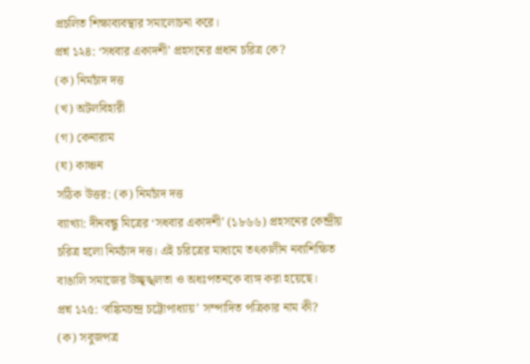প্রচলিত শিক্ষাব্যবস্থার সমালোচনা করে।
প্রশ্ন ১২৪: ‘সধবার একাদশী’ প্রহসনের প্রধান চরিত্র কে?
(ক) নিমচাঁদ দত্ত
(খ) অটলবিহারী
(গ) কেনারাম
(ঘ) কাঞ্চন
সঠিক উত্তর: (ক) নিমচাঁদ দত্ত
ব্যাখ্যা: দীনবন্ধু মিত্রের ‘সধবার একাদশী’ (১৮৬৬) প্রহসনের কেন্দ্রীয় চরিত্র হলো নিমচাঁদ দত্ত। এই চরিত্রের মাধ্যমে তৎকালীন নব্যশিক্ষিত বাঙালি সমাজের উচ্ছৃঙ্খলতা ও অধঃপতনকে ব্যঙ্গ করা হয়েছে।
প্রশ্ন ১২৫: ‘বঙ্কিমচন্দ্র চট্টোপাধ্যায়’ সম্পাদিত পত্রিকার নাম কী?
(ক) সবুজপত্র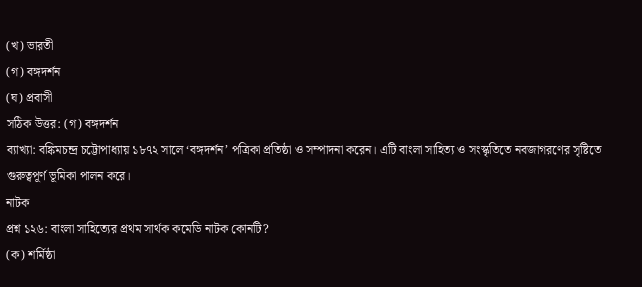(খ) ভারতী
(গ) বঙ্গদর্শন
(ঘ) প্রবাসী
সঠিক উত্তর: (গ) বঙ্গদর্শন
ব্যাখ্যা: বঙ্কিমচন্দ্র চট্টোপাধ্যায় ১৮৭২ সালে ‘বঙ্গদর্শন’ পত্রিকা প্রতিষ্ঠা ও সম্পাদনা করেন। এটি বাংলা সাহিত্য ও সংস্কৃতিতে নবজাগরণের সৃষ্টিতে গুরুত্বপূর্ণ ভূমিকা পালন করে।
নাটক
প্রশ্ন ১২৬: বাংলা সাহিত্যের প্রথম সার্থক কমেডি নাটক কোনটি?
(ক) শর্মিষ্ঠা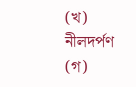(খ) নীলদর্পণ
(গ)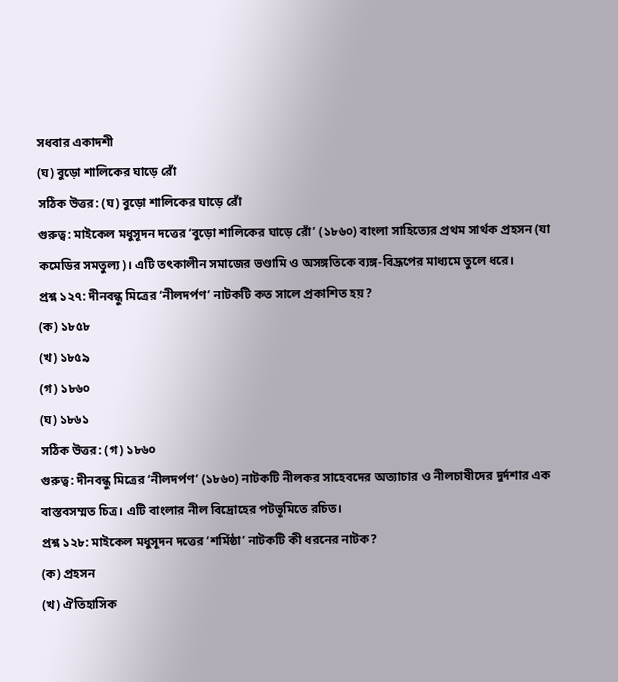সধবার একাদশী
(ঘ) বুড়ো শালিকের ঘাড়ে রোঁ
সঠিক উত্তর: (ঘ) বুড়ো শালিকের ঘাড়ে রোঁ
গুরুত্ব: মাইকেল মধুসূদন দত্তের ‘বুড়ো শালিকের ঘাড়ে রোঁ’ (১৮৬০) বাংলা সাহিত্যের প্রথম সার্থক প্রহসন (যা কমেডির সমতুল্য)। এটি তৎকালীন সমাজের ভণ্ডামি ও অসঙ্গতিকে ব্যঙ্গ-বিদ্রূপের মাধ্যমে তুলে ধরে।
প্রশ্ন ১২৭: দীনবন্ধু মিত্রের ‘নীলদর্পণ’ নাটকটি কত সালে প্রকাশিত হয়?
(ক) ১৮৫৮
(খ) ১৮৫৯
(গ) ১৮৬০
(ঘ) ১৮৬১
সঠিক উত্তর: (গ) ১৮৬০
গুরুত্ব: দীনবন্ধু মিত্রের ‘নীলদর্পণ’ (১৮৬০) নাটকটি নীলকর সাহেবদের অত্যাচার ও নীলচাষীদের দুর্দশার এক বাস্তবসম্মত চিত্র। এটি বাংলার নীল বিদ্রোহের পটভূমিতে রচিত।
প্রশ্ন ১২৮: মাইকেল মধুসূদন দত্তের ‘শর্মিষ্ঠা’ নাটকটি কী ধরনের নাটক?
(ক) প্রহসন
(খ) ঐতিহাসিক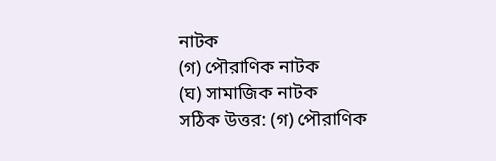নাটক
(গ) পৌরাণিক নাটক
(ঘ) সামাজিক নাটক
সঠিক উত্তর: (গ) পৌরাণিক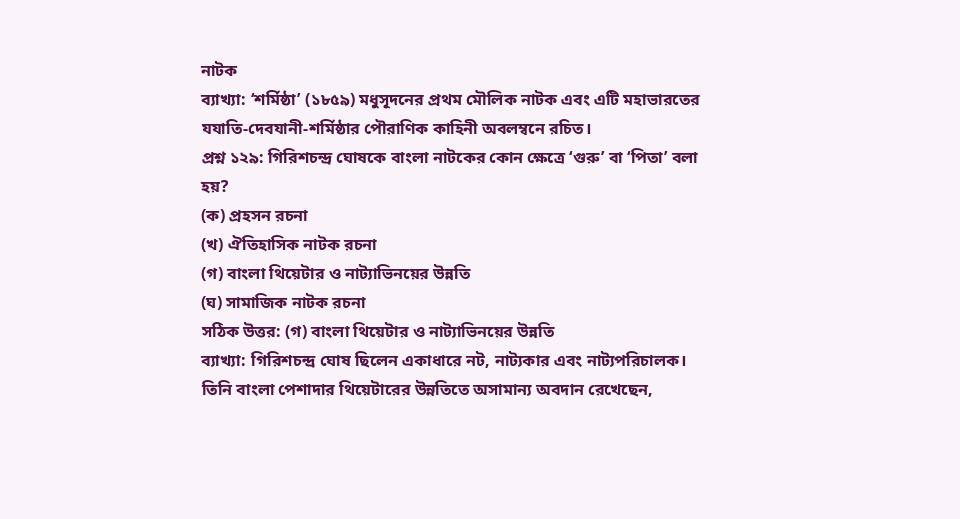নাটক
ব্যাখ্যা: ‘শর্মিষ্ঠা’ (১৮৫৯) মধুসূদনের প্রথম মৌলিক নাটক এবং এটি মহাভারতের যযাতি-দেবযানী-শর্মিষ্ঠার পৌরাণিক কাহিনী অবলম্বনে রচিত।
প্রশ্ন ১২৯: গিরিশচন্দ্র ঘোষকে বাংলা নাটকের কোন ক্ষেত্রে ‘গুরু’ বা ‘পিতা’ বলা হয়?
(ক) প্রহসন রচনা
(খ) ঐতিহাসিক নাটক রচনা
(গ) বাংলা থিয়েটার ও নাট্যাভিনয়ের উন্নতি
(ঘ) সামাজিক নাটক রচনা
সঠিক উত্তর: (গ) বাংলা থিয়েটার ও নাট্যাভিনয়ের উন্নতি
ব্যাখ্যা: গিরিশচন্দ্র ঘোষ ছিলেন একাধারে নট, নাট্যকার এবং নাট্যপরিচালক। তিনি বাংলা পেশাদার থিয়েটারের উন্নতিতে অসামান্য অবদান রেখেছেন,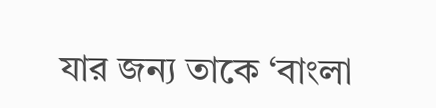যার জন্য তাকে ‘বাংলা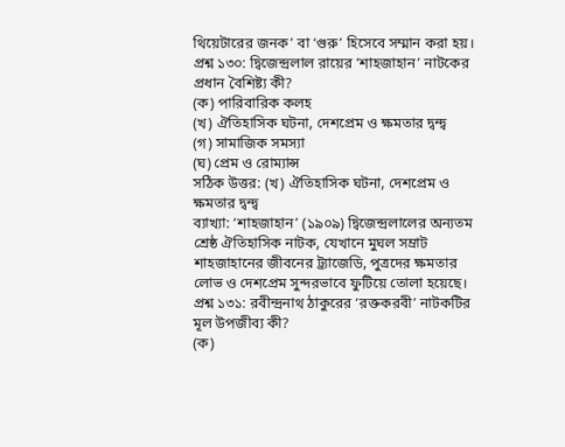থিয়েটারের জনক’ বা ‘গুরু’ হিসেবে সম্মান করা হয়।
প্রশ্ন ১৩০: দ্বিজেন্দ্রলাল রায়ের ‘শাহজাহান’ নাটকের প্রধান বৈশিষ্ট্য কী?
(ক) পারিবারিক কলহ
(খ) ঐতিহাসিক ঘটনা, দেশপ্রেম ও ক্ষমতার দ্বন্দ্ব
(গ) সামাজিক সমস্যা
(ঘ) প্রেম ও রোম্যান্স
সঠিক উত্তর: (খ) ঐতিহাসিক ঘটনা, দেশপ্রেম ও ক্ষমতার দ্বন্দ্ব
ব্যাখ্যা: ‘শাহজাহান’ (১৯০৯) দ্বিজেন্দ্রলালের অন্যতম শ্রেষ্ঠ ঐতিহাসিক নাটক, যেখানে মুঘল সম্রাট শাহজাহানের জীবনের ট্র্যাজেডি, পুত্রদের ক্ষমতার লোভ ও দেশপ্রেম সুন্দরভাবে ফুটিয়ে তোলা হয়েছে।
প্রশ্ন ১৩১: রবীন্দ্রনাথ ঠাকুরের ‘রক্তকরবী’ নাটকটির মূল উপজীব্য কী?
(ক)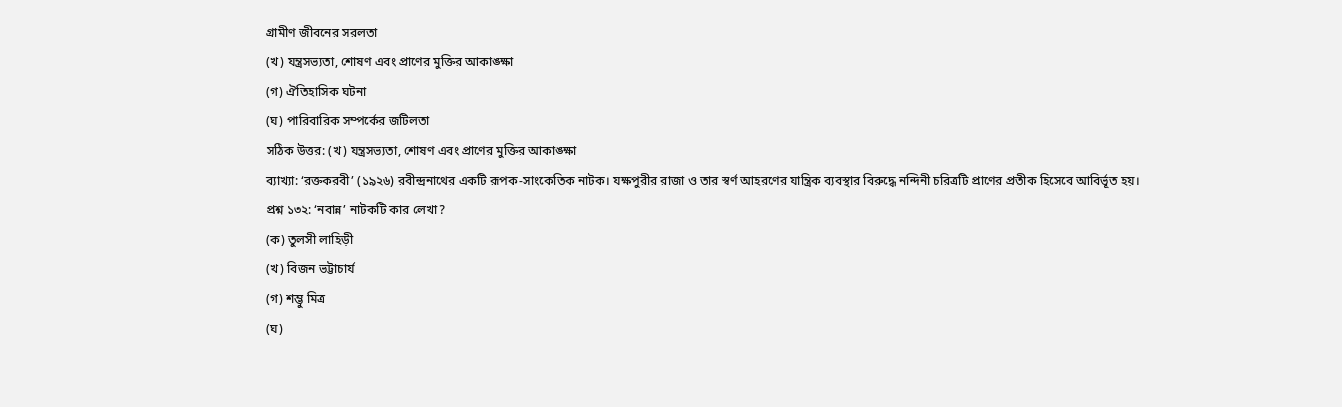গ্রামীণ জীবনের সরলতা
(খ) যন্ত্রসভ্যতা, শোষণ এবং প্রাণের মুক্তির আকাঙ্ক্ষা
(গ) ঐতিহাসিক ঘটনা
(ঘ) পারিবারিক সম্পর্কের জটিলতা
সঠিক উত্তর: (খ) যন্ত্রসভ্যতা, শোষণ এবং প্রাণের মুক্তির আকাঙ্ক্ষা
ব্যাখ্যা: ‘রক্তকরবী’ (১৯২৬) রবীন্দ্রনাথের একটি রূপক-সাংকেতিক নাটক। যক্ষপুরীর রাজা ও তার স্বর্ণ আহরণের যান্ত্রিক ব্যবস্থার বিরুদ্ধে নন্দিনী চরিত্রটি প্রাণের প্রতীক হিসেবে আবির্ভূত হয়।
প্রশ্ন ১৩২: ‘নবান্ন’ নাটকটি কার লেখা?
(ক) তুলসী লাহিড়ী
(খ) বিজন ভট্টাচার্য
(গ) শম্ভু মিত্র
(ঘ)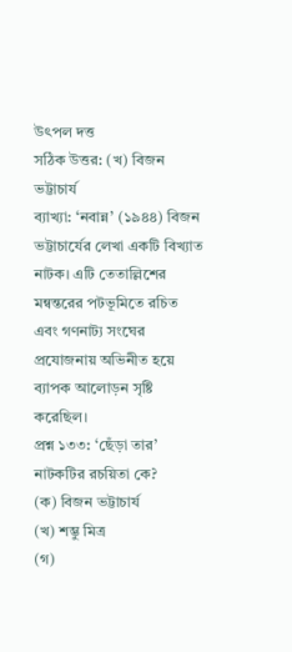উৎপল দত্ত
সঠিক উত্তর: (খ) বিজন ভট্টাচার্য
ব্যাখ্যা: ‘নবান্ন’ (১৯৪৪) বিজন ভট্টাচার্যের লেখা একটি বিখ্যাত নাটক। এটি তেতাল্লিশের মন্বন্তরের পটভূমিতে রচিত এবং গণনাট্য সংঘের প্রযোজনায় অভিনীত হয়ে ব্যাপক আলোড়ন সৃষ্টি করেছিল।
প্রশ্ন ১৩৩: ‘ছেঁড়া তার’ নাটকটির রচয়িতা কে?
(ক) বিজন ভট্টাচার্য
(খ) শম্ভু মিত্র
(গ)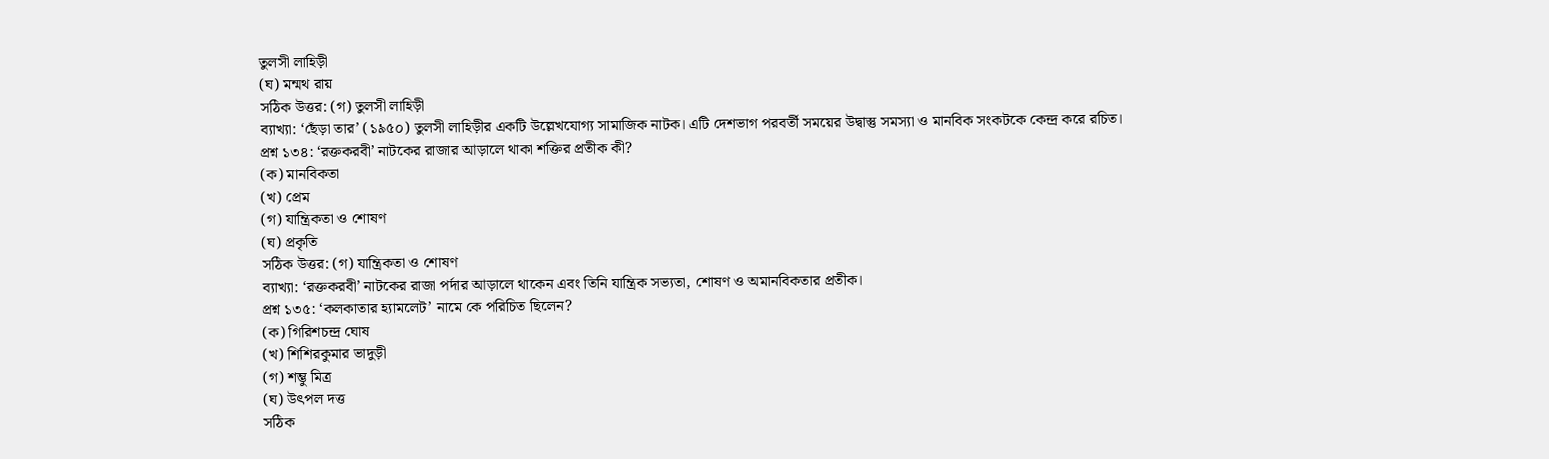তুলসী লাহিড়ী
(ঘ) মন্মথ রায়
সঠিক উত্তর: (গ) তুলসী লাহিড়ী
ব্যাখ্যা: ‘ছেঁড়া তার’ (১৯৫০) তুলসী লাহিড়ীর একটি উল্লেখযোগ্য সামাজিক নাটক। এটি দেশভাগ পরবর্তী সময়ের উদ্বাস্তু সমস্যা ও মানবিক সংকটকে কেন্দ্র করে রচিত।
প্রশ্ন ১৩৪: ‘রক্তকরবী’ নাটকের রাজার আড়ালে থাকা শক্তির প্রতীক কী?
(ক) মানবিকতা
(খ) প্রেম
(গ) যান্ত্রিকতা ও শোষণ
(ঘ) প্রকৃতি
সঠিক উত্তর: (গ) যান্ত্রিকতা ও শোষণ
ব্যাখ্যা: ‘রক্তকরবী’ নাটকের রাজা পর্দার আড়ালে থাকেন এবং তিনি যান্ত্রিক সভ্যতা, শোষণ ও অমানবিকতার প্রতীক।
প্রশ্ন ১৩৫: ‘কলকাতার হ্যামলেট’ নামে কে পরিচিত ছিলেন?
(ক) গিরিশচন্দ্র ঘোষ
(খ) শিশিরকুমার ভাদুড়ী
(গ) শম্ভু মিত্র
(ঘ) উৎপল দত্ত
সঠিক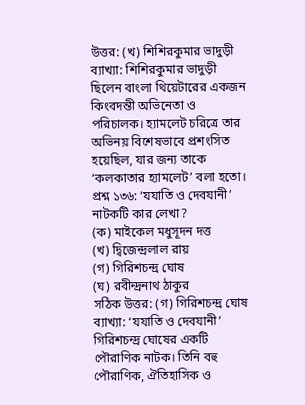উত্তর: (খ) শিশিরকুমার ভাদুড়ী
ব্যাখ্যা: শিশিরকুমার ভাদুড়ী ছিলেন বাংলা থিয়েটারের একজন কিংবদন্তী অভিনেতা ও পরিচালক। হ্যামলেট চরিত্রে তার অভিনয় বিশেষভাবে প্রশংসিত হয়েছিল, যার জন্য তাকে ‘কলকাতার হ্যামলেট’ বলা হতো।
প্রশ্ন ১৩৬: ‘যযাতি ও দেবযানী’ নাটকটি কার লেখা?
(ক) মাইকেল মধুসূদন দত্ত
(খ) দ্বিজেন্দ্রলাল রায়
(গ) গিরিশচন্দ্র ঘোষ
(ঘ) রবীন্দ্রনাথ ঠাকুর
সঠিক উত্তর: (গ) গিরিশচন্দ্র ঘোষ
ব্যাখ্যা: ‘যযাতি ও দেবযানী’ গিরিশচন্দ্র ঘোষের একটি পৌরাণিক নাটক। তিনি বহু পৌরাণিক, ঐতিহাসিক ও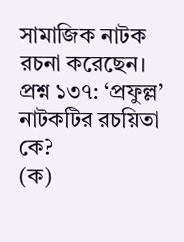সামাজিক নাটক রচনা করেছেন।
প্রশ্ন ১৩৭: ‘প্রফুল্ল’ নাটকটির রচয়িতা কে?
(ক)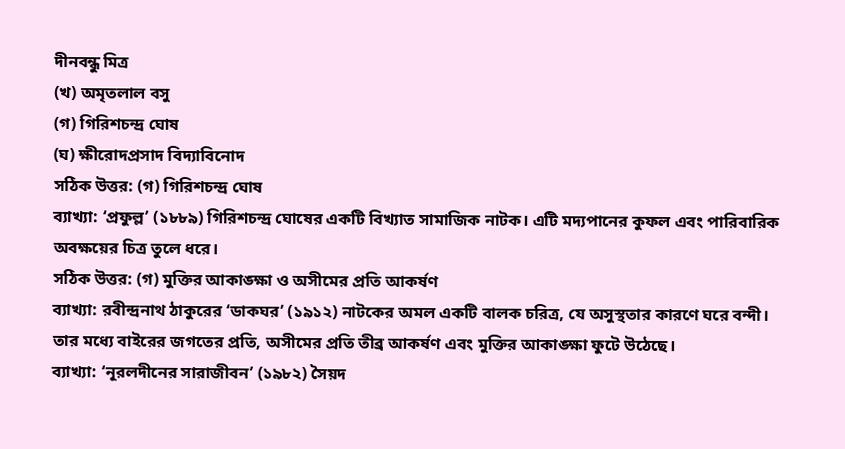দীনবন্ধু মিত্র
(খ) অমৃতলাল বসু
(গ) গিরিশচন্দ্র ঘোষ
(ঘ) ক্ষীরোদপ্রসাদ বিদ্যাবিনোদ
সঠিক উত্তর: (গ) গিরিশচন্দ্র ঘোষ
ব্যাখ্যা: ‘প্রফুল্ল’ (১৮৮৯) গিরিশচন্দ্র ঘোষের একটি বিখ্যাত সামাজিক নাটক। এটি মদ্যপানের কুফল এবং পারিবারিক অবক্ষয়ের চিত্র তুলে ধরে।
সঠিক উত্তর: (গ) মুক্তির আকাঙ্ক্ষা ও অসীমের প্রতি আকর্ষণ
ব্যাখ্যা: রবীন্দ্রনাথ ঠাকুরের ‘ডাকঘর’ (১৯১২) নাটকের অমল একটি বালক চরিত্র, যে অসুস্থতার কারণে ঘরে বন্দী। তার মধ্যে বাইরের জগতের প্রতি, অসীমের প্রতি তীব্র আকর্ষণ এবং মুক্তির আকাঙ্ক্ষা ফুটে উঠেছে।
ব্যাখ্যা: ‘নূরলদীনের সারাজীবন’ (১৯৮২) সৈয়দ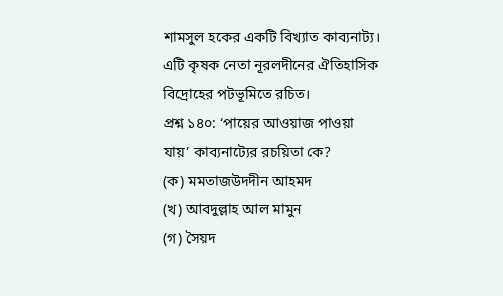শামসুল হকের একটি বিখ্যাত কাব্যনাট্য। এটি কৃষক নেতা নূরলদীনের ঐতিহাসিক বিদ্রোহের পটভূমিতে রচিত।
প্রশ্ন ১৪০: ‘পায়ের আওয়াজ পাওয়া যায়’ কাব্যনাট্যের রচয়িতা কে?
(ক) মমতাজউদদীন আহমদ
(খ) আবদুল্লাহ আল মামুন
(গ) সৈয়দ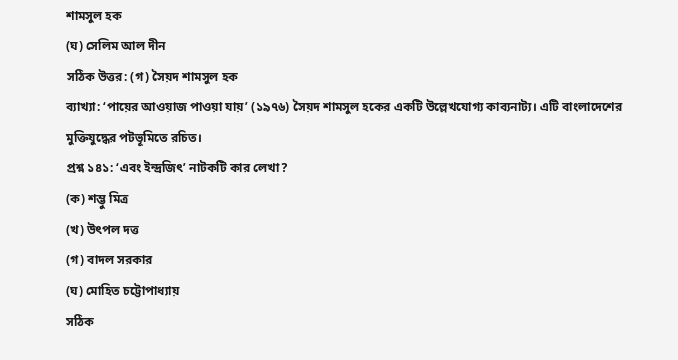শামসুল হক
(ঘ) সেলিম আল দীন
সঠিক উত্তর: (গ) সৈয়দ শামসুল হক
ব্যাখ্যা: ‘পায়ের আওয়াজ পাওয়া যায়’ (১৯৭৬) সৈয়দ শামসুল হকের একটি উল্লেখযোগ্য কাব্যনাট্য। এটি বাংলাদেশের মুক্তিযুদ্ধের পটভূমিতে রচিত।
প্রশ্ন ১৪১: ‘এবং ইন্দ্রজিৎ’ নাটকটি কার লেখা?
(ক) শম্ভু মিত্র
(খ) উৎপল দত্ত
(গ) বাদল সরকার
(ঘ) মোহিত চট্টোপাধ্যায়
সঠিক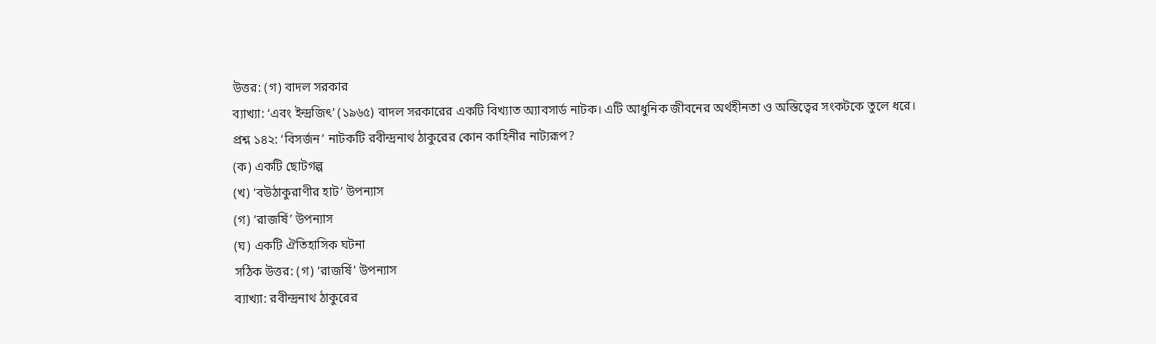উত্তর: (গ) বাদল সরকার
ব্যাখ্যা: ‘এবং ইন্দ্রজিৎ’ (১৯৬৫) বাদল সরকারের একটি বিখ্যাত অ্যাবসার্ড নাটক। এটি আধুনিক জীবনের অর্থহীনতা ও অস্তিত্বের সংকটকে তুলে ধরে।
প্রশ্ন ১৪২: ‘বিসর্জন’ নাটকটি রবীন্দ্রনাথ ঠাকুরের কোন কাহিনীর নাট্যরূপ?
(ক) একটি ছোটগল্প
(খ) ‘বউঠাকুরাণীর হাট’ উপন্যাস
(গ) ‘রাজর্ষি’ উপন্যাস
(ঘ) একটি ঐতিহাসিক ঘটনা
সঠিক উত্তর: (গ) ‘রাজর্ষি’ উপন্যাস
ব্যাখ্যা: রবীন্দ্রনাথ ঠাকুরের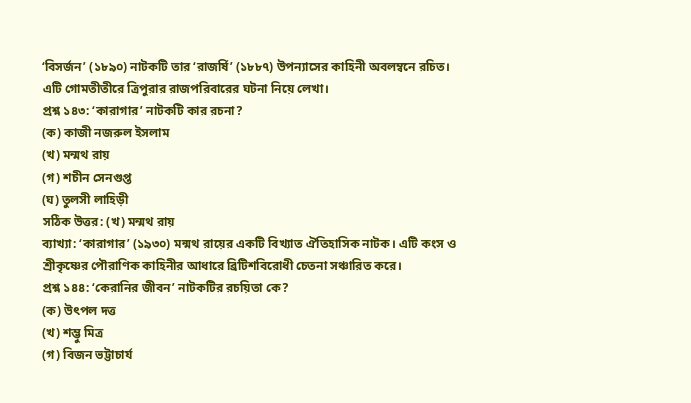‘বিসর্জন’ (১৮৯০) নাটকটি তার ‘রাজর্ষি’ (১৮৮৭) উপন্যাসের কাহিনী অবলম্বনে রচিত। এটি গোমতীতীরে ত্রিপুরার রাজপরিবারের ঘটনা নিয়ে লেখা।
প্রশ্ন ১৪৩: ‘কারাগার’ নাটকটি কার রচনা?
(ক) কাজী নজরুল ইসলাম
(খ) মন্মথ রায়
(গ) শচীন সেনগুপ্ত
(ঘ) তুলসী লাহিড়ী
সঠিক উত্তর: (খ) মন্মথ রায়
ব্যাখ্যা: ‘কারাগার’ (১৯৩০) মন্মথ রায়ের একটি বিখ্যাত ঐতিহাসিক নাটক। এটি কংস ও শ্রীকৃষ্ণের পৌরাণিক কাহিনীর আধারে ব্রিটিশবিরোধী চেতনা সঞ্চারিত করে।
প্রশ্ন ১৪৪: ‘কেরানির জীবন’ নাটকটির রচয়িতা কে?
(ক) উৎপল দত্ত
(খ) শম্ভু মিত্র
(গ) বিজন ভট্টাচার্য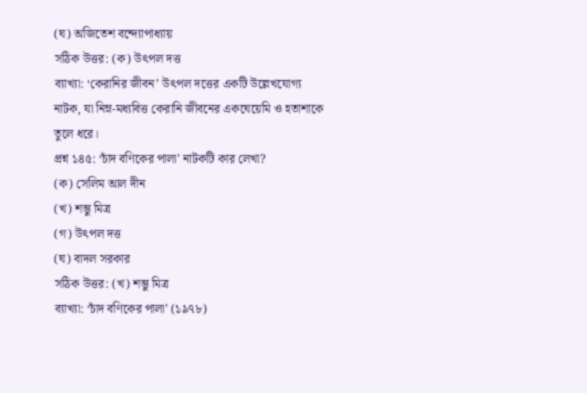(ঘ) অজিতেশ বন্দ্যোপাধ্যায়
সঠিক উত্তর: (ক) উৎপল দত্ত
ব্যাখ্যা: ‘কেরানির জীবন’ উৎপল দত্তের একটি উল্লেখযোগ্য নাটক, যা নিম্ন-মধ্যবিত্ত কেরানি জীবনের একঘেয়েমি ও হতাশাকে তুলে ধরে।
প্রশ্ন ১৪৫: ‘চাঁদ বণিকের পালা’ নাটকটি কার লেখা?
(ক) সেলিম আল দীন
(খ) শম্ভু মিত্র
(গ) উৎপল দত্ত
(ঘ) বাদল সরকার
সঠিক উত্তর: (খ) শম্ভু মিত্র
ব্যাখ্যা: ‘চাঁদ বণিকের পালা’ (১৯৭৮)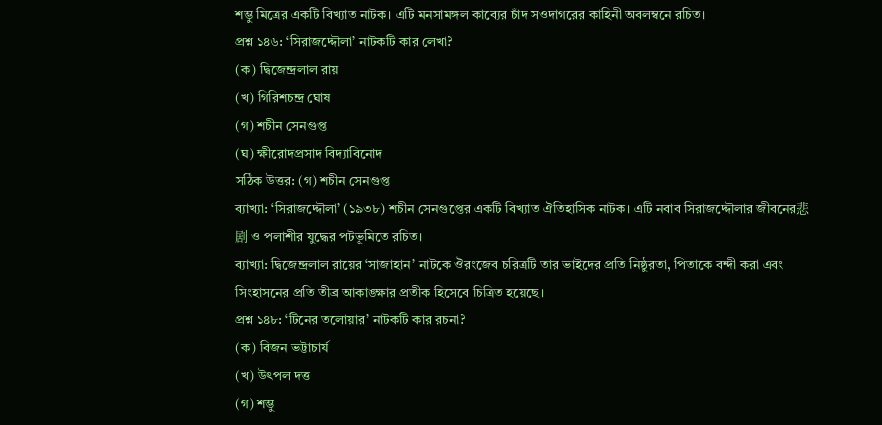শম্ভু মিত্রের একটি বিখ্যাত নাটক। এটি মনসামঙ্গল কাব্যের চাঁদ সওদাগরের কাহিনী অবলম্বনে রচিত।
প্রশ্ন ১৪৬: ‘সিরাজদ্দৌলা’ নাটকটি কার লেখা?
(ক) দ্বিজেন্দ্রলাল রায়
(খ) গিরিশচন্দ্র ঘোষ
(গ) শচীন সেনগুপ্ত
(ঘ) ক্ষীরোদপ্রসাদ বিদ্যাবিনোদ
সঠিক উত্তর: (গ) শচীন সেনগুপ্ত
ব্যাখ্যা: ‘সিরাজদ্দৌলা’ (১৯৩৮) শচীন সেনগুপ্তের একটি বিখ্যাত ঐতিহাসিক নাটক। এটি নবাব সিরাজদ্দৌলার জীবনের悲剧 ও পলাশীর যুদ্ধের পটভূমিতে রচিত।
ব্যাখ্যা: দ্বিজেন্দ্রলাল রায়ের ‘সাজাহান’ নাটকে ঔরংজেব চরিত্রটি তার ভাইদের প্রতি নিষ্ঠুরতা, পিতাকে বন্দী করা এবং সিংহাসনের প্রতি তীব্র আকাঙ্ক্ষার প্রতীক হিসেবে চিত্রিত হয়েছে।
প্রশ্ন ১৪৮: ‘টিনের তলোয়ার’ নাটকটি কার রচনা?
(ক) বিজন ভট্টাচার্য
(খ) উৎপল দত্ত
(গ) শম্ভু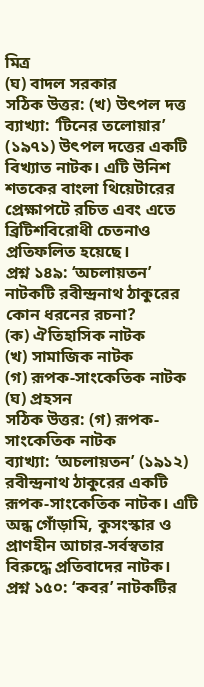মিত্র
(ঘ) বাদল সরকার
সঠিক উত্তর: (খ) উৎপল দত্ত
ব্যাখ্যা: ‘টিনের তলোয়ার’ (১৯৭১) উৎপল দত্তের একটি বিখ্যাত নাটক। এটি উনিশ শতকের বাংলা থিয়েটারের প্রেক্ষাপটে রচিত এবং এতে ব্রিটিশবিরোধী চেতনাও প্রতিফলিত হয়েছে।
প্রশ্ন ১৪৯: ‘অচলায়তন’ নাটকটি রবীন্দ্রনাথ ঠাকুরের কোন ধরনের রচনা?
(ক) ঐতিহাসিক নাটক
(খ) সামাজিক নাটক
(গ) রূপক-সাংকেতিক নাটক
(ঘ) প্রহসন
সঠিক উত্তর: (গ) রূপক-সাংকেতিক নাটক
ব্যাখ্যা: ‘অচলায়তন’ (১৯১২) রবীন্দ্রনাথ ঠাকুরের একটি রূপক-সাংকেতিক নাটক। এটি অন্ধ গোঁড়ামি, কুসংস্কার ও প্রাণহীন আচার-সর্বস্বতার বিরুদ্ধে প্রতিবাদের নাটক।
প্রশ্ন ১৫০: ‘কবর’ নাটকটির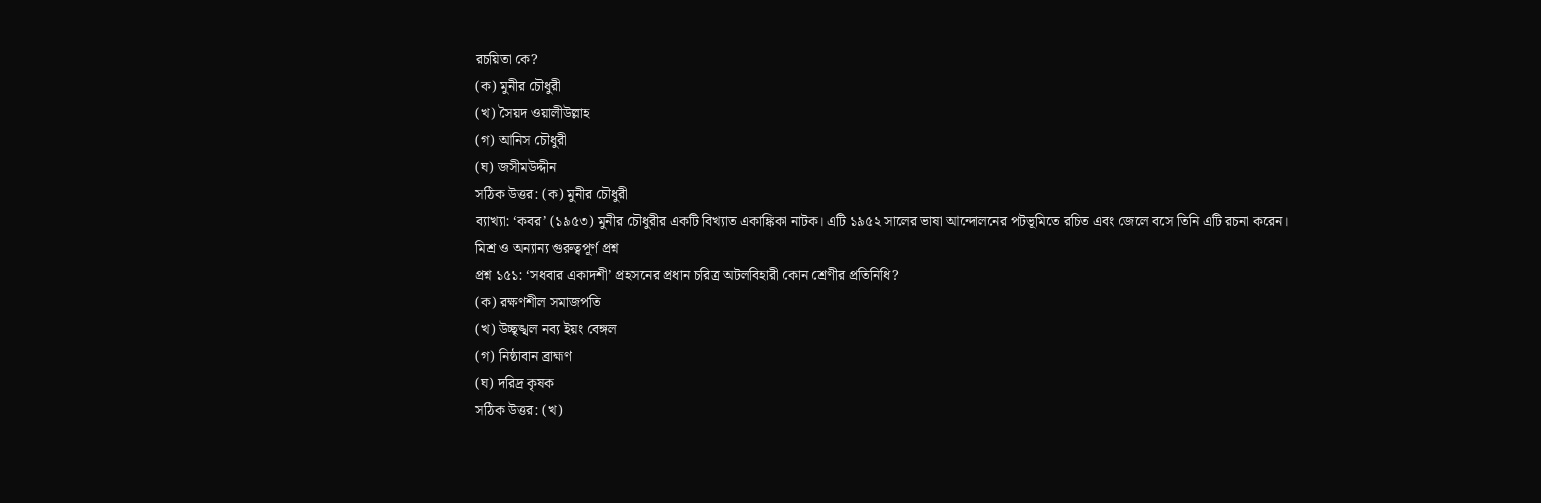রচয়িতা কে?
(ক) মুনীর চৌধুরী
(খ) সৈয়দ ওয়ালীউল্লাহ
(গ) আনিস চৌধুরী
(ঘ) জসীমউদ্দীন
সঠিক উত্তর: (ক) মুনীর চৌধুরী
ব্যাখ্যা: ‘কবর’ (১৯৫৩) মুনীর চৌধুরীর একটি বিখ্যাত একাঙ্কিকা নাটক। এটি ১৯৫২ সালের ভাষা আন্দোলনের পটভূমিতে রচিত এবং জেলে বসে তিনি এটি রচনা করেন।
মিশ্র ও অন্যান্য গুরুত্বপূর্ণ প্রশ্ন
প্রশ্ন ১৫১: ‘সধবার একাদশী’ প্রহসনের প্রধান চরিত্র অটলবিহারী কোন শ্রেণীর প্রতিনিধি?
(ক) রক্ষণশীল সমাজপতি
(খ) উচ্ছৃঙ্খল নব্য ইয়ং বেঙ্গল
(গ) নিষ্ঠাবান ব্রাহ্মণ
(ঘ) দরিদ্র কৃষক
সঠিক উত্তর: (খ)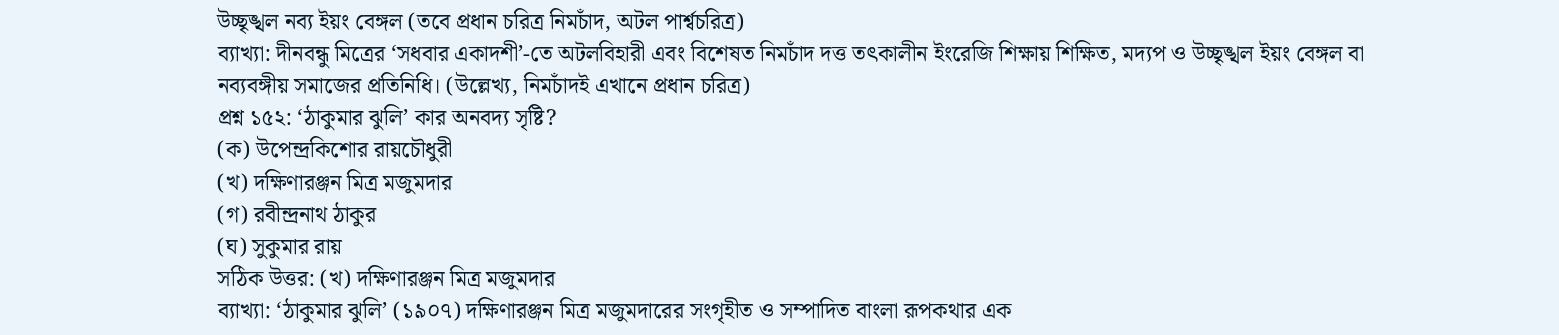উচ্ছৃঙ্খল নব্য ইয়ং বেঙ্গল (তবে প্রধান চরিত্র নিমচাঁদ, অটল পার্শ্বচরিত্র)
ব্যাখ্যা: দীনবন্ধু মিত্রের ‘সধবার একাদশী’-তে অটলবিহারী এবং বিশেষত নিমচাঁদ দত্ত তৎকালীন ইংরেজি শিক্ষায় শিক্ষিত, মদ্যপ ও উচ্ছৃঙ্খল ইয়ং বেঙ্গল বা নব্যবঙ্গীয় সমাজের প্রতিনিধি। (উল্লেখ্য, নিমচাঁদই এখানে প্রধান চরিত্র)
প্রশ্ন ১৫২: ‘ঠাকুমার ঝুলি’ কার অনবদ্য সৃষ্টি?
(ক) উপেন্দ্রকিশোর রায়চৌধুরী
(খ) দক্ষিণারঞ্জন মিত্র মজুমদার
(গ) রবীন্দ্রনাথ ঠাকুর
(ঘ) সুকুমার রায়
সঠিক উত্তর: (খ) দক্ষিণারঞ্জন মিত্র মজুমদার
ব্যাখ্যা: ‘ঠাকুমার ঝুলি’ (১৯০৭) দক্ষিণারঞ্জন মিত্র মজুমদারের সংগৃহীত ও সম্পাদিত বাংলা রূপকথার এক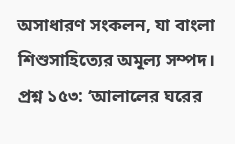অসাধারণ সংকলন, যা বাংলা শিশুসাহিত্যের অমূল্য সম্পদ।
প্রশ্ন ১৫৩: ‘আলালের ঘরের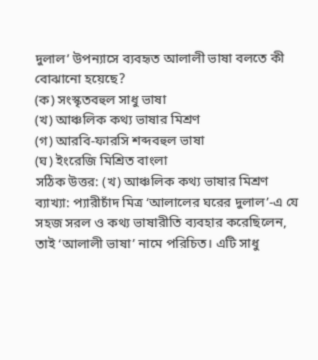দুলাল’ উপন্যাসে ব্যবহৃত আলালী ভাষা বলতে কী বোঝানো হয়েছে?
(ক) সংস্কৃতবহুল সাধু ভাষা
(খ) আঞ্চলিক কথ্য ভাষার মিশ্রণ
(গ) আরবি-ফারসি শব্দবহুল ভাষা
(ঘ) ইংরেজি মিশ্রিত বাংলা
সঠিক উত্তর: (খ) আঞ্চলিক কথ্য ভাষার মিশ্রণ
ব্যাখ্যা: প্যারীচাঁদ মিত্র ‘আলালের ঘরের দুলাল’-এ যে সহজ সরল ও কথ্য ভাষারীতি ব্যবহার করেছিলেন, তাই ‘আলালী ভাষা’ নামে পরিচিত। এটি সাধু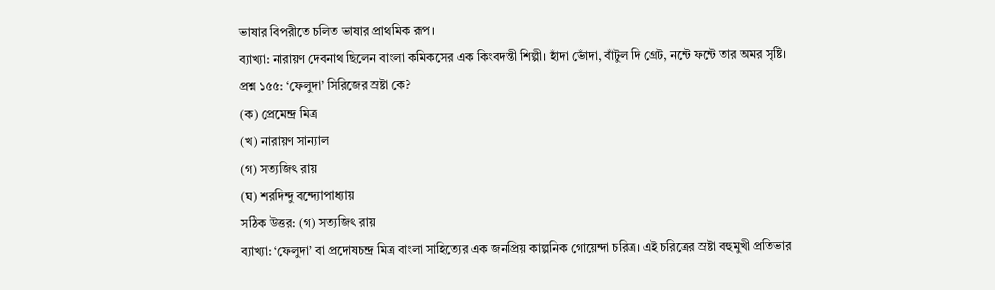ভাষার বিপরীতে চলিত ভাষার প্রাথমিক রূপ।
ব্যাখ্যা: নারায়ণ দেবনাথ ছিলেন বাংলা কমিকসের এক কিংবদন্তী শিল্পী। হাঁদা ভোঁদা, বাঁটুল দি গ্রেট, নন্টে ফন্টে তার অমর সৃষ্টি।
প্রশ্ন ১৫৫: ‘ফেলুদা’ সিরিজের স্রষ্টা কে?
(ক) প্রেমেন্দ্র মিত্র
(খ) নারায়ণ সান্যাল
(গ) সত্যজিৎ রায়
(ঘ) শরদিন্দু বন্দ্যোপাধ্যায়
সঠিক উত্তর: (গ) সত্যজিৎ রায়
ব্যাখ্যা: ‘ফেলুদা’ বা প্রদোষচন্দ্র মিত্র বাংলা সাহিত্যের এক জনপ্রিয় কাল্পনিক গোয়েন্দা চরিত্র। এই চরিত্রের স্রষ্টা বহুমুখী প্রতিভার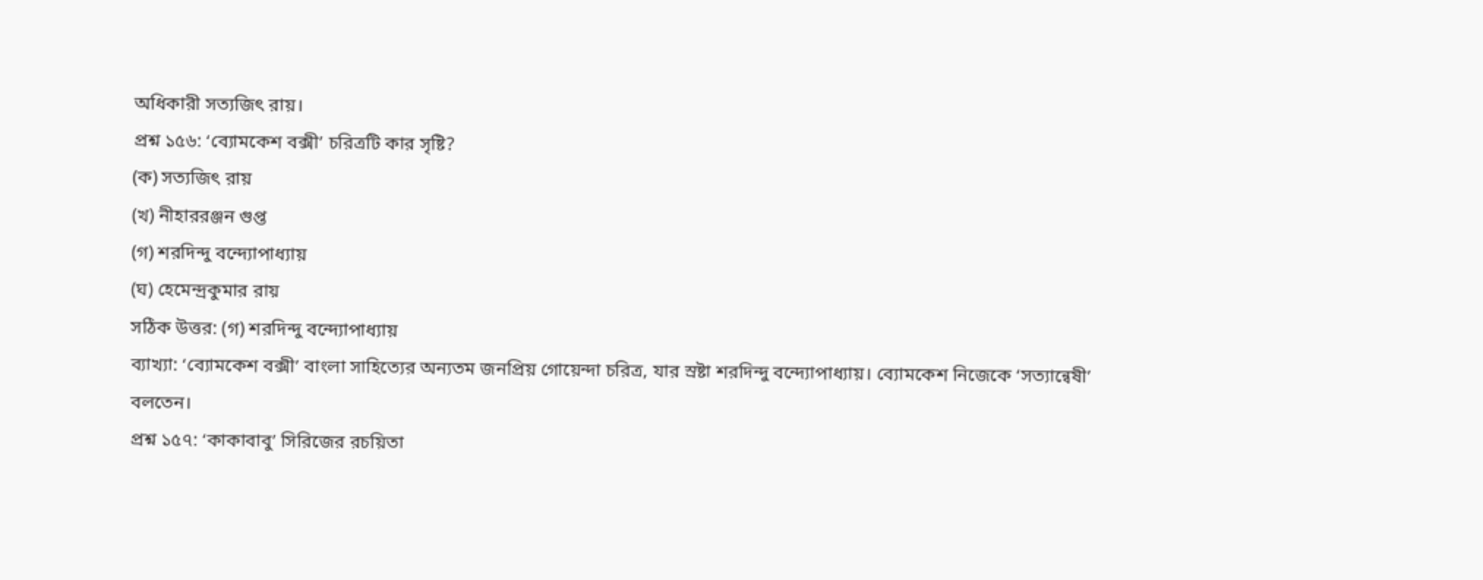অধিকারী সত্যজিৎ রায়।
প্রশ্ন ১৫৬: ‘ব্যোমকেশ বক্সী’ চরিত্রটি কার সৃষ্টি?
(ক) সত্যজিৎ রায়
(খ) নীহাররঞ্জন গুপ্ত
(গ) শরদিন্দু বন্দ্যোপাধ্যায়
(ঘ) হেমেন্দ্রকুমার রায়
সঠিক উত্তর: (গ) শরদিন্দু বন্দ্যোপাধ্যায়
ব্যাখ্যা: ‘ব্যোমকেশ বক্সী’ বাংলা সাহিত্যের অন্যতম জনপ্রিয় গোয়েন্দা চরিত্র, যার স্রষ্টা শরদিন্দু বন্দ্যোপাধ্যায়। ব্যোমকেশ নিজেকে ‘সত্যান্বেষী’ বলতেন।
প্রশ্ন ১৫৭: ‘কাকাবাবু’ সিরিজের রচয়িতা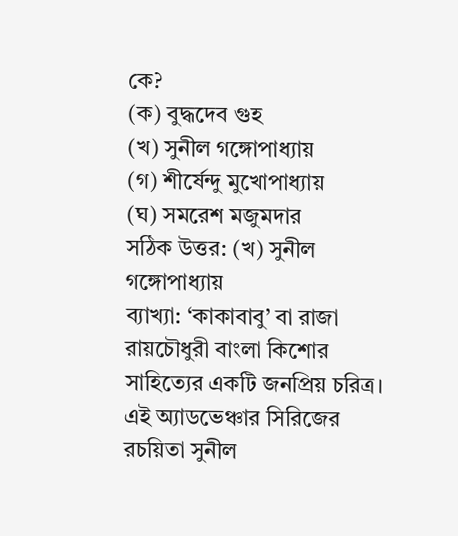কে?
(ক) বুদ্ধদেব গুহ
(খ) সুনীল গঙ্গোপাধ্যায়
(গ) শীর্ষেন্দু মুখোপাধ্যায়
(ঘ) সমরেশ মজুমদার
সঠিক উত্তর: (খ) সুনীল গঙ্গোপাধ্যায়
ব্যাখ্যা: ‘কাকাবাবু’ বা রাজা রায়চৌধুরী বাংলা কিশোর সাহিত্যের একটি জনপ্রিয় চরিত্র। এই অ্যাডভেঞ্চার সিরিজের রচয়িতা সুনীল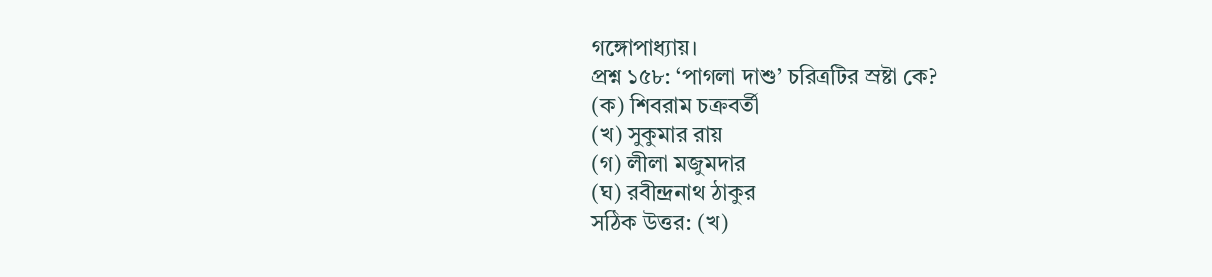গঙ্গোপাধ্যায়।
প্রশ্ন ১৫৮: ‘পাগলা দাশু’ চরিত্রটির স্রষ্টা কে?
(ক) শিবরাম চক্রবর্তী
(খ) সুকুমার রায়
(গ) লীলা মজুমদার
(ঘ) রবীন্দ্রনাথ ঠাকুর
সঠিক উত্তর: (খ)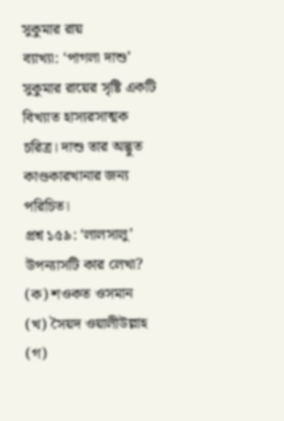সুকুমার রায়
ব্যাখ্যা: ‘পাগলা দাশু’ সুকুমার রায়ের সৃষ্টি একটি বিখ্যাত হাস্যরসাত্মক চরিত্র। দাশু তার অদ্ভুত কাণ্ডকারখানার জন্য পরিচিত।
প্রশ্ন ১৫৯: ‘লালসালু’ উপন্যাসটি কার লেখা?
(ক) শওকত ওসমান
(খ) সৈয়দ ওয়ালীউল্লাহ
(গ)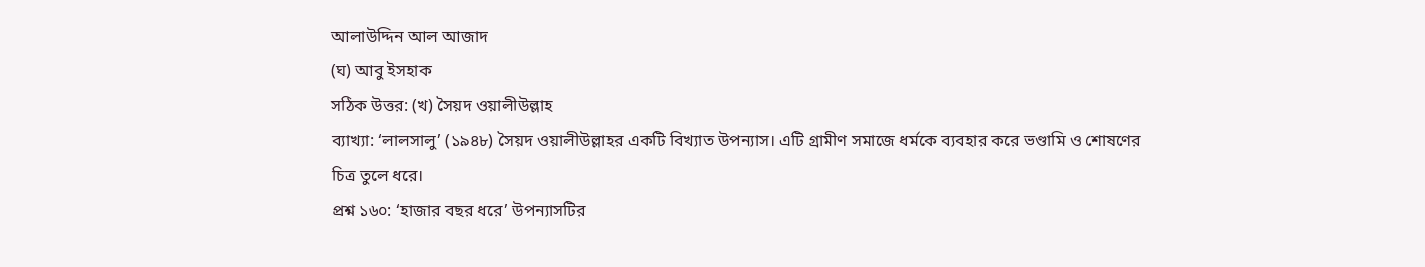আলাউদ্দিন আল আজাদ
(ঘ) আবু ইসহাক
সঠিক উত্তর: (খ) সৈয়দ ওয়ালীউল্লাহ
ব্যাখ্যা: ‘লালসালু’ (১৯৪৮) সৈয়দ ওয়ালীউল্লাহর একটি বিখ্যাত উপন্যাস। এটি গ্রামীণ সমাজে ধর্মকে ব্যবহার করে ভণ্ডামি ও শোষণের চিত্র তুলে ধরে।
প্রশ্ন ১৬০: ‘হাজার বছর ধরে’ উপন্যাসটির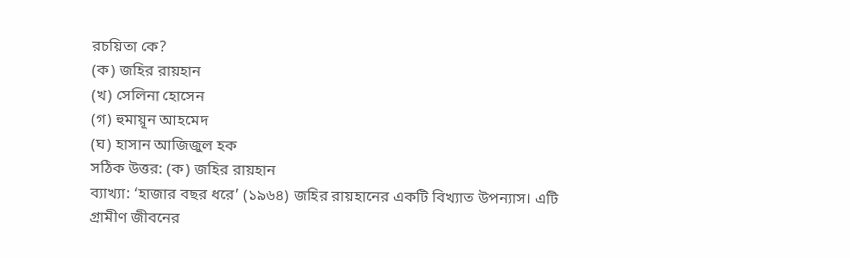রচয়িতা কে?
(ক) জহির রায়হান
(খ) সেলিনা হোসেন
(গ) হুমায়ূন আহমেদ
(ঘ) হাসান আজিজুল হক
সঠিক উত্তর: (ক) জহির রায়হান
ব্যাখ্যা: ‘হাজার বছর ধরে’ (১৯৬৪) জহির রায়হানের একটি বিখ্যাত উপন্যাস। এটি গ্রামীণ জীবনের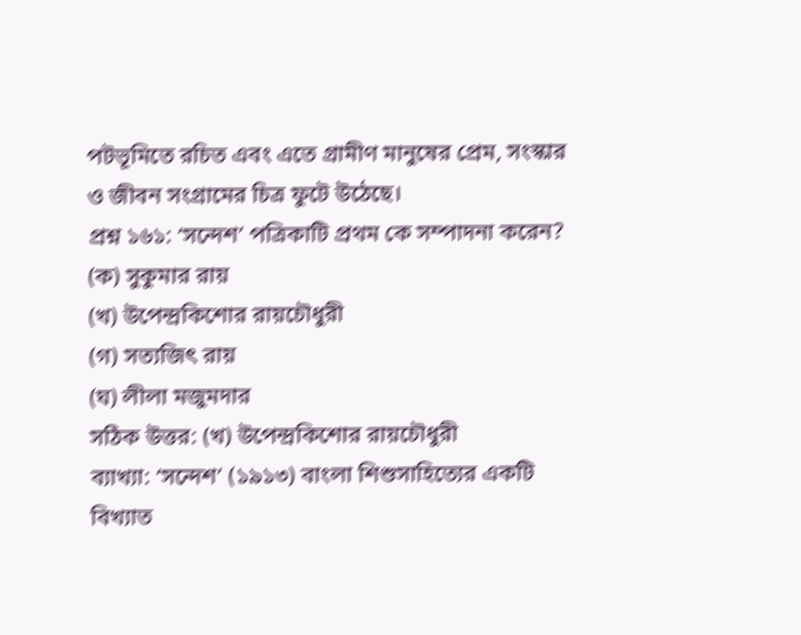পটভূমিতে রচিত এবং এতে গ্রামীণ মানুষের প্রেম, সংস্কার ও জীবন সংগ্রামের চিত্র ফুটে উঠেছে।
প্রশ্ন ১৬১: ‘সন্দেশ’ পত্রিকাটি প্রথম কে সম্পাদনা করেন?
(ক) সুকুমার রায়
(খ) উপেন্দ্রকিশোর রায়চৌধুরী
(গ) সত্যজিৎ রায়
(ঘ) লীলা মজুমদার
সঠিক উত্তর: (খ) উপেন্দ্রকিশোর রায়চৌধুরী
ব্যাখ্যা: ‘সন্দেশ’ (১৯১৩) বাংলা শিশুসাহিত্যের একটি বিখ্যাত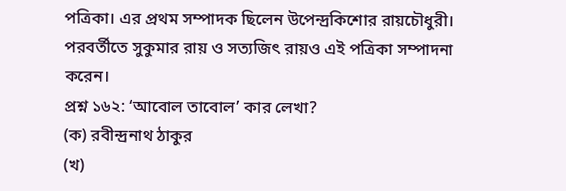পত্রিকা। এর প্রথম সম্পাদক ছিলেন উপেন্দ্রকিশোর রায়চৌধুরী। পরবর্তীতে সুকুমার রায় ও সত্যজিৎ রায়ও এই পত্রিকা সম্পাদনা করেন।
প্রশ্ন ১৬২: ‘আবোল তাবোল’ কার লেখা?
(ক) রবীন্দ্রনাথ ঠাকুর
(খ)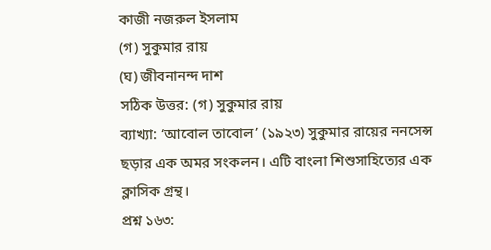কাজী নজরুল ইসলাম
(গ) সুকুমার রায়
(ঘ) জীবনানন্দ দাশ
সঠিক উত্তর: (গ) সুকুমার রায়
ব্যাখ্যা: ‘আবোল তাবোল’ (১৯২৩) সুকুমার রায়ের ননসেন্স ছড়ার এক অমর সংকলন। এটি বাংলা শিশুসাহিত্যের এক ক্লাসিক গ্রন্থ।
প্রশ্ন ১৬৩: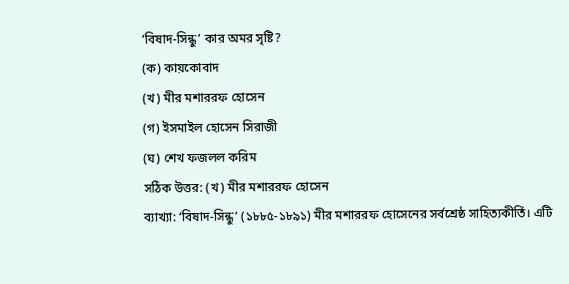‘বিষাদ-সিন্ধু’ কার অমর সৃষ্টি?
(ক) কায়কোবাদ
(খ) মীর মশাররফ হোসেন
(গ) ইসমাইল হোসেন সিরাজী
(ঘ) শেখ ফজলল করিম
সঠিক উত্তর: (খ) মীর মশাররফ হোসেন
ব্যাখ্যা: ‘বিষাদ-সিন্ধু’ (১৮৮৫-১৮৯১) মীর মশাররফ হোসেনের সর্বশ্রেষ্ঠ সাহিত্যকীর্তি। এটি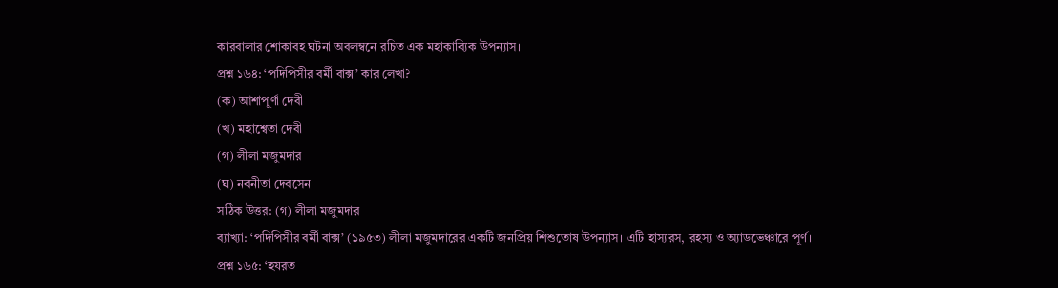কারবালার শোকাবহ ঘটনা অবলম্বনে রচিত এক মহাকাব্যিক উপন্যাস।
প্রশ্ন ১৬৪: ‘পদিপিসীর বর্মী বাক্স’ কার লেখা?
(ক) আশাপূর্ণা দেবী
(খ) মহাশ্বেতা দেবী
(গ) লীলা মজুমদার
(ঘ) নবনীতা দেবসেন
সঠিক উত্তর: (গ) লীলা মজুমদার
ব্যাখ্যা: ‘পদিপিসীর বর্মী বাক্স’ (১৯৫৩) লীলা মজুমদারের একটি জনপ্রিয় শিশুতোষ উপন্যাস। এটি হাস্যরস, রহস্য ও অ্যাডভেঞ্চারে পূর্ণ।
প্রশ্ন ১৬৫: ‘হযরত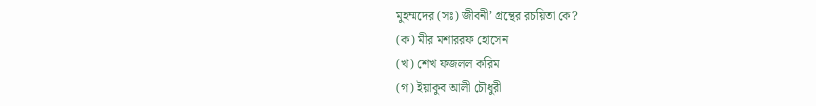মুহম্মদের (সঃ) জীবনী’ গ্রন্থের রচয়িতা কে?
(ক) মীর মশাররফ হোসেন
(খ) শেখ ফজলল করিম
(গ) ইয়াকুব আলী চৌধুরী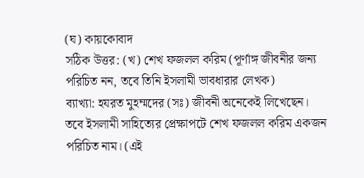(ঘ) কায়কোবাদ
সঠিক উত্তর: (খ) শেখ ফজলল করিম (পূর্ণাঙ্গ জীবনীর জন্য পরিচিত নন, তবে তিনি ইসলামী ভাবধারার লেখক)
ব্যাখ্যা: হযরত মুহম্মদের (সঃ) জীবনী অনেকেই লিখেছেন। তবে ইসলামী সাহিত্যের প্রেক্ষাপটে শেখ ফজলল করিম একজন পরিচিত নাম। (এই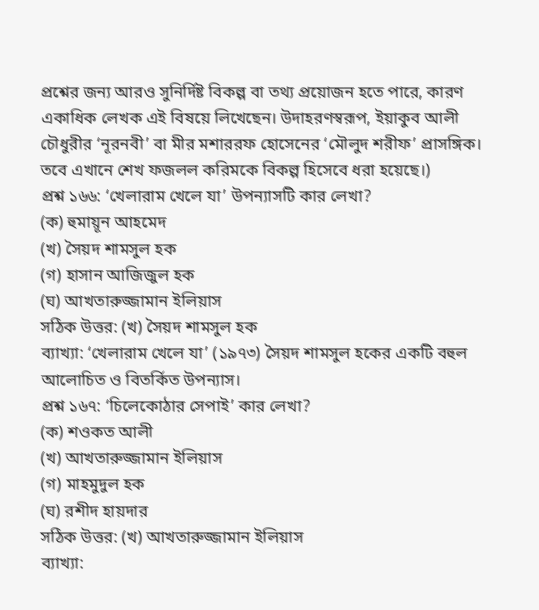প্রশ্নের জন্য আরও সুনির্দিষ্ট বিকল্প বা তথ্য প্রয়োজন হতে পারে, কারণ একাধিক লেখক এই বিষয়ে লিখেছেন। উদাহরণস্বরূপ, ইয়াকুব আলী চৌধুরীর ‘নূরনবী’ বা মীর মশাররফ হোসেনের ‘মৌলুদ শরীফ’ প্রাসঙ্গিক। তবে এখানে শেখ ফজলল করিমকে বিকল্প হিসেবে ধরা হয়েছে।)
প্রশ্ন ১৬৬: ‘খেলারাম খেলে যা’ উপন্যাসটি কার লেখা?
(ক) হুমায়ূন আহমেদ
(খ) সৈয়দ শামসুল হক
(গ) হাসান আজিজুল হক
(ঘ) আখতারুজ্জামান ইলিয়াস
সঠিক উত্তর: (খ) সৈয়দ শামসুল হক
ব্যাখ্যা: ‘খেলারাম খেলে যা’ (১৯৭৩) সৈয়দ শামসুল হকের একটি বহুল আলোচিত ও বিতর্কিত উপন্যাস।
প্রশ্ন ১৬৭: ‘চিলেকোঠার সেপাই’ কার লেখা?
(ক) শওকত আলী
(খ) আখতারুজ্জামান ইলিয়াস
(গ) মাহমুদুল হক
(ঘ) রশীদ হায়দার
সঠিক উত্তর: (খ) আখতারুজ্জামান ইলিয়াস
ব্যাখ্যা: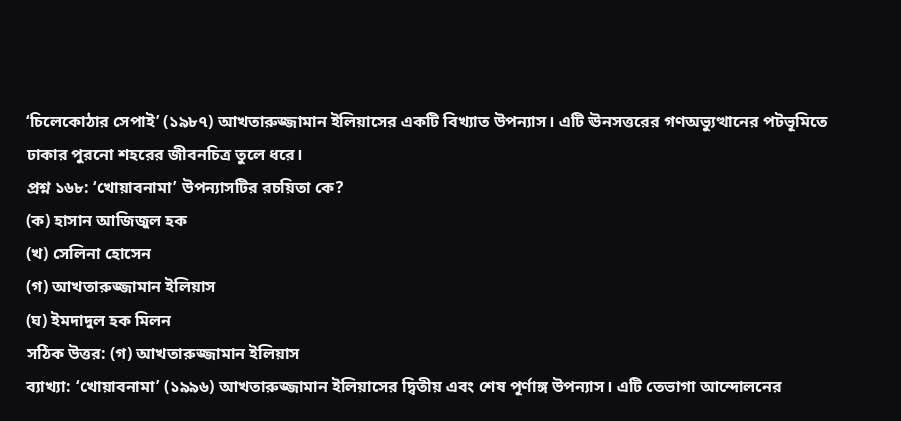‘চিলেকোঠার সেপাই’ (১৯৮৭) আখতারুজ্জামান ইলিয়াসের একটি বিখ্যাত উপন্যাস। এটি ঊনসত্তরের গণঅভ্যুত্থানের পটভূমিতে ঢাকার পুরনো শহরের জীবনচিত্র তুলে ধরে।
প্রশ্ন ১৬৮: ‘খোয়াবনামা’ উপন্যাসটির রচয়িতা কে?
(ক) হাসান আজিজুল হক
(খ) সেলিনা হোসেন
(গ) আখতারুজ্জামান ইলিয়াস
(ঘ) ইমদাদুল হক মিলন
সঠিক উত্তর: (গ) আখতারুজ্জামান ইলিয়াস
ব্যাখ্যা: ‘খোয়াবনামা’ (১৯৯৬) আখতারুজ্জামান ইলিয়াসের দ্বিতীয় এবং শেষ পূর্ণাঙ্গ উপন্যাস। এটি তেভাগা আন্দোলনের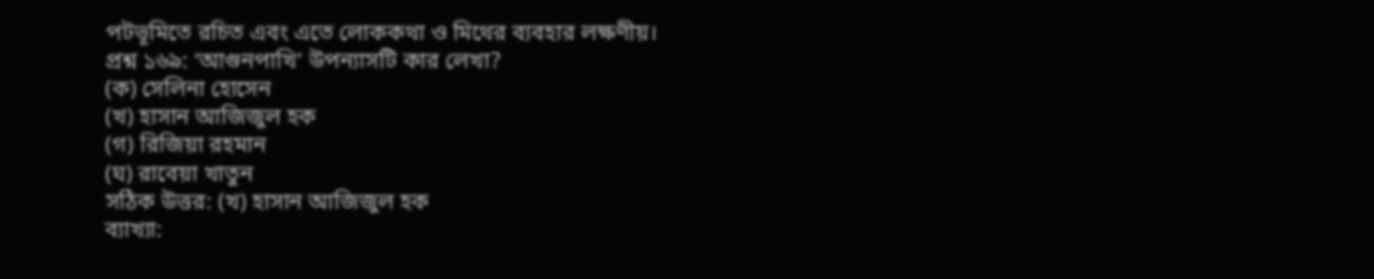পটভূমিতে রচিত এবং এতে লোককথা ও মিথের ব্যবহার লক্ষণীয়।
প্রশ্ন ১৬৯: ‘আগুনপাখি’ উপন্যাসটি কার লেখা?
(ক) সেলিনা হোসেন
(খ) হাসান আজিজুল হক
(গ) রিজিয়া রহমান
(ঘ) রাবেয়া খাতুন
সঠিক উত্তর: (খ) হাসান আজিজুল হক
ব্যাখ্যা: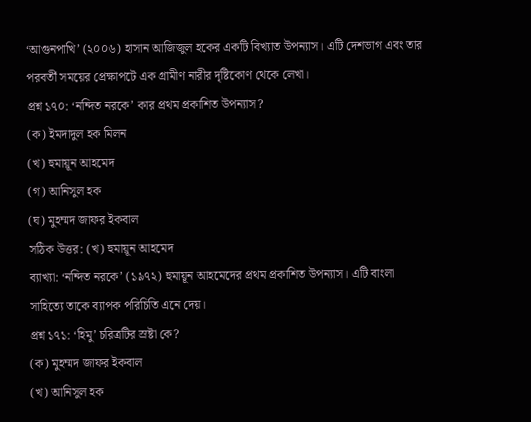‘আগুনপাখি’ (২০০৬) হাসান আজিজুল হকের একটি বিখ্যাত উপন্যাস। এটি দেশভাগ এবং তার পরবর্তী সময়ের প্রেক্ষাপটে এক গ্রামীণ নারীর দৃষ্টিকোণ থেকে লেখা।
প্রশ্ন ১৭০: ‘নন্দিত নরকে’ কার প্রথম প্রকাশিত উপন্যাস?
(ক) ইমদাদুল হক মিলন
(খ) হুমায়ূন আহমেদ
(গ) আনিসুল হক
(ঘ) মুহম্মদ জাফর ইকবাল
সঠিক উত্তর: (খ) হুমায়ূন আহমেদ
ব্যাখ্যা: ‘নন্দিত নরকে’ (১৯৭২) হুমায়ূন আহমেদের প্রথম প্রকাশিত উপন্যাস। এটি বাংলা সাহিত্যে তাকে ব্যাপক পরিচিতি এনে দেয়।
প্রশ্ন ১৭১: ‘হিমু’ চরিত্রটির স্রষ্টা কে?
(ক) মুহম্মদ জাফর ইকবাল
(খ) আনিসুল হক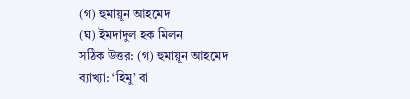(গ) হুমায়ূন আহমেদ
(ঘ) ইমদাদুল হক মিলন
সঠিক উত্তর: (গ) হুমায়ূন আহমেদ
ব্যাখ্যা: ‘হিমু’ বা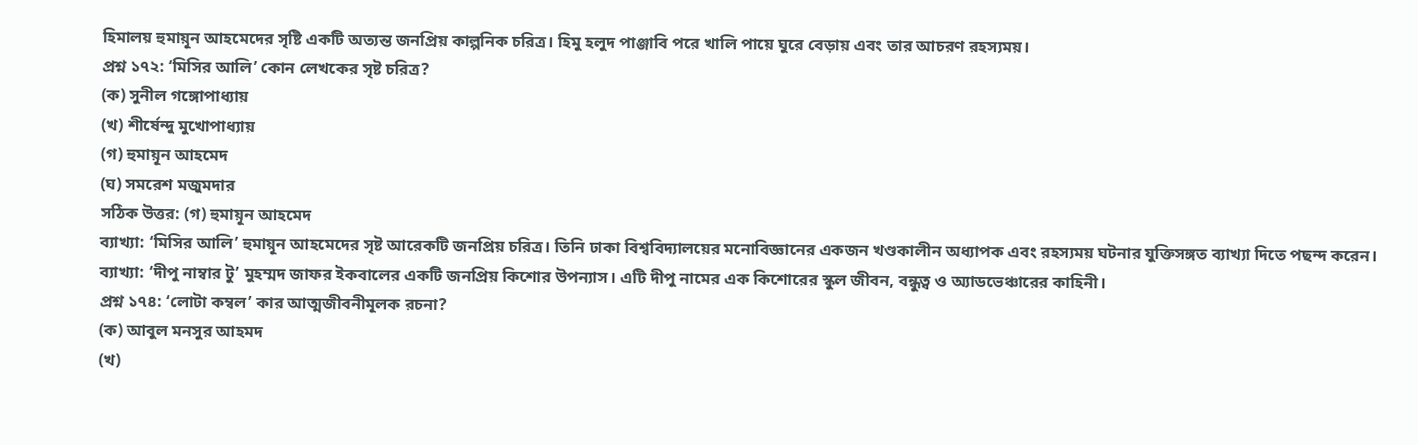হিমালয় হুমায়ূন আহমেদের সৃষ্টি একটি অত্যন্ত জনপ্রিয় কাল্পনিক চরিত্র। হিমু হলুদ পাঞ্জাবি পরে খালি পায়ে ঘুরে বেড়ায় এবং তার আচরণ রহস্যময়।
প্রশ্ন ১৭২: ‘মিসির আলি’ কোন লেখকের সৃষ্ট চরিত্র?
(ক) সুনীল গঙ্গোপাধ্যায়
(খ) শীর্ষেন্দু মুখোপাধ্যায়
(গ) হুমায়ূন আহমেদ
(ঘ) সমরেশ মজুমদার
সঠিক উত্তর: (গ) হুমায়ূন আহমেদ
ব্যাখ্যা: ‘মিসির আলি’ হুমায়ূন আহমেদের সৃষ্ট আরেকটি জনপ্রিয় চরিত্র। তিনি ঢাকা বিশ্ববিদ্যালয়ের মনোবিজ্ঞানের একজন খণ্ডকালীন অধ্যাপক এবং রহস্যময় ঘটনার যুক্তিসঙ্গত ব্যাখ্যা দিতে পছন্দ করেন।
ব্যাখ্যা: ‘দীপু নাম্বার টু’ মুহম্মদ জাফর ইকবালের একটি জনপ্রিয় কিশোর উপন্যাস। এটি দীপু নামের এক কিশোরের স্কুল জীবন, বন্ধুত্ব ও অ্যাডভেঞ্চারের কাহিনী।
প্রশ্ন ১৭৪: ‘লোটা কম্বল’ কার আত্মজীবনীমূলক রচনা?
(ক) আবুল মনসুর আহমদ
(খ)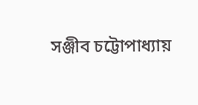সঞ্জীব চট্টোপাধ্যায়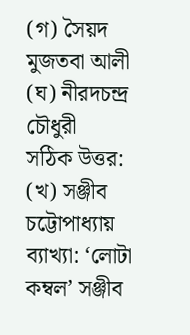(গ) সৈয়দ মুজতবা আলী
(ঘ) নীরদচন্দ্র চৌধুরী
সঠিক উত্তর: (খ) সঞ্জীব চট্টোপাধ্যায়
ব্যাখ্যা: ‘লোটা কম্বল’ সঞ্জীব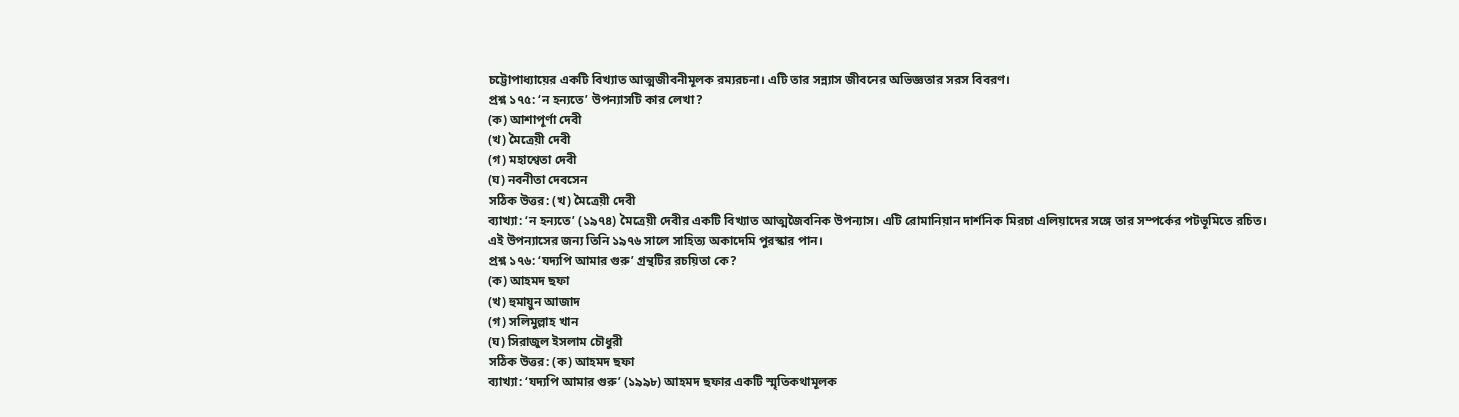চট্টোপাধ্যায়ের একটি বিখ্যাত আত্মজীবনীমূলক রম্যরচনা। এটি তার সন্ন্যাস জীবনের অভিজ্ঞতার সরস বিবরণ।
প্রশ্ন ১৭৫: ‘ন হন্যতে’ উপন্যাসটি কার লেখা?
(ক) আশাপূর্ণা দেবী
(খ) মৈত্রেয়ী দেবী
(গ) মহাশ্বেতা দেবী
(ঘ) নবনীতা দেবসেন
সঠিক উত্তর: (খ) মৈত্রেয়ী দেবী
ব্যাখ্যা: ‘ন হন্যতে’ (১৯৭৪) মৈত্রেয়ী দেবীর একটি বিখ্যাত আত্মজৈবনিক উপন্যাস। এটি রোমানিয়ান দার্শনিক মিরচা এলিয়াদের সঙ্গে তার সম্পর্কের পটভূমিতে রচিত। এই উপন্যাসের জন্য তিনি ১৯৭৬ সালে সাহিত্য অকাদেমি পুরস্কার পান।
প্রশ্ন ১৭৬: ‘যদ্যপি আমার গুরু’ গ্রন্থটির রচয়িতা কে?
(ক) আহমদ ছফা
(খ) হুমায়ুন আজাদ
(গ) সলিমুল্লাহ খান
(ঘ) সিরাজুল ইসলাম চৌধুরী
সঠিক উত্তর: (ক) আহমদ ছফা
ব্যাখ্যা: ‘যদ্যপি আমার গুরু’ (১৯৯৮) আহমদ ছফার একটি স্মৃতিকথামূলক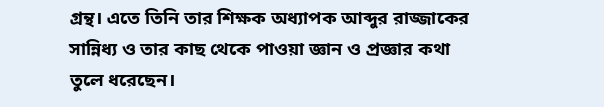গ্রন্থ। এতে তিনি তার শিক্ষক অধ্যাপক আব্দুর রাজ্জাকের সান্নিধ্য ও তার কাছ থেকে পাওয়া জ্ঞান ও প্রজ্ঞার কথা তুলে ধরেছেন।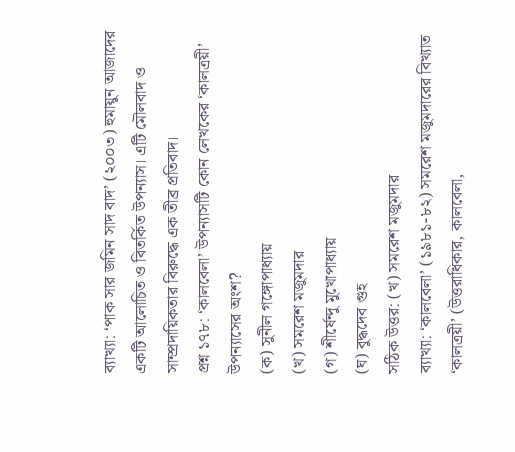ব্যাখ্যা: ‘পাক সার জমিন সাদ বাদ’ (২০০৩) হুমায়ুন আজাদের একটি আলোচিত ও বিতর্কিত উপন্যাস। এটি মৌলবাদ ও সাম্প্রদায়িকতার বিরুদ্ধে এক তীব্র প্রতিবাদ।
প্রশ্ন ১৭৮: ‘কালবেলা’ উপন্যাসটি কোন লেখকের ‘কালত্রয়ী’ উপন্যাসের অংশ?
(ক) সুনীল গঙ্গোপাধ্যায়
(খ) সমরেশ মজুমদার
(গ) শীর্ষেন্দু মুখোপাধ্যায়
(ঘ) বুদ্ধদেব গুহ
সঠিক উত্তর: (খ) সমরেশ মজুমদার
ব্যাখ্যা: ‘কালবেলা’ (১৯৮১-৮২) সমরেশ মজুমদারের বিখ্যাত ‘কালত্রয়ী’ (উত্তরাধিকার, কালবেলা,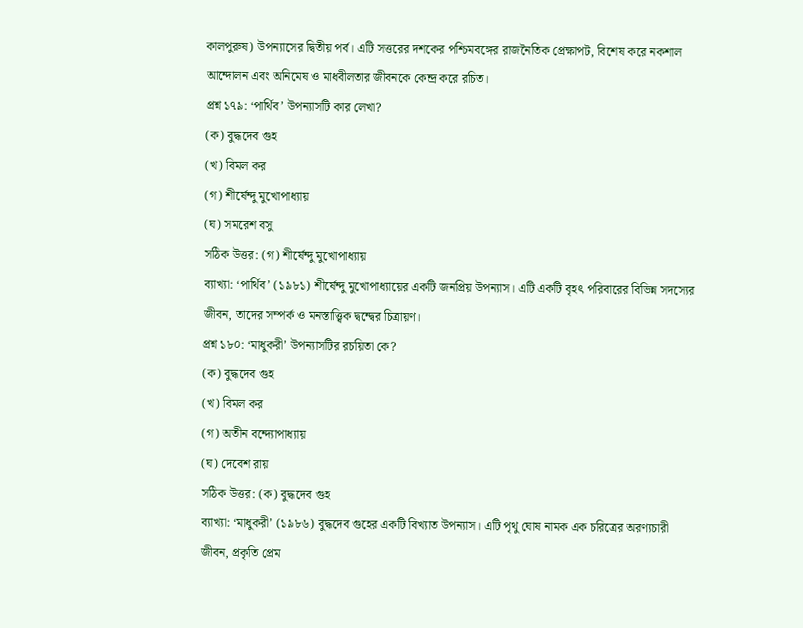কালপুরুষ) উপন্যাসের দ্বিতীয় পর্ব। এটি সত্তরের দশকের পশ্চিমবঙ্গের রাজনৈতিক প্রেক্ষাপট, বিশেষ করে নকশাল আন্দোলন এবং অনিমেষ ও মাধবীলতার জীবনকে কেন্দ্র করে রচিত।
প্রশ্ন ১৭৯: ‘পার্থিব’ উপন্যাসটি কার লেখা?
(ক) বুদ্ধদেব গুহ
(খ) বিমল কর
(গ) শীর্ষেন্দু মুখোপাধ্যায়
(ঘ) সমরেশ বসু
সঠিক উত্তর: (গ) শীর্ষেন্দু মুখোপাধ্যায়
ব্যাখ্যা: ‘পার্থিব’ (১৯৮১) শীর্ষেন্দু মুখোপাধ্যায়ের একটি জনপ্রিয় উপন্যাস। এটি একটি বৃহৎ পরিবারের বিভিন্ন সদস্যের জীবন, তাদের সম্পর্ক ও মনস্তাত্ত্বিক দ্বন্দ্বের চিত্রায়ণ।
প্রশ্ন ১৮০: ‘মাধুকরী’ উপন্যাসটির রচয়িতা কে?
(ক) বুদ্ধদেব গুহ
(খ) বিমল কর
(গ) অতীন বন্দ্যোপাধ্যায়
(ঘ) দেবেশ রায়
সঠিক উত্তর: (ক) বুদ্ধদেব গুহ
ব্যাখ্যা: ‘মাধুকরী’ (১৯৮৬) বুদ্ধদেব গুহের একটি বিখ্যাত উপন্যাস। এটি পৃথু ঘোষ নামক এক চরিত্রের অরণ্যচারী জীবন, প্রকৃতি প্রেম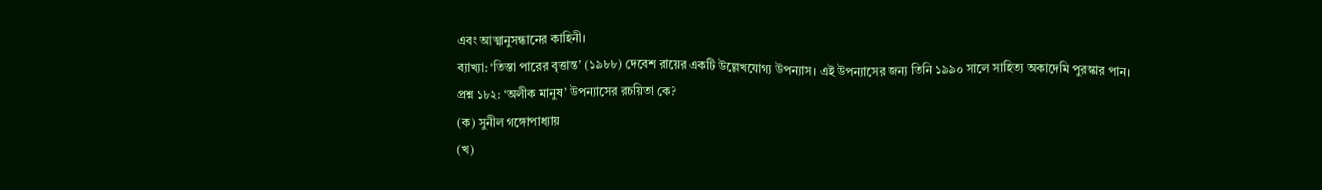এবং আত্মানুসন্ধানের কাহিনী।
ব্যাখ্যা: ‘তিস্তা পারের বৃত্তান্ত’ (১৯৮৮) দেবেশ রায়ের একটি উল্লেখযোগ্য উপন্যাস। এই উপন্যাসের জন্য তিনি ১৯৯০ সালে সাহিত্য অকাদেমি পুরস্কার পান।
প্রশ্ন ১৮২: ‘অলীক মানুষ’ উপন্যাসের রচয়িতা কে?
(ক) সুনীল গঙ্গোপাধ্যায়
(খ)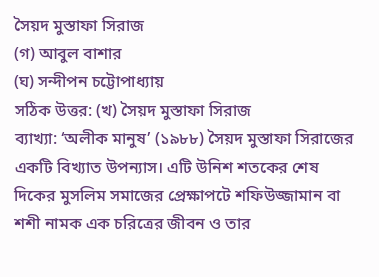সৈয়দ মুস্তাফা সিরাজ
(গ) আবুল বাশার
(ঘ) সন্দীপন চট্টোপাধ্যায়
সঠিক উত্তর: (খ) সৈয়দ মুস্তাফা সিরাজ
ব্যাখ্যা: ‘অলীক মানুষ’ (১৯৮৮) সৈয়দ মুস্তাফা সিরাজের একটি বিখ্যাত উপন্যাস। এটি উনিশ শতকের শেষ দিকের মুসলিম সমাজের প্রেক্ষাপটে শফিউজ্জামান বা শশী নামক এক চরিত্রের জীবন ও তার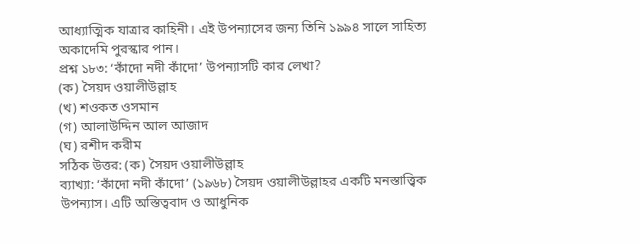আধ্যাত্মিক যাত্রার কাহিনী। এই উপন্যাসের জন্য তিনি ১৯৯৪ সালে সাহিত্য অকাদেমি পুরস্কার পান।
প্রশ্ন ১৮৩: ‘কাঁদো নদী কাঁদো’ উপন্যাসটি কার লেখা?
(ক) সৈয়দ ওয়ালীউল্লাহ
(খ) শওকত ওসমান
(গ) আলাউদ্দিন আল আজাদ
(ঘ) রশীদ করীম
সঠিক উত্তর: (ক) সৈয়দ ওয়ালীউল্লাহ
ব্যাখ্যা: ‘কাঁদো নদী কাঁদো’ (১৯৬৮) সৈয়দ ওয়ালীউল্লাহর একটি মনস্তাত্ত্বিক উপন্যাস। এটি অস্তিত্ববাদ ও আধুনিক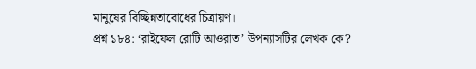মানুষের বিচ্ছিন্নতাবোধের চিত্রায়ণ।
প্রশ্ন ১৮৪: ‘রাইফেল রোটি আওরাত’ উপন্যাসটির লেখক কে?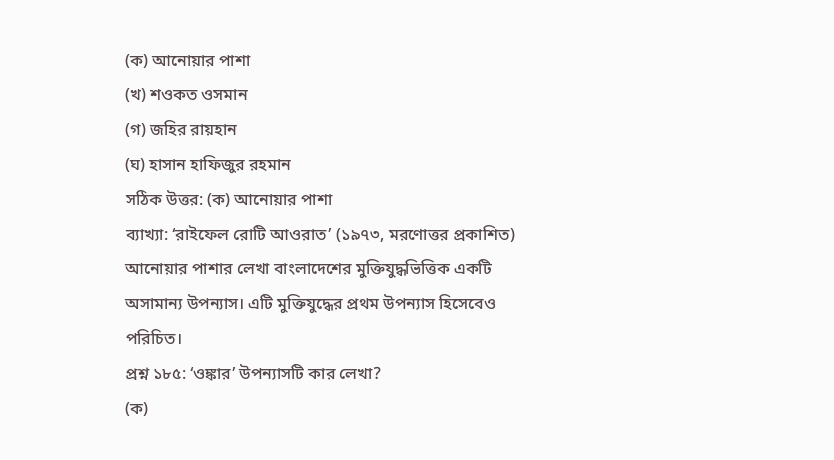(ক) আনোয়ার পাশা
(খ) শওকত ওসমান
(গ) জহির রায়হান
(ঘ) হাসান হাফিজুর রহমান
সঠিক উত্তর: (ক) আনোয়ার পাশা
ব্যাখ্যা: ‘রাইফেল রোটি আওরাত’ (১৯৭৩, মরণোত্তর প্রকাশিত) আনোয়ার পাশার লেখা বাংলাদেশের মুক্তিযুদ্ধভিত্তিক একটি অসামান্য উপন্যাস। এটি মুক্তিযুদ্ধের প্রথম উপন্যাস হিসেবেও পরিচিত।
প্রশ্ন ১৮৫: ‘ওঙ্কার’ উপন্যাসটি কার লেখা?
(ক)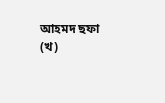আহমদ ছফা
(খ)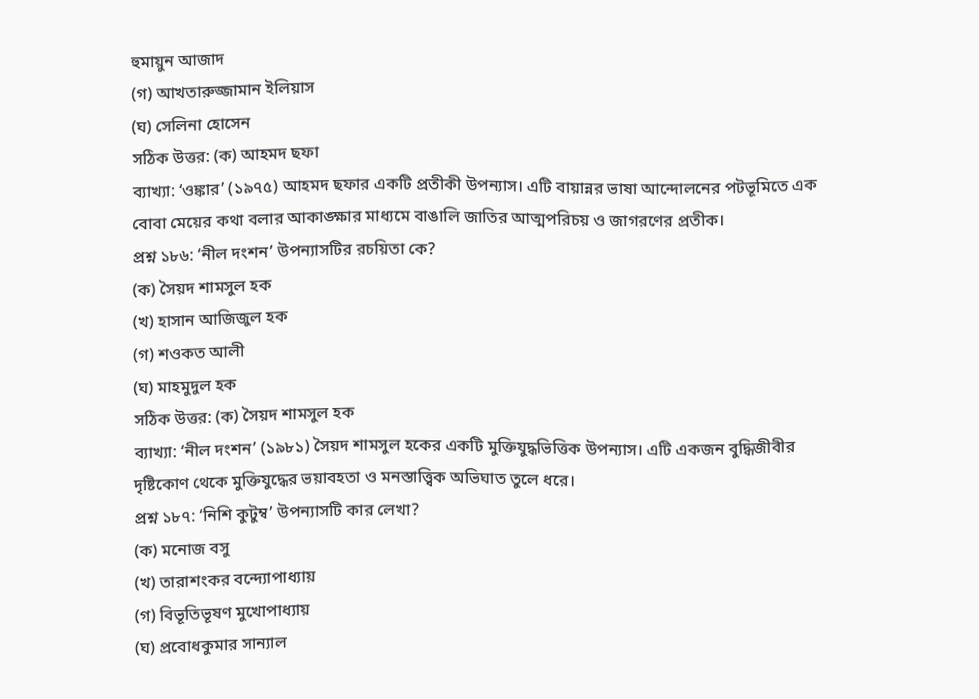হুমায়ুন আজাদ
(গ) আখতারুজ্জামান ইলিয়াস
(ঘ) সেলিনা হোসেন
সঠিক উত্তর: (ক) আহমদ ছফা
ব্যাখ্যা: ‘ওঙ্কার’ (১৯৭৫) আহমদ ছফার একটি প্রতীকী উপন্যাস। এটি বায়ান্নর ভাষা আন্দোলনের পটভূমিতে এক বোবা মেয়ের কথা বলার আকাঙ্ক্ষার মাধ্যমে বাঙালি জাতির আত্মপরিচয় ও জাগরণের প্রতীক।
প্রশ্ন ১৮৬: ‘নীল দংশন’ উপন্যাসটির রচয়িতা কে?
(ক) সৈয়দ শামসুল হক
(খ) হাসান আজিজুল হক
(গ) শওকত আলী
(ঘ) মাহমুদুল হক
সঠিক উত্তর: (ক) সৈয়দ শামসুল হক
ব্যাখ্যা: ‘নীল দংশন’ (১৯৮১) সৈয়দ শামসুল হকের একটি মুক্তিযুদ্ধভিত্তিক উপন্যাস। এটি একজন বুদ্ধিজীবীর দৃষ্টিকোণ থেকে মুক্তিযুদ্ধের ভয়াবহতা ও মনস্তাত্ত্বিক অভিঘাত তুলে ধরে।
প্রশ্ন ১৮৭: ‘নিশি কুটুম্ব’ উপন্যাসটি কার লেখা?
(ক) মনোজ বসু
(খ) তারাশংকর বন্দ্যোপাধ্যায়
(গ) বিভূতিভূষণ মুখোপাধ্যায়
(ঘ) প্রবোধকুমার সান্যাল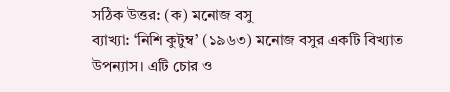সঠিক উত্তর: (ক) মনোজ বসু
ব্যাখ্যা: ‘নিশি কুটুম্ব’ (১৯৬৩) মনোজ বসুর একটি বিখ্যাত উপন্যাস। এটি চোর ও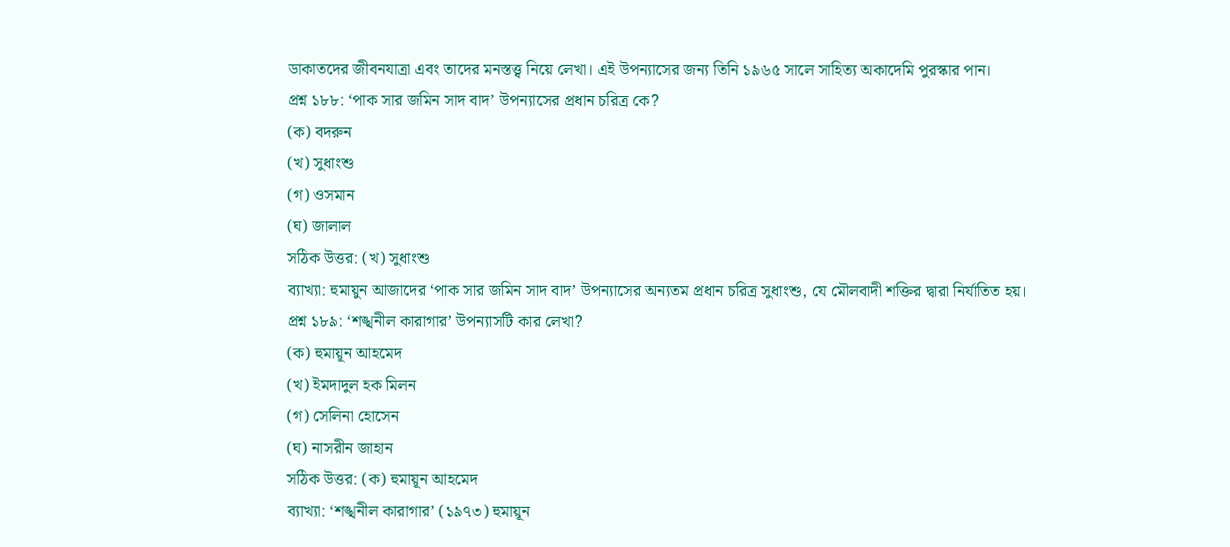ডাকাতদের জীবনযাত্রা এবং তাদের মনস্তত্ত্ব নিয়ে লেখা। এই উপন্যাসের জন্য তিনি ১৯৬৫ সালে সাহিত্য অকাদেমি পুরস্কার পান।
প্রশ্ন ১৮৮: ‘পাক সার জমিন সাদ বাদ’ উপন্যাসের প্রধান চরিত্র কে?
(ক) বদরুন
(খ) সুধাংশু
(গ) ওসমান
(ঘ) জালাল
সঠিক উত্তর: (খ) সুধাংশু
ব্যাখ্যা: হুমায়ুন আজাদের ‘পাক সার জমিন সাদ বাদ’ উপন্যাসের অন্যতম প্রধান চরিত্র সুধাংশু, যে মৌলবাদী শক্তির দ্বারা নির্যাতিত হয়।
প্রশ্ন ১৮৯: ‘শঙ্খনীল কারাগার’ উপন্যাসটি কার লেখা?
(ক) হুমায়ূন আহমেদ
(খ) ইমদাদুল হক মিলন
(গ) সেলিনা হোসেন
(ঘ) নাসরীন জাহান
সঠিক উত্তর: (ক) হুমায়ূন আহমেদ
ব্যাখ্যা: ‘শঙ্খনীল কারাগার’ (১৯৭৩) হুমায়ূন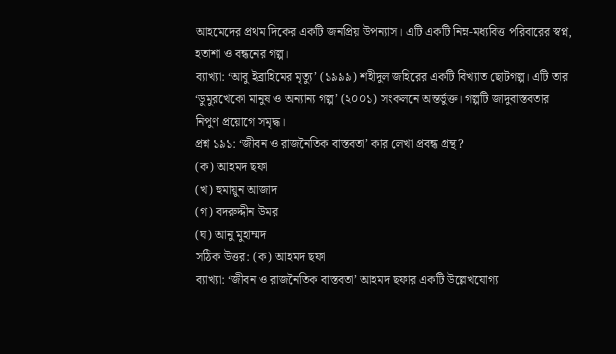আহমেদের প্রথম দিকের একটি জনপ্রিয় উপন্যাস। এটি একটি নিম্ন-মধ্যবিত্ত পরিবারের স্বপ্ন, হতাশা ও বন্ধনের গল্প।
ব্যাখ্যা: ‘আবু ইব্রাহিমের মৃত্যু’ (১৯৯৯) শহীদুল জহিরের একটি বিখ্যাত ছোটগল্প। এটি তার ‘ডুমুরখেকো মানুষ ও অন্যান্য গল্প’ (২০০১) সংকলনে অন্তর্ভুক্ত। গল্পটি জাদুবাস্তবতার নিপুণ প্রয়োগে সমৃদ্ধ।
প্রশ্ন ১৯১: ‘জীবন ও রাজনৈতিক বাস্তবতা’ কার লেখা প্রবন্ধ গ্রন্থ?
(ক) আহমদ ছফা
(খ) হুমায়ুন আজাদ
(গ) বদরুদ্দীন উমর
(ঘ) আনু মুহাম্মদ
সঠিক উত্তর: (ক) আহমদ ছফা
ব্যাখ্যা: ‘জীবন ও রাজনৈতিক বাস্তবতা’ আহমদ ছফার একটি উল্লেখযোগ্য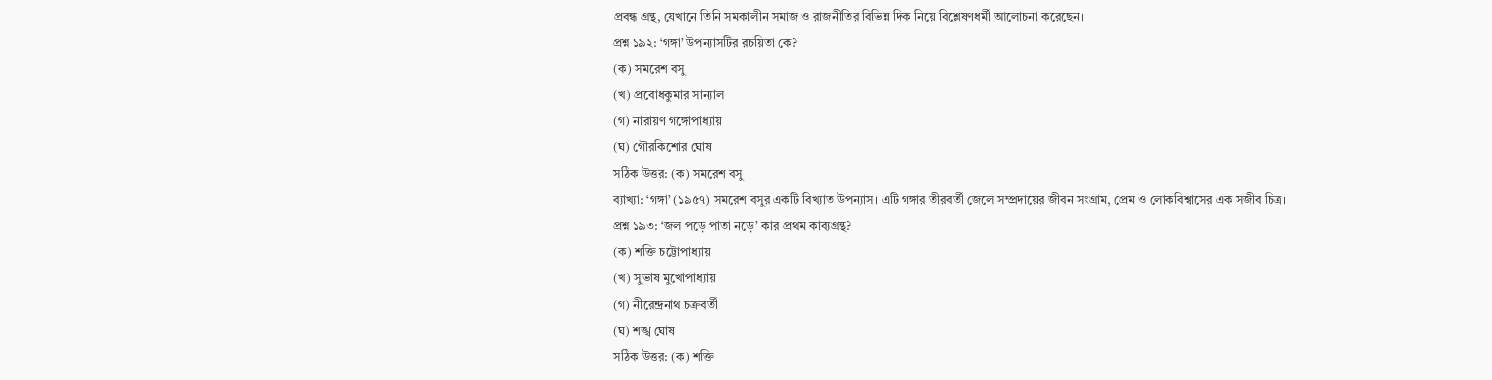প্রবন্ধ গ্রন্থ, যেখানে তিনি সমকালীন সমাজ ও রাজনীতির বিভিন্ন দিক নিয়ে বিশ্লেষণধর্মী আলোচনা করেছেন।
প্রশ্ন ১৯২: ‘গঙ্গা’ উপন্যাসটির রচয়িতা কে?
(ক) সমরেশ বসু
(খ) প্রবোধকুমার সান্যাল
(গ) নারায়ণ গঙ্গোপাধ্যায়
(ঘ) গৌরকিশোর ঘোষ
সঠিক উত্তর: (ক) সমরেশ বসু
ব্যাখ্যা: ‘গঙ্গা’ (১৯৫৭) সমরেশ বসুর একটি বিখ্যাত উপন্যাস। এটি গঙ্গার তীরবর্তী জেলে সম্প্রদায়ের জীবন সংগ্রাম, প্রেম ও লোকবিশ্বাসের এক সজীব চিত্র।
প্রশ্ন ১৯৩: ‘জল পড়ে পাতা নড়ে’ কার প্রথম কাব্যগ্রন্থ?
(ক) শক্তি চট্টোপাধ্যায়
(খ) সুভাষ মুখোপাধ্যায়
(গ) নীরেন্দ্রনাথ চক্রবর্তী
(ঘ) শঙ্খ ঘোষ
সঠিক উত্তর: (ক) শক্তি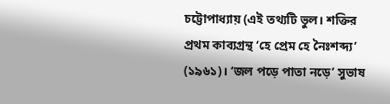চট্টোপাধ্যায় (এই তথ্যটি ভুল। শক্তির প্রথম কাব্যগ্রন্থ ‘হে প্রেম হে নৈঃশব্দ্য’ (১৯৬১)। ‘জল পড়ে পাতা নড়ে’ সুভাষ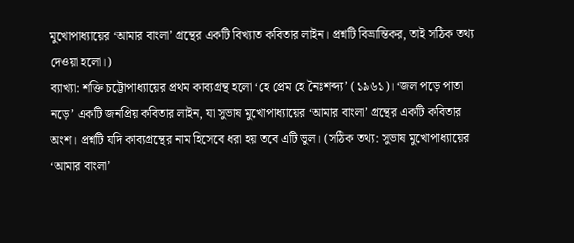মুখোপাধ্যায়ের ‘আমার বাংলা’ গ্রন্থের একটি বিখ্যাত কবিতার লাইন। প্রশ্নটি বিভ্রান্তিকর, তাই সঠিক তথ্য দেওয়া হলো।)
ব্যাখ্যা: শক্তি চট্টোপাধ্যায়ের প্রথম কাব্যগ্রন্থ হলো ‘হে প্রেম হে নৈঃশব্দ্য’ (১৯৬১)। ‘জল পড়ে পাতা নড়ে’ একটি জনপ্রিয় কবিতার লাইন, যা সুভাষ মুখোপাধ্যায়ের ‘আমার বাংলা’ গ্রন্থের একটি কবিতার অংশ। প্রশ্নটি যদি কাব্যগ্রন্থের নাম হিসেবে ধরা হয় তবে এটি ভুল। (সঠিক তথ্য: সুভাষ মুখোপাধ্যায়ের ‘আমার বাংলা’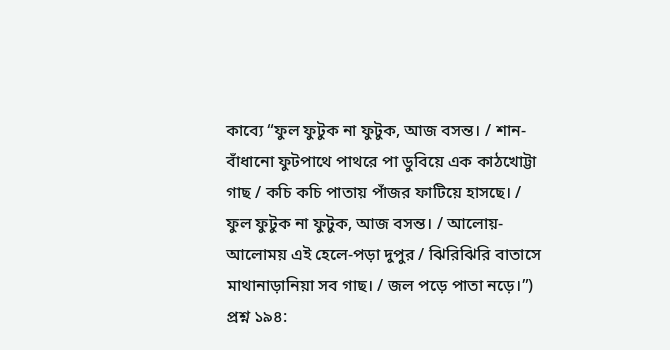কাব্যে “ফুল ফুটুক না ফুটুক, আজ বসন্ত। / শান-বাঁধানো ফুটপাথে পাথরে পা ডুবিয়ে এক কাঠখোট্টা গাছ / কচি কচি পাতায় পাঁজর ফাটিয়ে হাসছে। / ফুল ফুটুক না ফুটুক, আজ বসন্ত। / আলোয়-আলোময় এই হেলে-পড়া দুপুর / ঝিরিঝিরি বাতাসে মাথানাড়ানিয়া সব গাছ। / জল পড়ে পাতা নড়ে।”)
প্রশ্ন ১৯৪: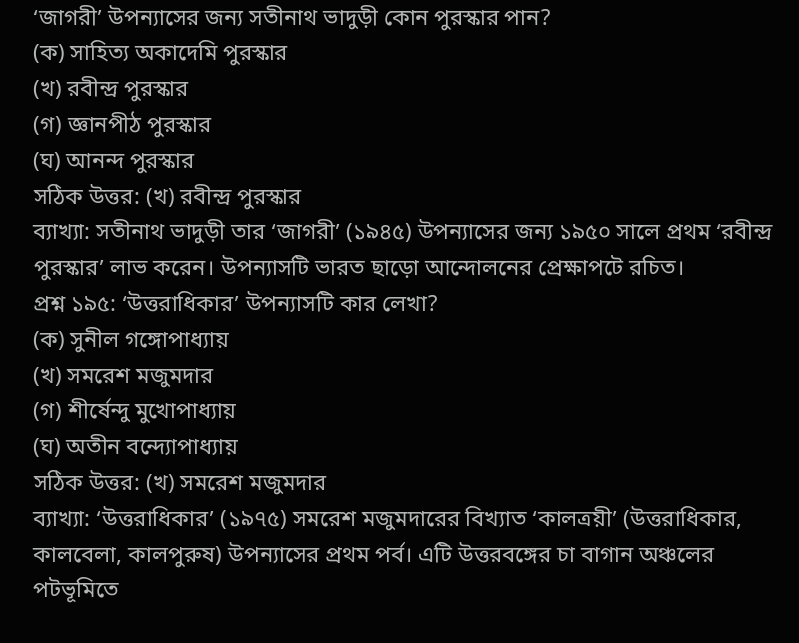‘জাগরী’ উপন্যাসের জন্য সতীনাথ ভাদুড়ী কোন পুরস্কার পান?
(ক) সাহিত্য অকাদেমি পুরস্কার
(খ) রবীন্দ্র পুরস্কার
(গ) জ্ঞানপীঠ পুরস্কার
(ঘ) আনন্দ পুরস্কার
সঠিক উত্তর: (খ) রবীন্দ্র পুরস্কার
ব্যাখ্যা: সতীনাথ ভাদুড়ী তার ‘জাগরী’ (১৯৪৫) উপন্যাসের জন্য ১৯৫০ সালে প্রথম ‘রবীন্দ্র পুরস্কার’ লাভ করেন। উপন্যাসটি ভারত ছাড়ো আন্দোলনের প্রেক্ষাপটে রচিত।
প্রশ্ন ১৯৫: ‘উত্তরাধিকার’ উপন্যাসটি কার লেখা?
(ক) সুনীল গঙ্গোপাধ্যায়
(খ) সমরেশ মজুমদার
(গ) শীর্ষেন্দু মুখোপাধ্যায়
(ঘ) অতীন বন্দ্যোপাধ্যায়
সঠিক উত্তর: (খ) সমরেশ মজুমদার
ব্যাখ্যা: ‘উত্তরাধিকার’ (১৯৭৫) সমরেশ মজুমদারের বিখ্যাত ‘কালত্রয়ী’ (উত্তরাধিকার, কালবেলা, কালপুরুষ) উপন্যাসের প্রথম পর্ব। এটি উত্তরবঙ্গের চা বাগান অঞ্চলের পটভূমিতে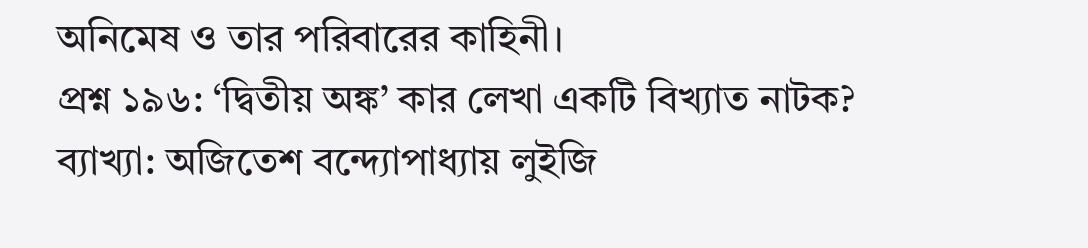অনিমেষ ও তার পরিবারের কাহিনী।
প্রশ্ন ১৯৬: ‘দ্বিতীয় অঙ্ক’ কার লেখা একটি বিখ্যাত নাটক?
ব্যাখ্যা: অজিতেশ বন্দ্যোপাধ্যায় লুইজি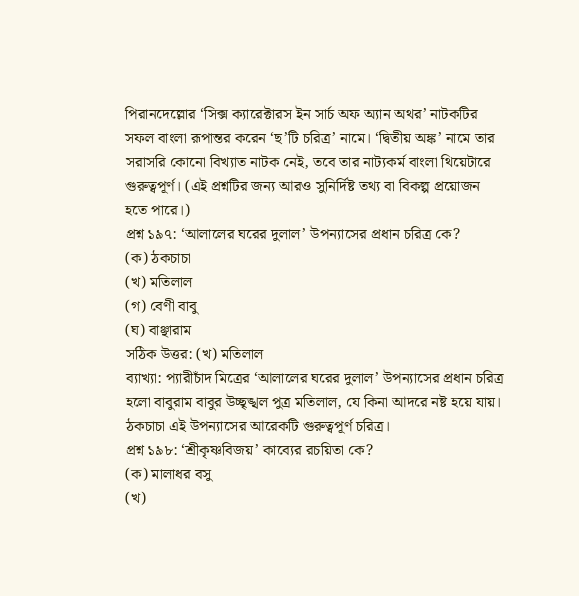পিরানদেল্লোর ‘সিক্স ক্যারেক্টারস ইন সার্চ অফ অ্যান অথর’ নাটকটির সফল বাংলা রূপান্তর করেন ‘ছ’টি চরিত্র’ নামে। ‘দ্বিতীয় অঙ্ক’ নামে তার সরাসরি কোনো বিখ্যাত নাটক নেই, তবে তার নাট্যকর্ম বাংলা থিয়েটারে গুরুত্বপূর্ণ। (এই প্রশ্নটির জন্য আরও সুনির্দিষ্ট তথ্য বা বিকল্প প্রয়োজন হতে পারে।)
প্রশ্ন ১৯৭: ‘আলালের ঘরের দুলাল’ উপন্যাসের প্রধান চরিত্র কে?
(ক) ঠকচাচা
(খ) মতিলাল
(গ) বেণী বাবু
(ঘ) বাঞ্ছারাম
সঠিক উত্তর: (খ) মতিলাল
ব্যাখ্যা: প্যারীচাঁদ মিত্রের ‘আলালের ঘরের দুলাল’ উপন্যাসের প্রধান চরিত্র হলো বাবুরাম বাবুর উচ্ছৃঙ্খল পুত্র মতিলাল, যে কিনা আদরে নষ্ট হয়ে যায়। ঠকচাচা এই উপন্যাসের আরেকটি গুরুত্বপূর্ণ চরিত্র।
প্রশ্ন ১৯৮: ‘শ্রীকৃষ্ণবিজয়’ কাব্যের রচয়িতা কে?
(ক) মালাধর বসু
(খ)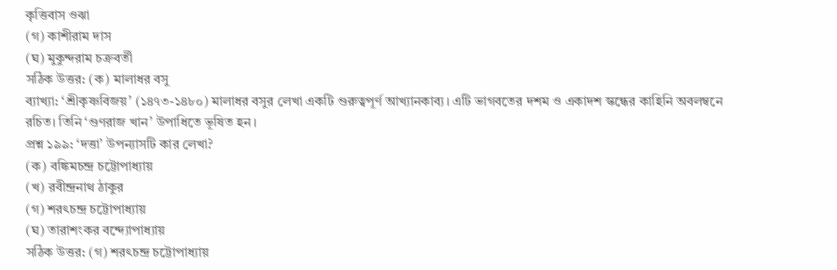কৃত্তিবাস ওঝা
(গ) কাশীরাম দাস
(ঘ) মুকুন্দরাম চক্রবর্তী
সঠিক উত্তর: (ক) মালাধর বসু
ব্যাখ্যা: ‘শ্রীকৃষ্ণবিজয়’ (১৪৭৩-১৪৮০) মালাধর বসুর লেখা একটি গুরুত্বপূর্ণ আখ্যানকাব্য। এটি ভাগবতের দশম ও একাদশ স্কন্ধের কাহিনি অবলম্বনে রচিত। তিনি ‘গুণরাজ খান’ উপাধিতে ভূষিত হন।
প্রশ্ন ১৯৯: ‘দত্তা’ উপন্যাসটি কার লেখা?
(ক) বঙ্কিমচন্দ্র চট্টোপাধ্যায়
(খ) রবীন্দ্রনাথ ঠাকুর
(গ) শরৎচন্দ্র চট্টোপাধ্যায়
(ঘ) তারাশংকর বন্দ্যোপাধ্যায়
সঠিক উত্তর: (গ) শরৎচন্দ্র চট্টোপাধ্যায়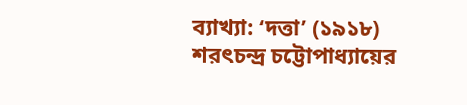ব্যাখ্যা: ‘দত্তা’ (১৯১৮) শরৎচন্দ্র চট্টোপাধ্যায়ের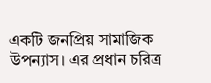একটি জনপ্রিয় সামাজিক উপন্যাস। এর প্রধান চরিত্র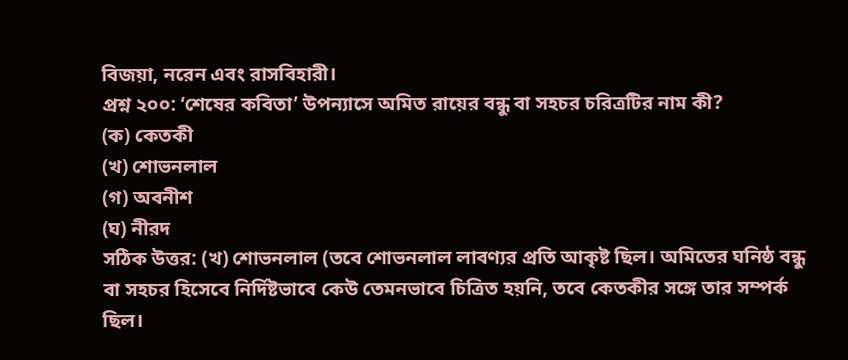বিজয়া, নরেন এবং রাসবিহারী।
প্রশ্ন ২০০: ‘শেষের কবিতা’ উপন্যাসে অমিত রায়ের বন্ধু বা সহচর চরিত্রটির নাম কী?
(ক) কেতকী
(খ) শোভনলাল
(গ) অবনীশ
(ঘ) নীরদ
সঠিক উত্তর: (খ) শোভনলাল (তবে শোভনলাল লাবণ্যর প্রতি আকৃষ্ট ছিল। অমিতের ঘনিষ্ঠ বন্ধু বা সহচর হিসেবে নির্দিষ্টভাবে কেউ তেমনভাবে চিত্রিত হয়নি, তবে কেতকীর সঙ্গে তার সম্পর্ক ছিল।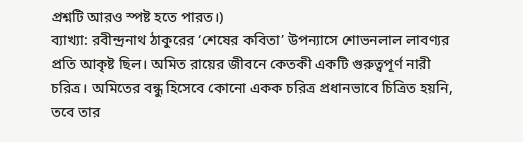প্রশ্নটি আরও স্পষ্ট হতে পারত।)
ব্যাখ্যা: রবীন্দ্রনাথ ঠাকুরের ‘শেষের কবিতা’ উপন্যাসে শোভনলাল লাবণ্যর প্রতি আকৃষ্ট ছিল। অমিত রায়ের জীবনে কেতকী একটি গুরুত্বপূর্ণ নারী চরিত্র। অমিতের বন্ধু হিসেবে কোনো একক চরিত্র প্রধানভাবে চিত্রিত হয়নি, তবে তার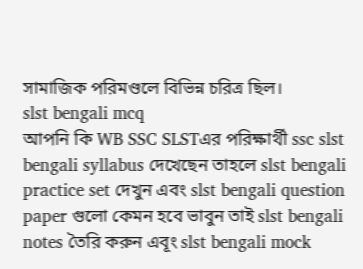সামাজিক পরিমণ্ডলে বিভিন্ন চরিত্র ছিল।
slst bengali mcq
আপনি কি WB SSC SLSTএর পরিক্ষার্থী ssc slst bengali syllabus দেখেছেন তাহলে slst bengali practice set দেখুন এবং slst bengali question paper গুলো কেমন হবে ভাবুন তাই slst bengali notes তৈরি করুন এবূং slst bengali mock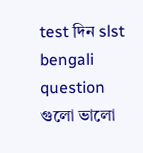test দিন slst bengali question গুলো ভালো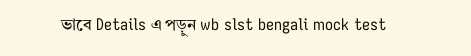ভাবে Details এ পড়ুন wb slst bengali mock test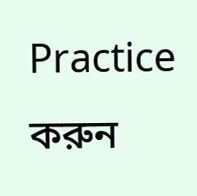Practice করুন